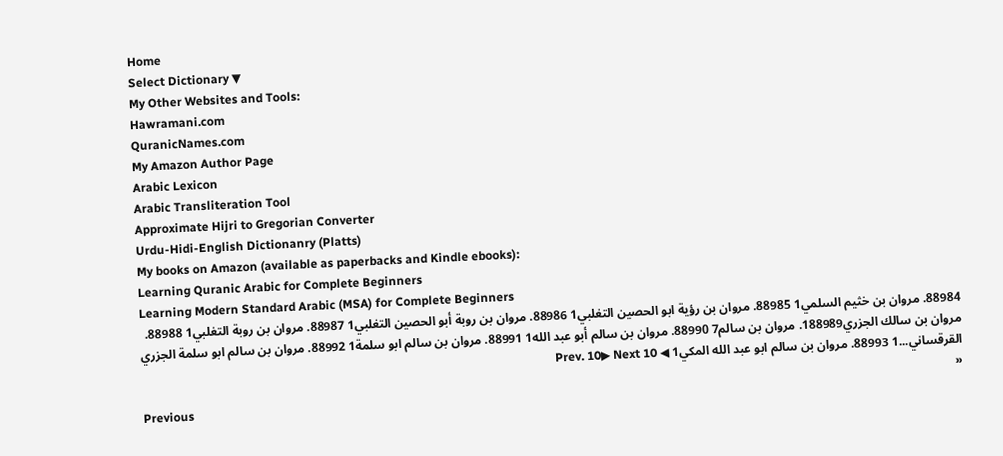Home
Select Dictionary ▼
My Other Websites and Tools:
Hawramani.com
QuranicNames.com
My Amazon Author Page
Arabic Lexicon
Arabic Transliteration Tool
Approximate Hijri to Gregorian Converter
Urdu-Hidi-English Dictionanry (Platts)
My books on Amazon (available as paperbacks and Kindle ebooks):
Learning Quranic Arabic for Complete Beginners
Learning Modern Standard Arabic (MSA) for Complete Beginners
88984. مروان بن خثيم السلمي1 88985. مروان بن رؤية ابو الحصين التغلبي1 88986. مروان بن روبة أبو الحصين التغلبي1 88987. مروان بن روبة التغلبي1 88988. مروان بن سالك الجزري188989. مروان بن سالم7 88990. مروان بن سالم أبو عبد الله1 88991. مروان بن سالم ابو سلمة1 88992. مروان بن سالم ابو سلمة الجزري القرقساني...1 88993. مروان بن سالم ابو عبد الله المكي1 ◀ Prev. 10▶ Next 10
«
Previous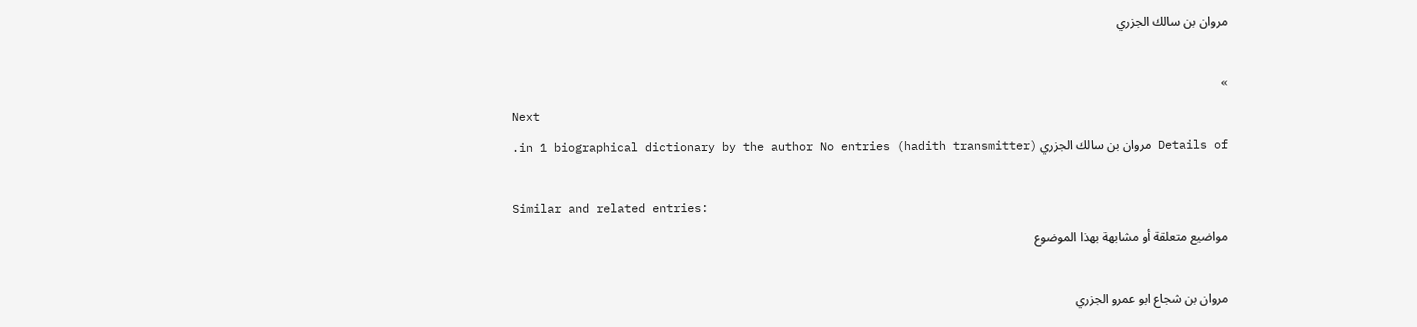مروان بن سالك الجزري

»
Next
Details of مروان بن سالك الجزري (hadith transmitter) in 1 biographical dictionary by the author No entries.

Similar and related entries:
مواضيع متعلقة أو مشابهة بهذا الموضوع

مروان بن شجاع ابو عمرو الجزري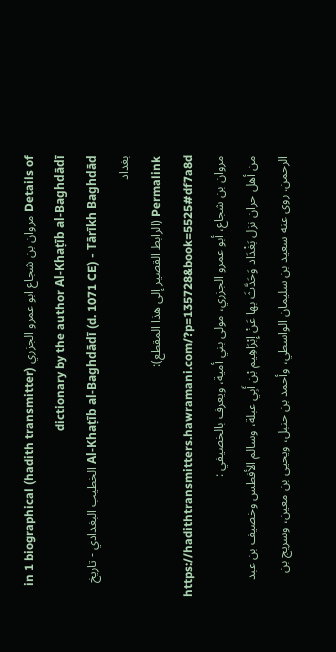Details of مروان بن شجاع ابو عمرو الجزري (hadith transmitter) in 1 biographical dictionary by the author Al-Khaṭīb al-Baghdādī
Al-Khaṭīb al-Baghdādī (d. 1071 CE) - Tārīkh Baghdād الخطيب البغدادي - تاريخ بغداد
Permalink (الرابط القصير إلى هذا المقطع):
https://hadithtransmitters.hawramani.com/?p=135728&book=5525#df7a8d
مروان بن شجاع، أبو عمرو الجزري، مولى بني أمية، ويعرف بالخصيفي :
من أهل حران نزل بَغْدَاد وَحَدَّثَ بها عَنْ إِبْرَاهِيم بْن أَبِي عبلة، وسالم الأفطس وخصيف بن عبد الرحمن. روى عنه سعيد بن سليمان الواسطي، وأحمد بن حنبل، ويحيى بن معين، وسريج بن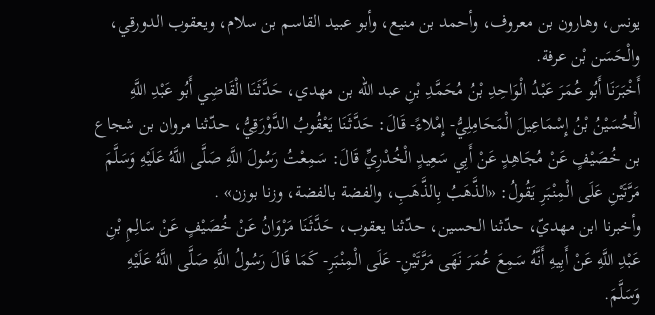يونس، وهارون بن معروف، وأحمد بن منيع، وأبو عبيد القاسم بن سلام، ويعقوب الدورقي، والْحَسَن بْن عرفة.
أَخْبَرَنَا أَبُو عُمَرَ عَبْدُ الْوَاحِدِ بْنُ مُحَمَّدِ بْنِ عبد الله بن مهدي، حَدَّثَنَا الْقَاضِي أَبُو عَبْدِ اللَّهِ الْحُسَيْنُ بْنُ إِسْمَاعِيلَ الْمَحَامِلِيُّ- إِمْلاءً- قَالَ: حَدَّثَنَا يَعْقُوبُ الدَّوْرَقِيُّ، حدّثنا مروان بن شجاع بن خُصَيْفٍ عَنْ مُجَاهِدٍ عَنْ أَبِي سَعِيدٍ الْخُدْرِيِّ قَالَ: سَمِعْتُ رَسُولَ اللَّهِ صَلَّى اللَّهُ عَلَيْهِ وَسَلَّمَ مَرَّتَيْنِ عَلَى الْمِنْبَرِ يَقُولُ: «الذَّهَبُ بِالذَّهَبِ، والفضة بالفضة، وزنا بوزن» .
وأخبرنا ابن مهديّ، حدّثنا الحسين، حدّثنا يعقوب، حَدَّثَنَا مَرْوَانُ عَنْ خُصَيْفٍ عَنْ سَالِمِ بْنِ عَبْدِ اللَّهِ عَنْ أَبِيهِ أَنَّهُ سَمِعَ عُمَرَ نَهَى مَرَّتَيْنِ- عَلَى الْمِنْبَرِ- كَمَا قَالَ رَسُولُ اللَّهِ صَلَّى اللَّهُ عَلَيْهِ وَسَلَّمَ.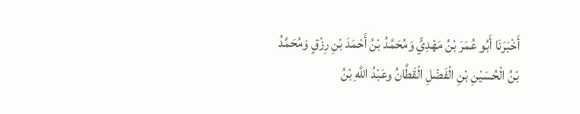أَخْبَرَنَا أَبُو عُمَرَ بْنُ مَهْدِيٍّ وَمُحَمَّدُ بْنُ أَحْمَدَ بْنِ رِزْقٍ وَمُحَمَّدُ بْنُ الْحُسَيْنِ بْنِ الْفَضْلِ الْقَطَّانُ وعَبْدُ اللَّهِ بْنُ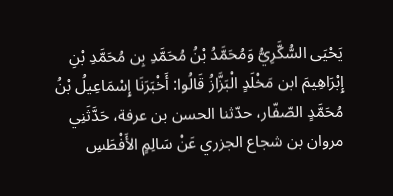يَحْيَى السُّكَّرِيُّ وَمُحَمَّدُ بْنُ مُحَمَّدِ بِن مُحَمَّدِ بْنِ إِبْرَاهِيمَ ابن مَخْلَدٍ الْبَزَّازُ قَالُوا: أَخْبَرَنَا إِسْمَاعِيلُ بْنُ مُحَمَّدٍ الصّفّار، حدّثنا الحسن بن عرفة، حَدَّثَنِي مروان بن شجاع الجزري عَنْ سَالِمٍ الأَفْطَسِ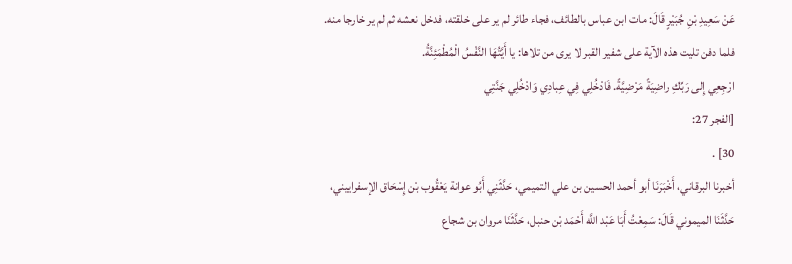عَنْ سَعِيدِ بْنِ جُبَيْرٍ قَالَ: مات ابن عباس بالطائف، فجاء طائر لم ير على خلقته، فدخل نعشه ثم لم ير خارجا منه.
فلما دفن تليت هذه الآية على شفير القبر لا يرى من تلاها: يا أَيَّتُهَا النَّفْسُ الْمُطْمَئِنَّةُ.
ارْجِعِي إِلى رَبِّكِ راضِيَةً مَرْضِيَّةً. فَادْخُلِي فِي عِبادِي وَادْخُلِي جَنَّتِي
[الفجر 27:
30] .
أخبرنا البرقاني، أَخْبَرَنَا أبو أحمد الحسين بن علي التميمي، حَدَّثَنِي أَبُو عوانة يَعْقُوب بْن إِسْحَاق الإسفراييني، حَدَّثَنَا الميموني قَالَ: سَمِعْتُ أَبَا عَبْد اللَّه أَحْمَد بْن حنبل، حَدَّثَنَا مروان بن شجاع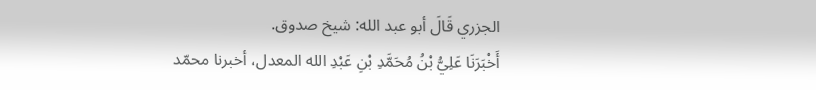الجزري قَالَ أبو عبد الله: شيخ صدوق.
أَخْبَرَنَا عَلِيُّ بْنُ مُحَمَّدِ بْنِ عَبْدِ الله المعدل، أخبرنا محمّد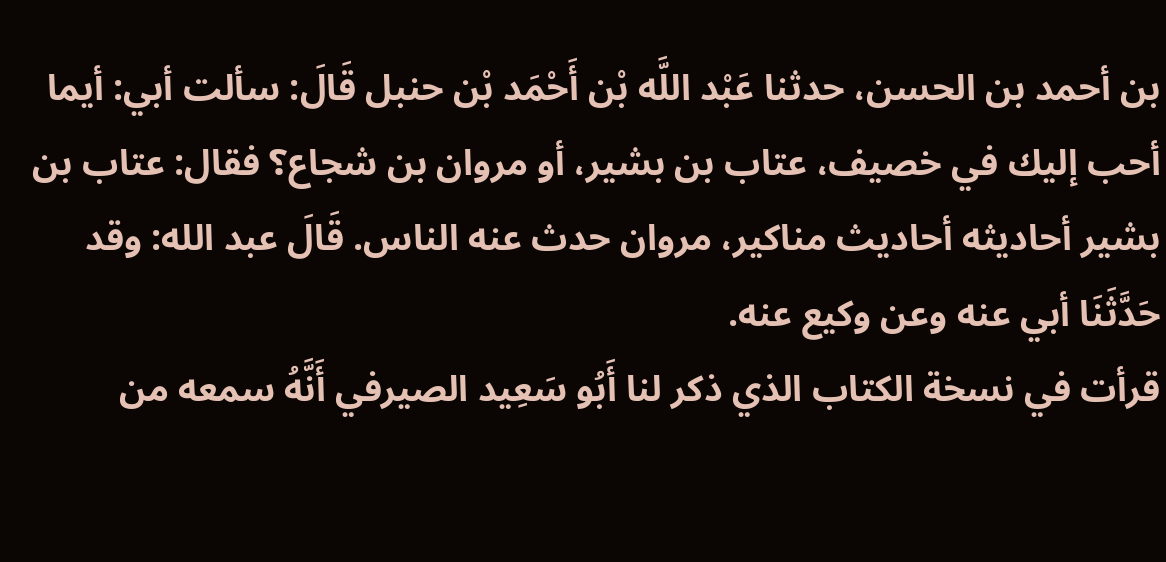بن أحمد بن الحسن، حدثنا عَبْد اللَّه بْن أَحْمَد بْن حنبل قَالَ: سألت أبي: أيما أحب إليك في خصيف، عتاب بن بشير، أو مروان بن شجاع؟ فقال: عتاب بن بشير أحاديثه أحاديث مناكير، مروان حدث عنه الناس. قَالَ عبد الله: وقد حَدَّثَنَا أبي عنه وعن وكيع عنه.
قرأت في نسخة الكتاب الذي ذكر لنا أَبُو سَعِيد الصيرفي أَنَّهُ سمعه من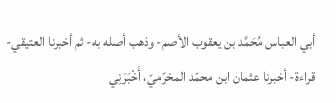أبي العباس مُحَمَّد بن يعقوب الأصم- وذهب أصله به- ثم أخبرنا العتيقي- قراءة- أخبرنا عثمان ابن محمّد المخرّميّ، أَخْبَرَنِي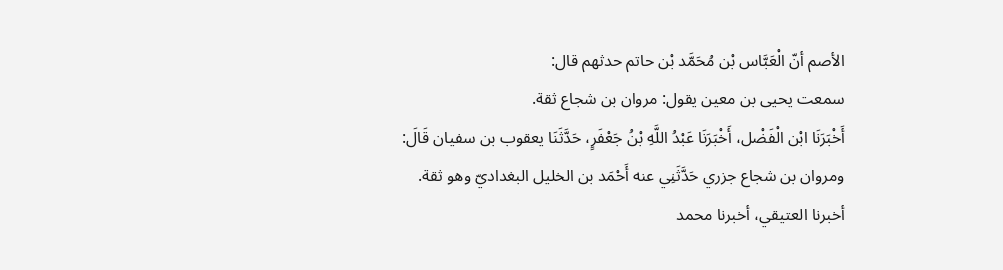الأصم أنّ الْعَبَّاس بْن مُحَمَّد بْن حاتم حدثهم قال:
سمعت يحيى بن معين يقول: مروان بن شجاع ثقة.
أَخْبَرَنَا ابْن الْفَضْل، أَخْبَرَنَا عَبْدُ اللَّهِ بْنُ جَعْفَرٍ، حَدَّثَنَا يعقوب بن سفيان قَالَ:
ومروان بن شجاع جزري حَدَّثَنِي عنه أَحْمَد بن الخليل البغداديّ وهو ثقة.
أخبرنا العتيقي، أخبرنا محمد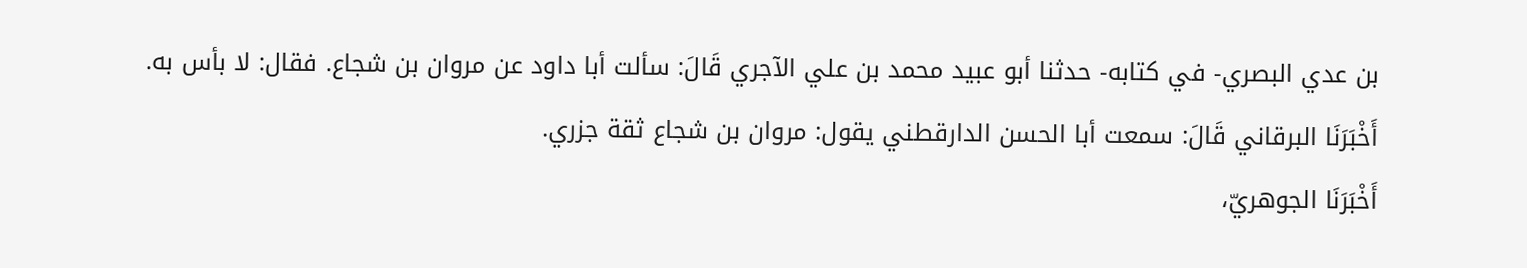بن عدي البصري- في كتابه- حدثنا أبو عبيد محمد بن علي الآجري قَالَ: سألت أبا داود عن مروان بن شجاع. فقال: لا بأس به.
أَخْبَرَنَا البرقاني قَالَ: سمعت أبا الحسن الدارقطني يقول: مروان بن شجاع ثقة جزري.
أَخْبَرَنَا الجوهريّ،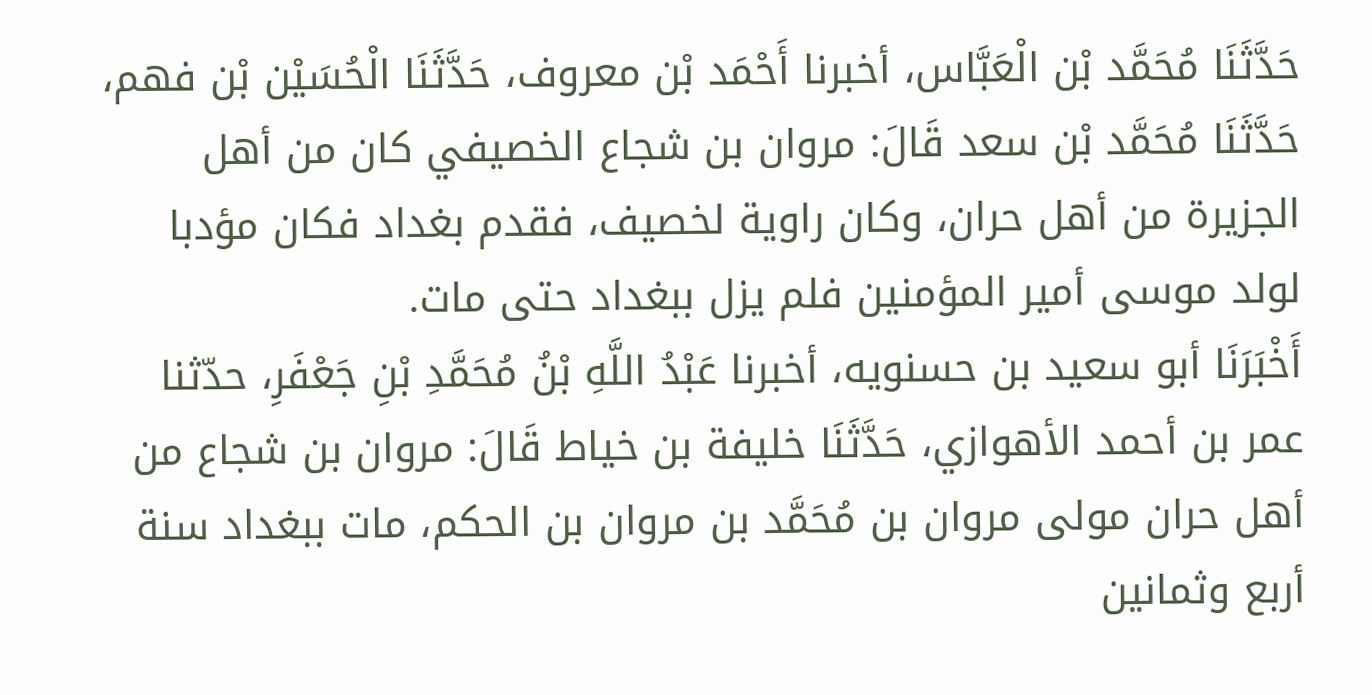حَدَّثَنَا مُحَمَّد بْن الْعَبَّاس، أخبرنا أَحْمَد بْن معروف، حَدَّثَنَا الْحُسَيْن بْن فهم، حَدَّثَنَا مُحَمَّد بْن سعد قَالَ: مروان بن شجاع الخصيفي كان من أهل الجزيرة من أهل حران، وكان راوية لخصيف، فقدم بغداد فكان مؤدبا لولد موسى أمير المؤمنين فلم يزل ببغداد حتى مات.
أَخْبَرَنَا أبو سعيد بن حسنويه، أخبرنا عَبْدُ اللَّهِ بْنُ مُحَمَّدِ بْنِ جَعْفَرِ، حدّثنا عمر بن أحمد الأهوازي، حَدَّثَنَا خليفة بن خياط قَالَ: مروان بن شجاع من أهل حران مولى مروان بن مُحَمَّد بن مروان بن الحكم، مات ببغداد سنة أربع وثمانين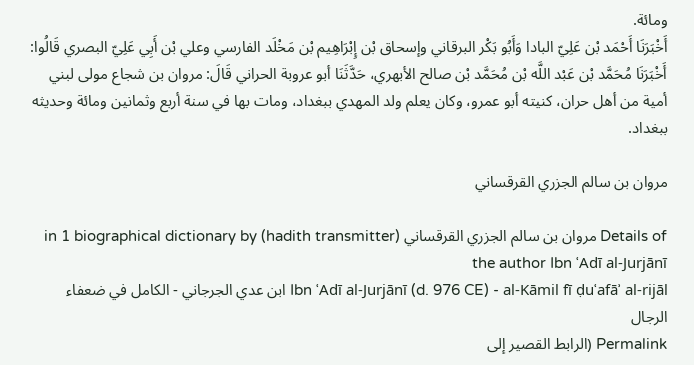ومائة.
أَخْبَرَنَا أَحْمَد بْن عَلِيّ البادا وَأَبُو بَكْر البرقاني وإسحاق بْن إِبْرَاهِيم بْن مَخْلَد الفارسي وعلي بْن أَبِي عَلِيّ البصري قَالُوا: أَخْبَرَنَا مُحَمَّد بْن عَبْد اللَّه بْن مُحَمَّد بْن صالح الأبهري، حَدَّثَنَا أبو عروبة الحراني قَالَ: مروان بن شجاع مولى لبني أمية من أهل حران، كنيته أبو عمرو، وكان يعلم ولد المهدي ببغداد، ومات بها في سنة أربع وثمانين ومائة وحديثه ببغداد.

مروان بن سالم الجزري القرقساني

Details of مروان بن سالم الجزري القرقساني (hadith transmitter) in 1 biographical dictionary by the author Ibn ʿAdī al-Jurjānī
Ibn ʿAdī al-Jurjānī (d. 976 CE) - al-Kāmil fī ḍuʿafāʾ al-rijāl ابن عدي الجرجاني - الكامل في ضعفاء الرجال
Permalink (الرابط القصير إلى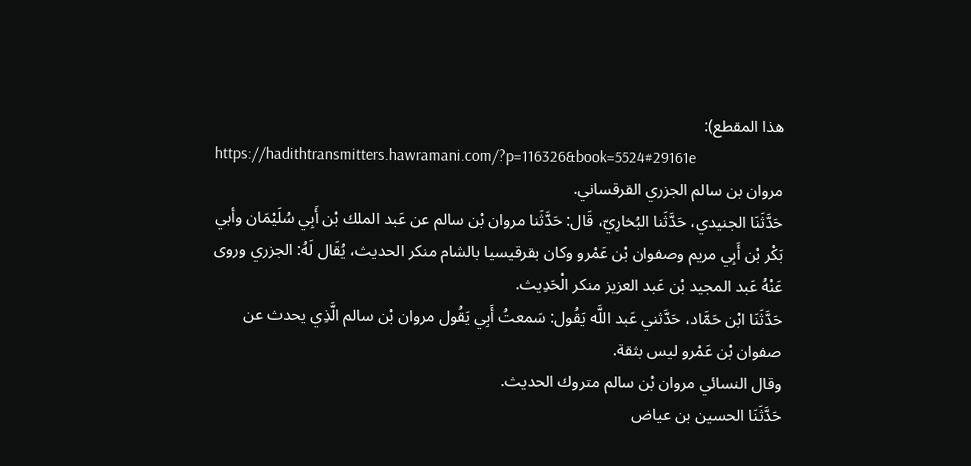هذا المقطع):
https://hadithtransmitters.hawramani.com/?p=116326&book=5524#29161e
مروان بن سالم الجزري القرقساني.
حَدَّثَنَا الجنيدي، حَدَّثَنا البُخارِيّ، قَال: حَدَّثَنا مروان بْن سالم عن عَبد الملك بْن أَبِي سُلَيْمَان وأبي بَكْر بْن أَبِي مريم وصفوان بْن عَمْرو وكان بقرقيسيا بالشام منكر الحديث، يُقَال لَهُ: الجزري وروى عَنْهُ عَبد المجيد بْن عَبد العزيز منكر الْحَدِيث.
حَدَّثَنَا ابْن حَمَّاد، حَدَّثني عَبد اللَّه يَقُول: سَمعتُ أَبِي يَقُول مروان بْن سالم الَّذِي يحدث عن صفوان بْن عَمْرو ليس بثقة.
وقال النسائي مروان بْن سالم متروك الحديث.
حَدَّثَنَا الحسين بن عياض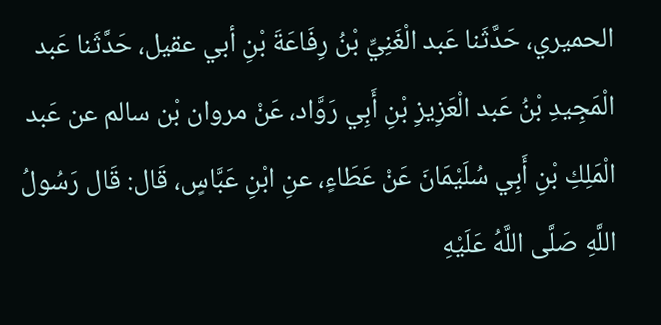الحميري، حَدَّثَنا عَبد الْغَنِيِّ بْنُ رِفَاعَةَ بْنِ أبي عقيل، حَدَّثَنا عَبد الْمَجِيدِ بْنُ عَبد الْعَزِيزِ بْنِ أَبِي رَوَّاد، عَنْ مروان بْن سالم عن عَبد الْمَلِكِ بْنِ أَبِي سُلَيْمَانَ عَنْ عَطَاءٍ، عنِ ابْنِ عَبَّاسٍ، قَال: قَال رَسُولُ اللَّهِ صَلَّى اللَّهُ عَلَيْهِ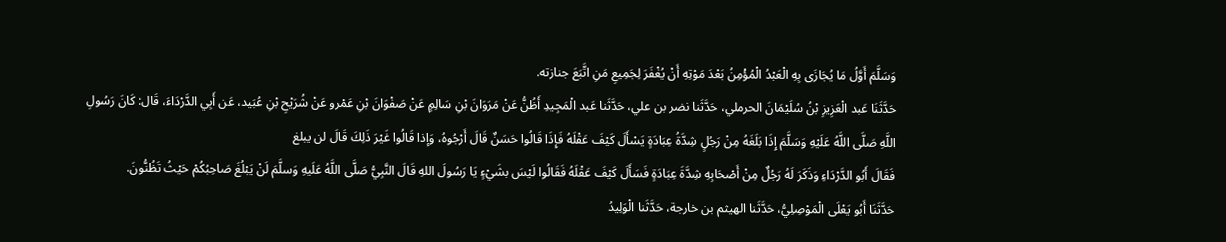وَسَلَّمَ أَوَّلُ مَا يُجَازَى بِهِ الْعَبْدُ الْمُؤْمِنُ بَعْدَ مَوْتِهِ أَنْ يُغْفَرَ لِجَمِيعِ مَنِ اتَّبَعَ جنازته.
حَدَّثَنَا عَبد الْعَزِيزِ بْنُ سُلَيْمَانَ الحرملي، حَدَّثَنا نضر بن علي، حَدَّثَنا عَبد الْمَجِيدِ أَظُنُّ عَنْ مَرَوَانَ بْنِ سَالِمٍ عَنْ صَفْوَانَ بْنِ عَمْرو عَنْ شُرَيْحِ بْنِ عُبَيد، عَن أَبِي الدَّرْدَاءَ، قَال: كَانَ رَسُولِ اللَّهِ صَلَّى اللَّهُ عَلَيْهِ وَسَلَّمَ إِذَا بَلَغَهُ مِنْ رَجُلٍ شِدَّةُ عِبَادَةٍ يَسْأَلَ كَيْفَ عَقْلَهُ فَإِذَا قَالُوا حَسَنٌ قَالَ أَرْجُوهُ، وَإذا قَالُوا غَيْرَ ذَلِكَ قَالَ لن يبلغ
فَقَالَ أَبُو الدَّرْدَاءِ وَذَكَرَ لَهُ رَجُلٌ مِنْ أَصْحَابِهِ شِدَّةَ عِبَادَةٍ فَسَأَلَ كَيْفَ عَقْلَهُ فَقَالُوا لَيْسَ بشَيْءٍ يَا رَسُولَ اللهِ قَالَ النَّبِيُّ صَلَّى اللَّهُ عَلَيهِ وَسلَّمَ لَنْ يَبْلُغَ صَاحِبُكُمْ حَيْثُ تَظُنُّونَ.
حَدَّثَنَا أَبُو يَعْلَى الْمَوْصِلِيُّ، حَدَّثَنا الهيثم بن خارجة، حَدَّثَنا الْوَلِيدُ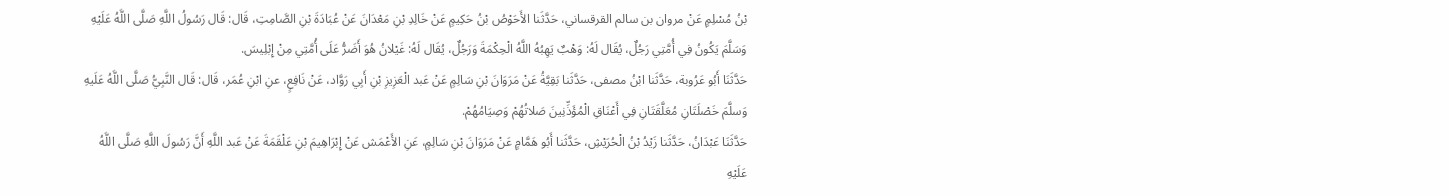بْنُ مُسْلِمٍ عَنْ مروان بن سالم القرقساني، حَدَّثَنا الأَحَوْصُ بْنُ حَكِيمٍ عَنْ خَالِدِ بْنِ مَعْدَانَ عَنْ عُبَادَةَ بْنِ الصَّامِتِ، قَال: قَال رَسُولُ اللَّهِ صَلَّى اللَّهُ عَلَيْهِ وَسَلَّمَ يَكُونُ فِي أُمَّتِي رَجُلٌ، يُقَال لَهُ: وَهْبٌ يَهِبُهُ اللَّهُ الْحِكْمَةَ وَرَجُلٌ، يُقَال لَهُ: غَيْلانُ هُوَ أَضَرُّ عَلَى أُمَّتِي مِنْ إِبْلِيسَ.
حَدَّثَنَا أَبُو عَرُوبة، حَدَّثَنا ابْنُ مصفى، حَدَّثَنا بَقِيَّةُ عَنْ مَرَوَانَ بْنِ سَالِمٍ عَنْ عَبد الْعَزِيزِ بْنِ أَبِي رَوَّاد، عَنْ نَافِعٍ، عنِ ابْنِ عُمَر، قَال: قَال النَّبِيُّ صَلَّى اللَّهُ عَلَيهِ وَسلَّمَ خَصْلَتَانِ مُعَلَّقَتَانِ فِي أَعْنَاقِ الْمُؤَذِّنِينَ صَلاتُهُمْ وَصِيَامُهُمْ.
حَدَّثَنَا عَبْدَانُ، حَدَّثَنا زَيْدُ بْنُ الْحُرَيْشِ، حَدَّثَنا أَبُو هَمَّامٍ عَنْ مَرَوَانَ بْنِ سَالِمٍ، عَنِ الأَعْمَش عَنْ إِبْرَاهِيمَ بْنِ عَلْقَمَةَ عَنْ عَبد اللَّهِ أَنَّ رَسُولَ اللَّهِ صَلَّى اللَّهُ عَلَيْهِ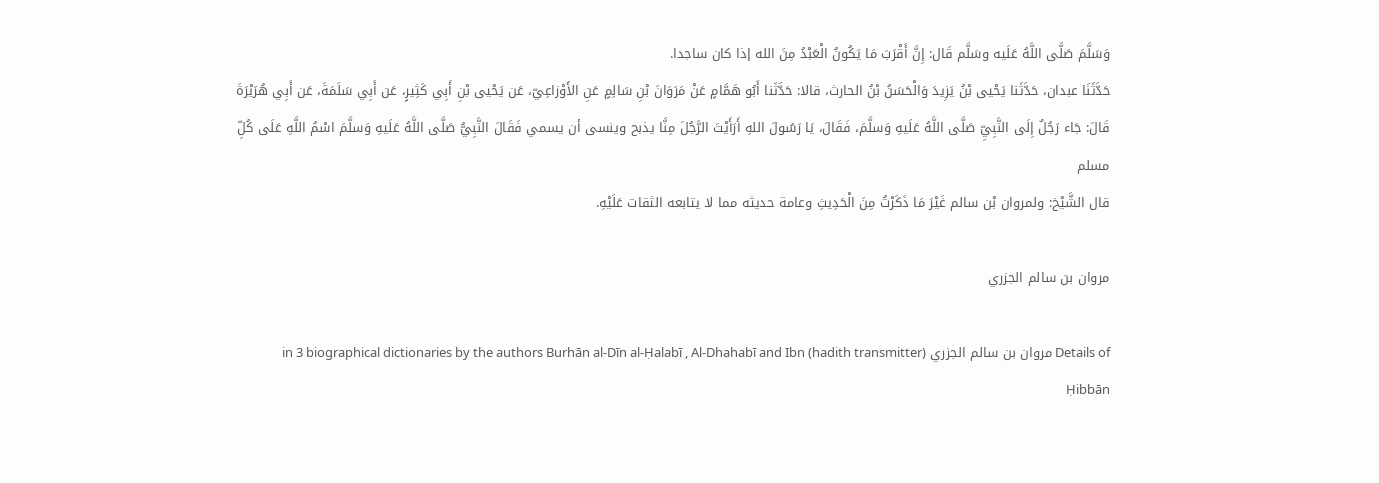وَسَلَّمَ صَلَّى اللَّهُ عَلَيه وسَلَّم قَال: إِنَّ أَقْرَبَ مَا يَكُونُ الْعَبْدُ مِنَ الله إذا كان ساجدا.
حَدَّثَنَا عبدان، حَدَّثَنا يَحْيى بْنُ يَزِيدَ وَالْحَسَنُ بْنُ الحارث، قالا: حَدَّثَنا أَبُو هَمَّامٍ عَنْ مَرَوَانَ بْنِ سَالِمٍ عَنِ الأَوْزاعِيّ، عَن يَحْيى بْنِ أَبِي كَثِيرٍ، عَن أَبِي سَلَمَةَ، عَن أَبِي هُرَيْرَةَ قَالَ: جَاء رَجُلٌ إِلَى النَّبِيِّ صَلَّى اللَّهُ عَلَيهِ وَسلَّمَ، فَقَالَ، يَا رَسُولَ اللهِ أَرَأَيْتَ الرَّجُلَ مِنَّا يذبح وينسى أن يسمي فَقَالَ النَّبِيُّ صَلَّى اللَّهُ عَلَيهِ وَسلَّمَ اسْمُ اللَّهِ عَلَى كُلِّ مسلم
قال الشَّيْخ: ولمروان بْن سالم غَيْرَ مَا ذَكَرْتُ مِنَ الْحَدِيثِ وعامة حديثه مما لا يتابعه الثقات عَلَيْهِ.

مروان بن سالم الجزري

Details of مروان بن سالم الجزري (hadith transmitter) in 3 biographical dictionaries by the authors Burhān al-Dīn al-Ḥalabī , Al-Dhahabī and Ibn Ḥibbān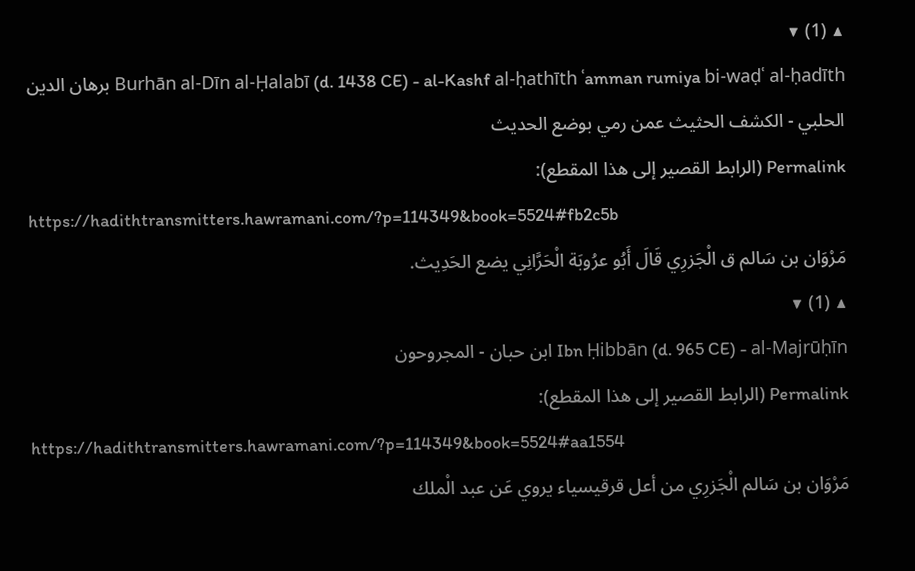▲ (1) ▼
Burhān al-Dīn al-Ḥalabī (d. 1438 CE) - al-Kashf al-ḥathīth ʿamman rumiya bi-waḍʿ al-ḥadīth برهان الدين الحلبي - الكشف الحثيث عمن رمي بوضع الحديث
Permalink (الرابط القصير إلى هذا المقطع):
https://hadithtransmitters.hawramani.com/?p=114349&book=5524#fb2c5b
مَرْوَان بن سَالم ق الْجَزرِي قَالَ أَبُو عرُوبَة الْحَرَّانِي يضع الحَدِيث.
▲ (1) ▼
Ibn Ḥibbān (d. 965 CE) - al-Majrūḥīn ابن حبان - المجروحون
Permalink (الرابط القصير إلى هذا المقطع):
https://hadithtransmitters.hawramani.com/?p=114349&book=5524#aa1554
مَرْوَان بن سَالم الْجَزرِي من أعل قرقيسياء يروي عَن عبد الْملك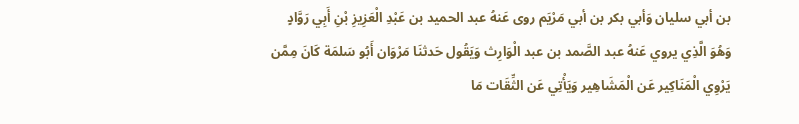بن أبي سليان وَأبي بكر بن أبي مَرْيَم روى عَنهُ عبد الحميد بن عَبْدِ الْعَزِيزِ بْنِ أَبِي رَوَّادٍ وَهُوَ الَّذِي يروي عَنهُ عبد الصَّمد بن عبد الْوَارِث وَيَقُول حَدثنَا مَرْوَان أَبُو سَلمَة كَانَ مِمَّن يَرْوِي الْمَنَاكِير عَن الْمَشَاهِير وَيَأْتِي عَن الثِّقَات مَا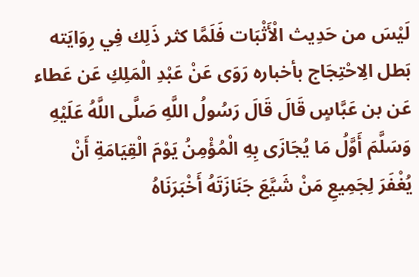لَيْسَ من حَدِيث الْأَثْبَات فَلَمَّا كثر ذَلِك فِي رِوَايَته بَطل الِاحْتِجَاج بأخباره رَوَى عَنْ عَبْدِ الْمَلِكِ عَن عَطاء عَن بن عَبَّاسٍ قَالَ قَالَ رَسُولُ اللَّهِ صَلَّى اللَّهُ عَلَيْهِ وَسَلَّمَ أَوَّلُ مَا يُجَازَى بِهِ الْمُؤْمِنُ يَوْمَ الْقِيَامَةِ أَنْ يُغْفَرَ لِجَمِيعِ مَنْ شَيَّعَ جَنَازَتَهُ أَخْبَرَنَاهُ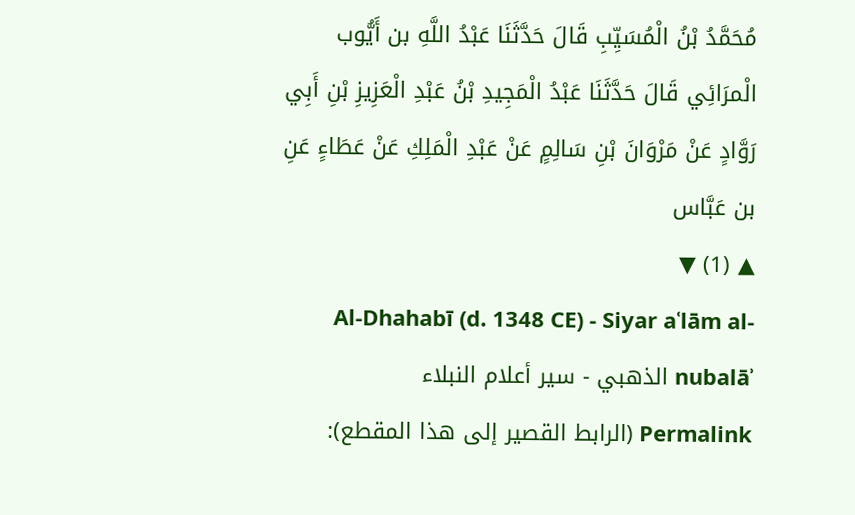مُحَمَّدُ بْنُ الْمُسَيِّبِ قَالَ حَدَّثَنَا عَبْدُ اللَّهِ بن أَيُّوب الْمرَائِي قَالَ حَدَّثَنَا عَبْدُ الْمَجِيدِ بْنُ عَبْدِ الْعَزِيزِ بْنِ أَبِي رَوَّادٍ عَنْ مَرْوَانَ بْنِ سَالِمٍ عَنْ عَبْدِ الْمَلِكِ عَنْ عَطَاءٍ عَنِ بن عَبَّاس
▲ (1) ▼
Al-Dhahabī (d. 1348 CE) - Siyar aʿlām al-nubalāʾ الذهبي - سير أعلام النبلاء
Permalink (الرابط القصير إلى هذا المقطع):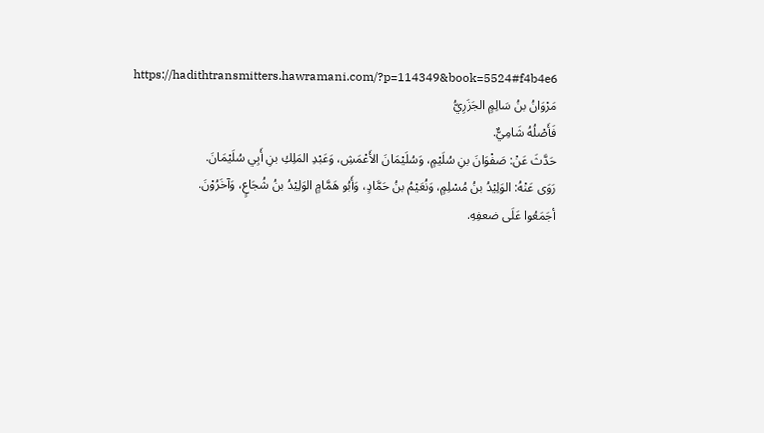https://hadithtransmitters.hawramani.com/?p=114349&book=5524#f4b4e6
مَرْوَانُ بنُ سَالِمٍ الجَزَرِيُّ
فَأَصْلُهُ شَامِيٌّ.
حَدَّثَ عَنْ: صَفْوَانَ بنِ سُلَيْمٍ، وَسُلَيْمَانَ الأَعْمَشِ، وَعَبْدِ المَلِكِ بنِ أَبِي سُلَيْمَانَ.
رَوَى عَنْهُ: الوَلِيْدُ بنُ مُسْلِمٍ، وَنُعَيْمُ بنُ حَمَّادٍ، وَأَبُو هَمَّامٍ الوَلِيْدُ بنُ شُجَاعٍ، وَآخَرُوْنَ.
أجَمَعُوا عَلَى ضعفِهِ.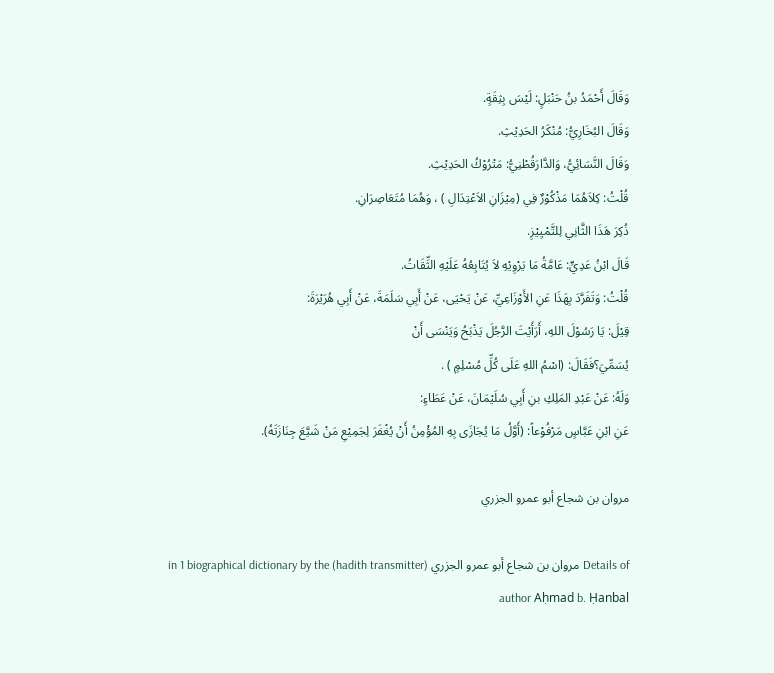وَقَالَ أَحْمَدُ بنُ حَنْبَلٍ: لَيْسَ بِثِقَةٍ.
وَقَالَ البُخَارِيُّ: مُنْكَرُ الحَدِيْثِ.
وَقَالَ النَّسَائِيُّ، وَالدَّارَقُطْنِيُّ: مَتْرُوْكُ الحَدِيْثِ.
قُلْتُ: كِلاَهُمَا مَذْكُوْرٌ فِي (مِيْزَانِ الاَعْتِدَالِ ) ، وَهُمَا مُتَعَاصِرَانِ.
ذُكِرَ هَذَا الثَّانِي لِلتَّمْيِيْزِ.
قَالَ ابْنُ عَدِيٍّ: عَامَّةُ مَا يَرْوِيْهِ لاَ يُتَابِعُهُ عَلَيْهِ الثِّقَاتُ.
قُلْتُ: وَتَفَرَّدَ بِهَذَا عَنِ الأَوْزَاعِيِّ، عَنْ يَحْيَى، عَنْ أَبِي سَلَمَةَ، عَنْ أَبِي هُرَيْرَةَ:
قِيْلَ: يَا رَسُوْلَ اللهِ، أَرَأَيْتَ الرَّجُلَ يَذْبَحُ وَيَنْسَى أَنْ
يُسَمِّيَ؟فَقَالَ: (اسْمُ اللهِ عَلَى كُلِّ مُسْلِمٍ ) .
وَلَهُ: عَنْ عَبْدِ المَلِكِ بنِ أَبِي سُلَيْمَانَ، عَنْ عَطَاءٍ:
عَنِ ابْنِ عَبَّاسٍ مَرْفُوْعاً: (أَوَّلُ مَا يُجَازَى بِهِ المُؤْمِنُ أَنْ يُغْفَرَ لِجَمِيْعِ مَنْ شَيَّعَ جِنَازَتَهُ).

مروان بن شجاع أبو عمرو الجزري

Details of مروان بن شجاع أبو عمرو الجزري (hadith transmitter) in 1 biographical dictionary by the author Aḥmad b. Ḥanbal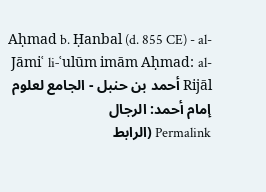Aḥmad b. Ḥanbal (d. 855 CE) - al-Jāmiʿ li-ʿulūm imām Aḥmad: al-Rijāl أحمد بن حنبل - الجامع لعلوم إمام أحمد: الرجال
Permalink (الرابط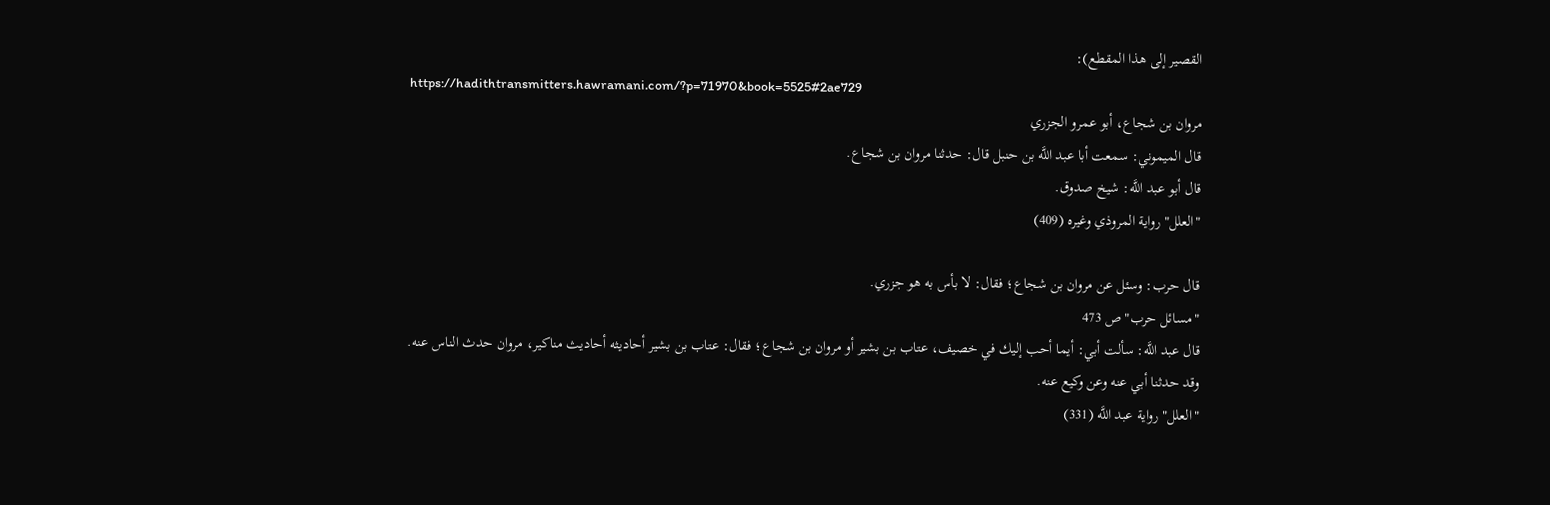القصير إلى هذا المقطع):
https://hadithtransmitters.hawramani.com/?p=71970&book=5525#2ae729
مروان بن شجاع، أبو عمرو الجزري
قال الميموني: سمعت أبا عبد اللَّه بن حنبل قال: حدثنا مروان بن شجاع.
قال أبو عبد اللَّه: شيخ صدوق.
"العلل" رواية المروذي وغيره (409)

قال حرب: وسئل عن مروان بن شجاع؛ فقال: لا بأس به هو جزري.
"مسائل حرب" ص 473
قال عبد اللَّه: سألت أبي: أيما أحب إليك في خصيف، عتاب بن بشير أو مروان بن شجاع؛ فقال: عتاب بن بشير أحاديثه أحاديث مناكير، مروان حدث الناس عنه.
وقد حدثنا أبي عنه وعن وكيع عنه.
"العلل" رواية عبد اللَّه (331)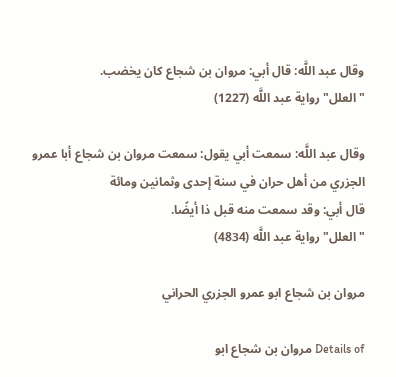وقال عبد اللَّه: قال أبي: مروان بن شجاع كان يخضب.
"العلل" رواية عبد اللَّه (1227)

وقال عبد اللَّه: سمعت أبي يقول: سمعت مروان بن شجاع أبا عمرو الجزري من أهل حران في سنة إحدى وثمانين ومائة
قال أبي: وقد سمعت منه قبل ذا أيضًا.
"العلل" رواية عبد اللَّه (4834)

مروان بن شجاع ابو عمرو الجزري الحراني

Details of مروان بن شجاع ابو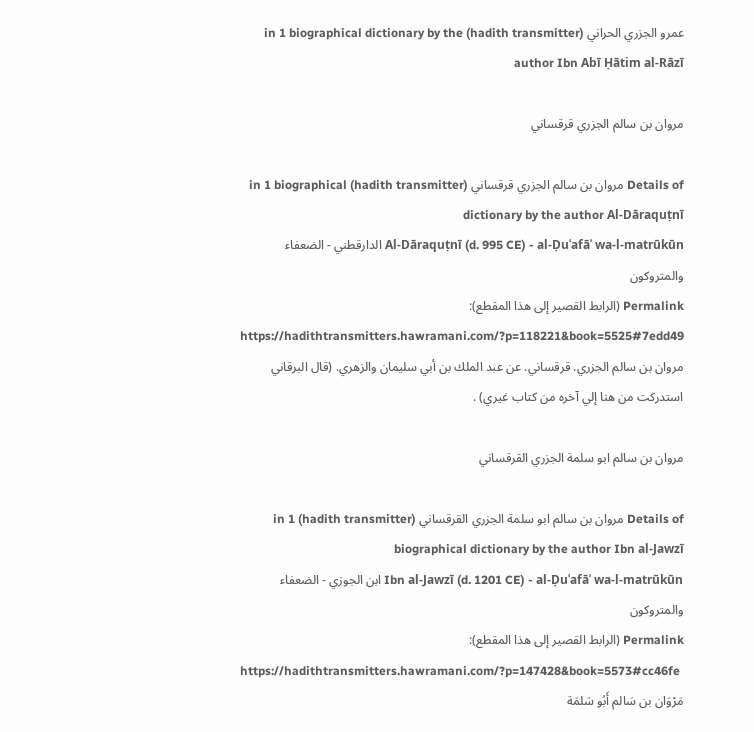عمرو الجزري الحراني (hadith transmitter) in 1 biographical dictionary by the author Ibn Abī Ḥātim al-Rāzī

مروان بن سالم الجزري قرقساني

Details of مروان بن سالم الجزري قرقساني (hadith transmitter) in 1 biographical dictionary by the author Al-Dāraquṭnī
Al-Dāraquṭnī (d. 995 CE) - al-Ḍuʿafāʾ wa-l-matrūkūn الدارقطني - الضعفاء والمتروكون
Permalink (الرابط القصير إلى هذا المقطع):
https://hadithtransmitters.hawramani.com/?p=118221&book=5525#7edd49
مروان بن سالم الجزري. قرقساني. عن عبد الملك بن أبي سليمان والزهري. (قال البرقاني استدركت من هنا إلي آخره من كتاب غيري) .

مروان بن سالم ابو سلمة الجزري القرقساني

Details of مروان بن سالم ابو سلمة الجزري القرقساني (hadith transmitter) in 1 biographical dictionary by the author Ibn al-Jawzī
Ibn al-Jawzī (d. 1201 CE) - al-Ḍuʿafāʾ wa-l-matrūkūn ابن الجوزي - الضعفاء والمتروكون
Permalink (الرابط القصير إلى هذا المقطع):
https://hadithtransmitters.hawramani.com/?p=147428&book=5573#cc46fe
مَرْوَان بن سَالم أَبُو سَلمَة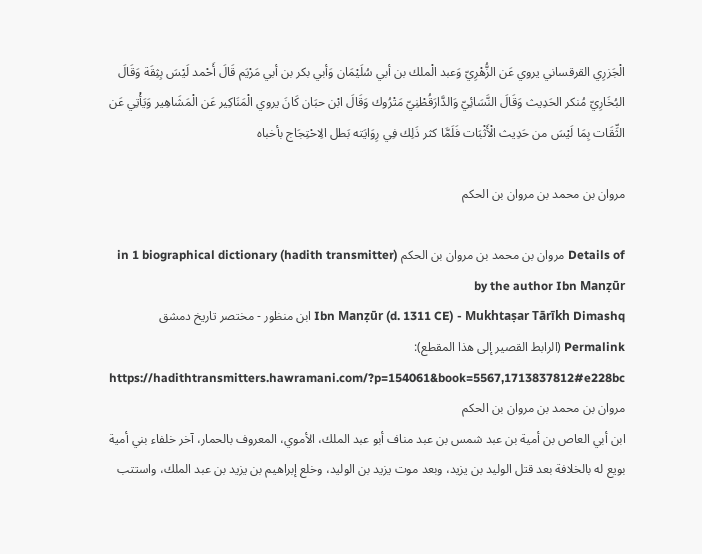الْجَزرِي القرقساني يروي عَن الزُّهْرِيّ وَعبد الْملك بن أبي سُلَيْمَان وَأبي بكر بن أبي مَرْيَم قَالَ أَحْمد لَيْسَ بِثِقَة وَقَالَ البُخَارِيّ مُنكر الحَدِيث وَقَالَ النَّسَائِيّ وَالدَّارَقُطْنِيّ مَتْرُوك وَقَالَ ابْن حبَان كَانَ يروي الْمَنَاكِير عَن الْمَشَاهِير وَيَأْتِي عَن الثِّقَات بِمَا لَيْسَ من حَدِيث الْأَثْبَات فَلَمَّا كثر ذَلِك فِي رِوَايَته بَطل الِاحْتِجَاج بأخباه

مروان بن محمد بن مروان بن الحكم

Details of مروان بن محمد بن مروان بن الحكم (hadith transmitter) in 1 biographical dictionary by the author Ibn Manẓūr
Ibn Manẓūr (d. 1311 CE) - Mukhtaṣar Tārīkh Dimashq ابن منظور - مختصر تاريخ دمشق
Permalink (الرابط القصير إلى هذا المقطع):
https://hadithtransmitters.hawramani.com/?p=154061&book=5567,1713837812#e228bc
مروان بن محمد بن مروان بن الحكم
ابن أبي العاص بن أمية بن عبد شمس بن عبد مناف أبو عبد الملك، الأموي، المعروف بالحمار، آخر خلفاء بني أمية بويع له بالخلافة بعد قتل الوليد بن يزيد، وبعد موت يزيد بن الوليد، وخلع إبراهيم بن يزيد بن عبد الملك، واستتب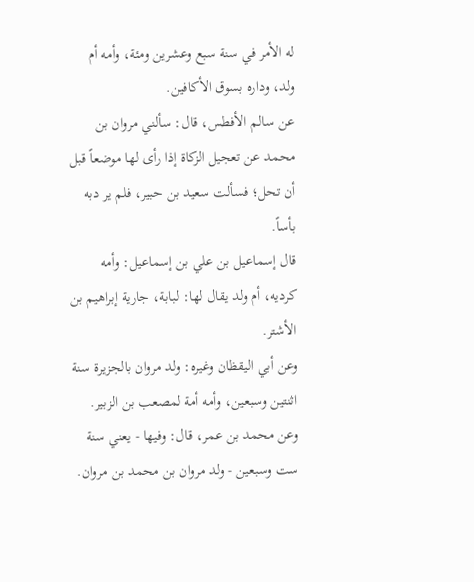له الأمر في سنة سبع وعشرين ومئة، وأمه أم ولد، وداره بسوق الأكافين.
عن سالم الأفطس، قال: سألني مروان بن محمد عن تعجيل الزكاة إذا رأى لها موضعاً قبل أن تحل؛ فسألت سعيد بن حبير، فلم ير دبه بأساً.
قال إسماعيل بن علي بن إسماعيل: وأمه كرديه، أم ولد يقال لها: لبابة، جارية إبراهيم بن الأشتر.
وعن أبي اليقظان وغيره: ولد مروان بالجزيرة سنة اثنتين وسبعين، وأمه أمة لمصعب بن الزبير.
وعن محمد بن عمر، قال: وفيها - يعني سنة ست وسبعين - ولد مروان بن محمد بن مروان.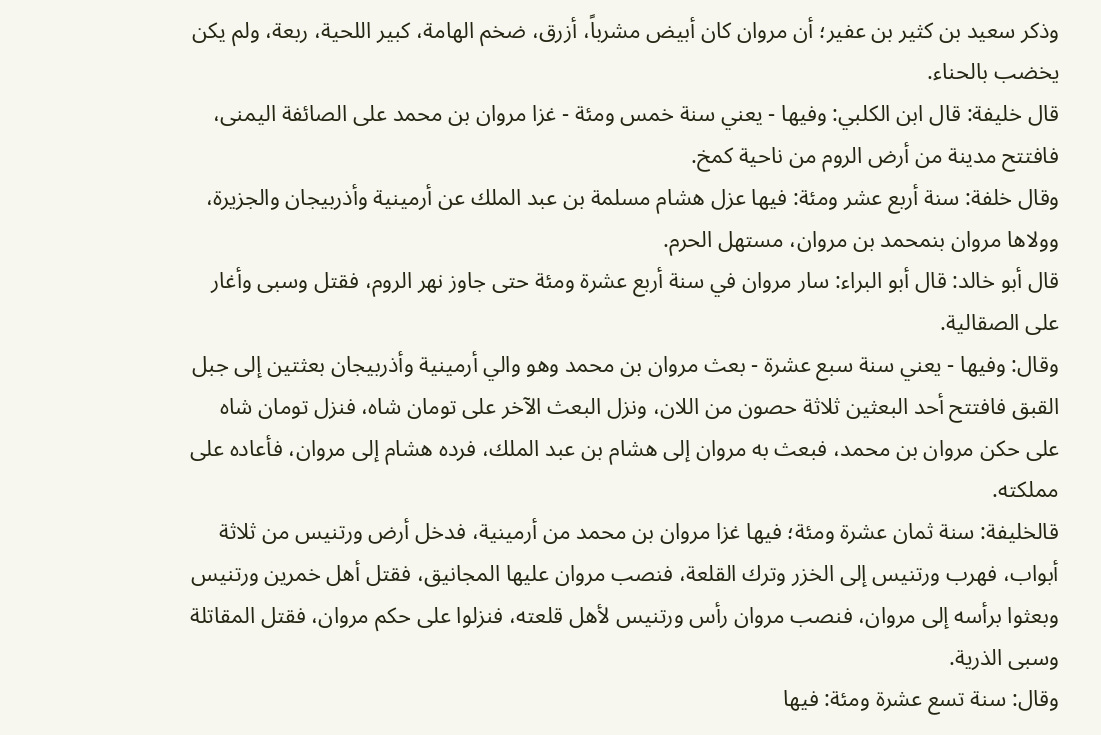وذكر سعيد بن كثير بن عفير؛ أن مروان كان أبيض مشرباً، أزرق، ضخم الهامة، كبير اللحية، ربعة، ولم يكن يخضب بالحناء.
قال خليفة: قال ابن الكلبي: وفيها - يعني سنة خمس ومئة - غزا مروان بن محمد على الصائفة اليمنى، فافتتح مدينة من أرض الروم من ناحية كمخ.
وقال خلفة: سنة أربع عشر ومئة: فيها عزل هشام مسلمة بن عبد الملك عن أرمينية وأذربيجان والجزيرة، وولاها مروان بنمحمد بن مروان، مستهل الحرم.
قال أبو خالد: قال أبو البراء: سار مروان في سنة أربع عشرة ومئة حتى جاوز نهر الروم، فقتل وسبى وأغار على الصقالية.
وقال: وفيها - يعني سنة سبع عشرة - بعث مروان بن محمد وهو والي أرمينية وأذربيجان بعثتين إلى جبل القبق فافتتح أحد البعثين ثلاثة حصون من اللان، ونزل البعث الآخر على تومان شاه، فنزل تومان شاه على حكن مروان بن محمد، فبعث به مروان إلى هشام بن عبد الملك، فرده هشام إلى مروان، فأعاده على مملكته.
قالخليفة: سنة ثمان عشرة ومئة؛ فيها غزا مروان بن محمد من أرمينية، فدخل أرض ورتنيس من ثلاثة أبواب، فهرب ورتنيس إلى الخزر وترك القلعة، فنصب مروان عليها المجانيق، فقتل أهل خمرين ورتنيس وبعثوا برأسه إلى مروان، فنصب مروان رأس ورتنيس لأهل قلعته، فنزلوا على حكم مروان، فقتل المقاتلة وسبى الذرية.
وقال: سنة تسع عشرة ومئة: فيها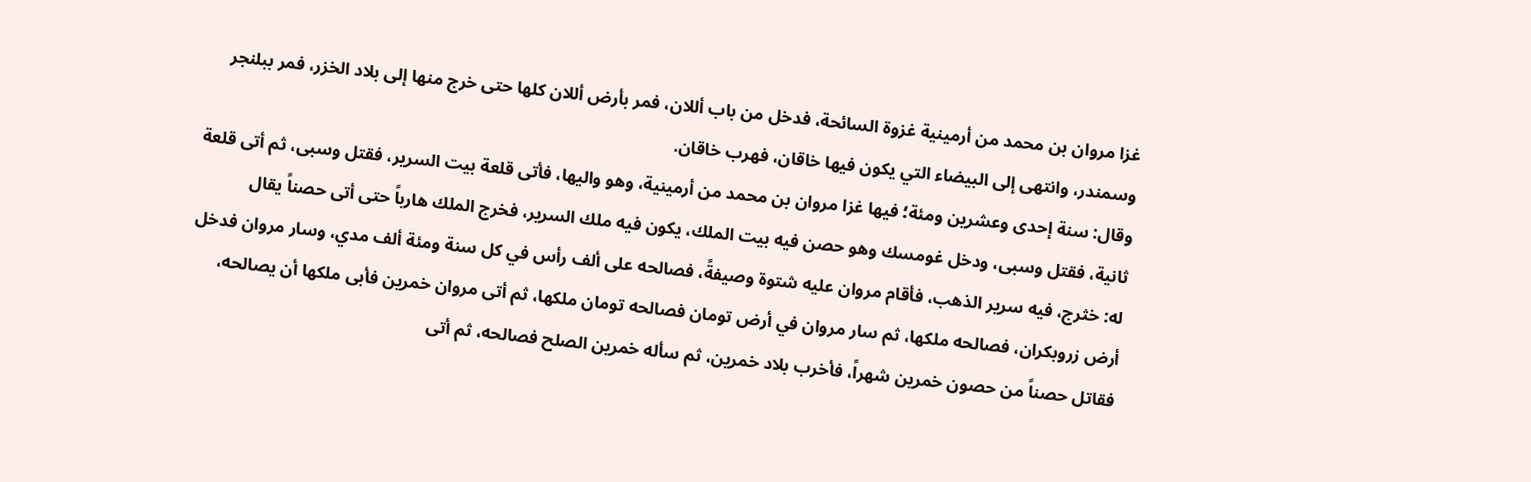غزا مروان بن محمد من أرمينية غزوة السائحة، فدخل من باب أللان، فمر بأرض أللان كلها حتى خرج منها إلى بلاد الخزر، فمر ببلنجر وسمندر، وانتهى إلى البيضاء التي يكون فيها خاقان، فهرب خاقان.
وقال: سنة إحدى وعشرين ومئة؛ فيها غزا مروان بن محمد من أرمينية، وهو واليها، فأتى قلعة بيت السرير، فقتل وسبى، ثم أتى قلعة ثانية، فقتل وسبى، ودخل غومسك وهو حصن فيه بيت الملك، يكون فيه ملك السرير، فخرج الملك هارباً حتى أتى حصناً يقال
له: خثرج، فيه سرير الذهب، فأقام مروان عليه شتوة وصيفةً، فصالحه على ألف رأس في كل سنة ومئة ألف مدي، وسار مروان فدخل أرض زروبكران، فصالحه ملكها، ثم سار مروان في أرض تومان فصالحه تومان ملكها، ثم أتى مروان خمرين فأبى ملكها أن يصالحه، فقاتل حصناً من حصون خمرين شهراً، فأخرب بلاد خمرين، ثم سأله خمرين الصلح فصالحه، ثم أتى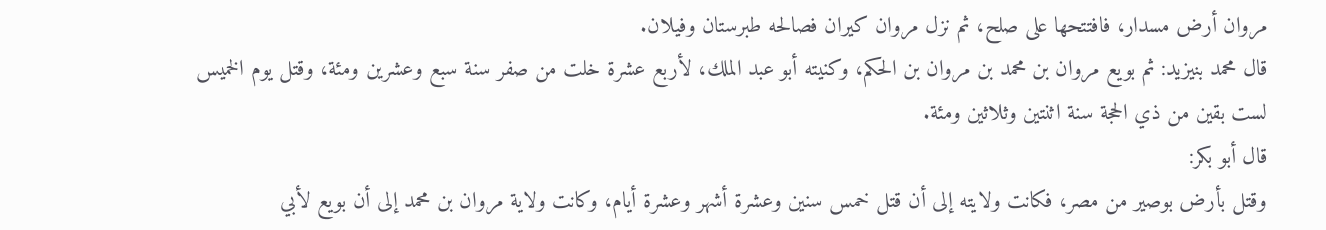مروان أرض مسدار، فافتتحها على صلح، ثم نزل مروان كيران فصالحه طبرستان وفيلان.
قال محمد بنيزيد: ثم بويع مروان بن محمد بن مروان بن الحكم، وكنيته أبو عبد الملك، لأربع عشرة خلت من صفر سنة سبع وعشرين ومئة، وقتل يوم الخميس لست بقين من ذي الحجة سنة اثنتين وثلاثين ومئة.
قال أبو بكر:
وقتل بأرض بوصير من مصر، فكانت ولايته إلى أن قتل خمس سنين وعشرة أشهر وعشرة أيام، وكانت ولاية مروان بن محمد إلى أن بويع لأبي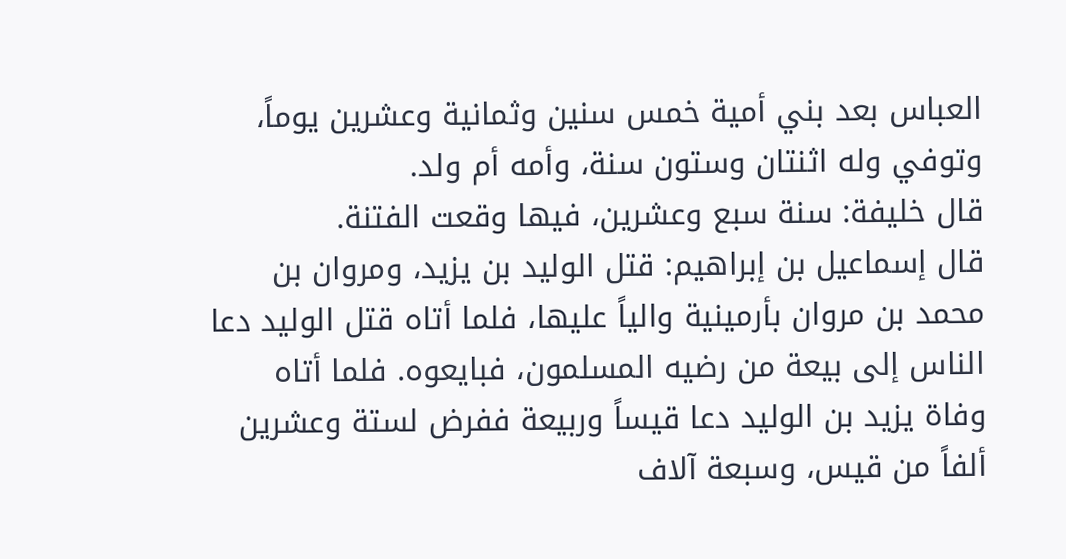العباس بعد بني أمية خمس سنين وثمانية وعشرين يوماً، وتوفي وله اثنتان وستون سنة، وأمه أم ولد.
قال خليفة: سنة سبع وعشرين، فيها وقعت الفتنة.
قال إسماعيل بن إبراهيم: قتل الوليد بن يزيد، ومروان بن محمد بن مروان بأرمينية والياً عليها، فلما أتاه قتل الوليد دعا الناس إلى بيعة من رضيه المسلمون، فبايعوه. فلما أتاه وفاة يزيد بن الوليد دعا قيساً وربيعة ففرض لستة وعشرين ألفاً من قيس، وسبعة آلاف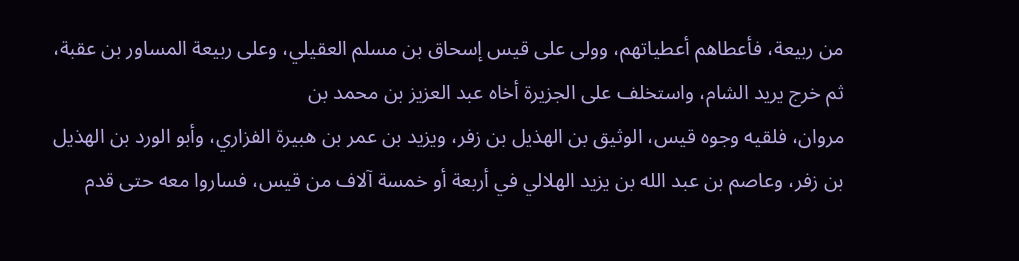من ربيعة، فأعطاهم أعطياتهم، وولى على قيس إسحاق بن مسلم العقيلي، وعلى ربيعة المساور بن عقبة، ثم خرج يريد الشام، واستخلف على الجزيرة أخاه عبد العزيز بن محمد بن
مروان، فلقيه وجوه قيس، الوثيق بن الهذيل بن زفر، ويزيد بن عمر بن هبيرة الفزاري، وأبو الورد بن الهذيل بن زفر، وعاصم بن عبد الله بن يزيد الهلالي في أربعة أو خمسة آلاف من قيس، فساروا معه حتى قدم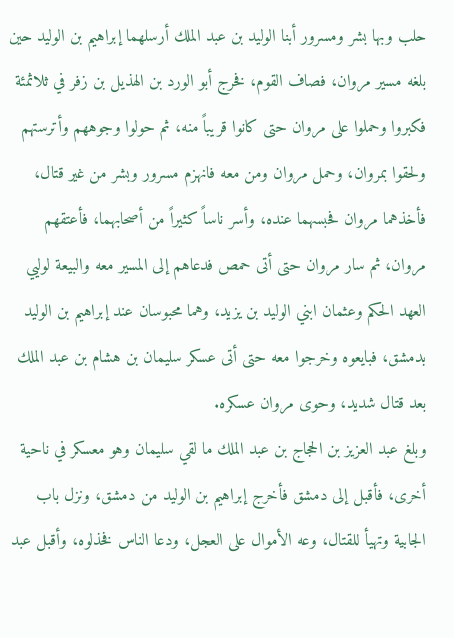حلب وبها بشر ومسرور أبنا الوليد بن عبد الملك أرسلهما إبراهيم بن الوليد حين بلغه مسير مروان، فصاف القوم، فخرج أبو الورد بن الهذيل بن زفر في ثلاثمئة فكبروا وحملوا على مروان حتى كانوا قريباً منه، ثم حولوا وجوههم وأترستهم ولحقوا بمروان، وحمل مروان ومن معه فانهزم مسرور وبشر من غير قتال، فأخذهما مروان فحبسهما عنده، وأسر ناساً كثيراً من أصحابهما، فأعتقهم مروان، ثم سار مروان حتى أتى حمص فدعاهم إلى المسير معه والبيعة لوليي العهد الحكم وعثمان ابني الوليد بن يزيد، وهما محبوسان عند إبراهيم بن الوليد بدمشق، فبايعوه وخرجوا معه حتى أتى عسكر سليمان بن هشام بن عبد الملك بعد قتال شديد، وحوى مروان عسكره.
وبلغ عبد العزيز بن الحجاج بن عبد الملك ما لقي سليمان وهو معسكر في ناحية أخرى، فأقبل إلى دمشق فأخرج إبراهيم بن الوليد من دمشق، ونزل باب الجابية وتهيأ للقتال، وعه الأموال على العجل، ودعا الناس فخذلوه، وأقبل عبد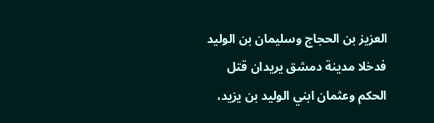العزيز بن الحجاج وسليمان بن الوليد فدخلا مدينة دمشق يريدان قتل الحكم وعثمان ابني الوليد بن يزيد،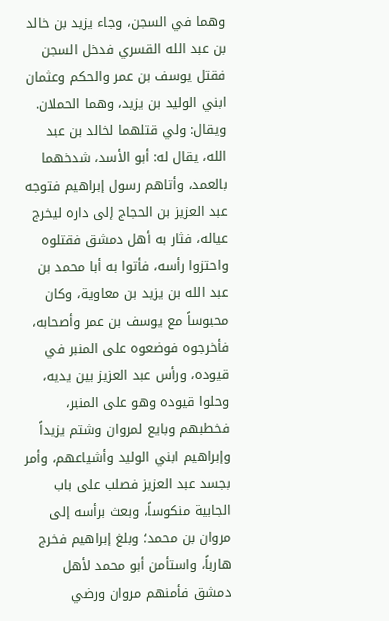وهما في السجن، وجاء يزيد بن خالد بن عبد الله القسري فدخل السجن فقتل يوسف بن عمر والحكم وعثمان ابني الوليد بن يزيد، وهما الحملان.
ويقال: ولي قتلهما لخالد بن عبد الله، يقال له: أبو الأسد، شدخهما بالعمد، وأتاهم رسول إبراهيم فتوجه عبد العزيز بن الحجاج إلى داره ليخرج عياله، فثار به أهل دمشق فقتلوه واحتزوا رأسه، فأتوا به أبا محمد بن عبد الله بن يزيد بن معاوية، وكان محبوساً مع يوسف بن عمر وأصحابه، فأخرجوه فوضعوه على المنبر في قيوده، ورأس عبد العزيز بين يديه، وحلوا قيوده وهو على المنبر، فخطبهم وبايع لمروان وشتم يزيداً وإبراهيم ابني الوليد وأشياعهم، وأمر بجسد عبد العزيز فصلب على باب الجابية منكوساً، وبعث برأسه إلى مروان بن محمد؛ وبلغ إبراهيم فخرج هارباً، واستأمن أبو محمد لأهل دمشق فأمنهم مروان ورضي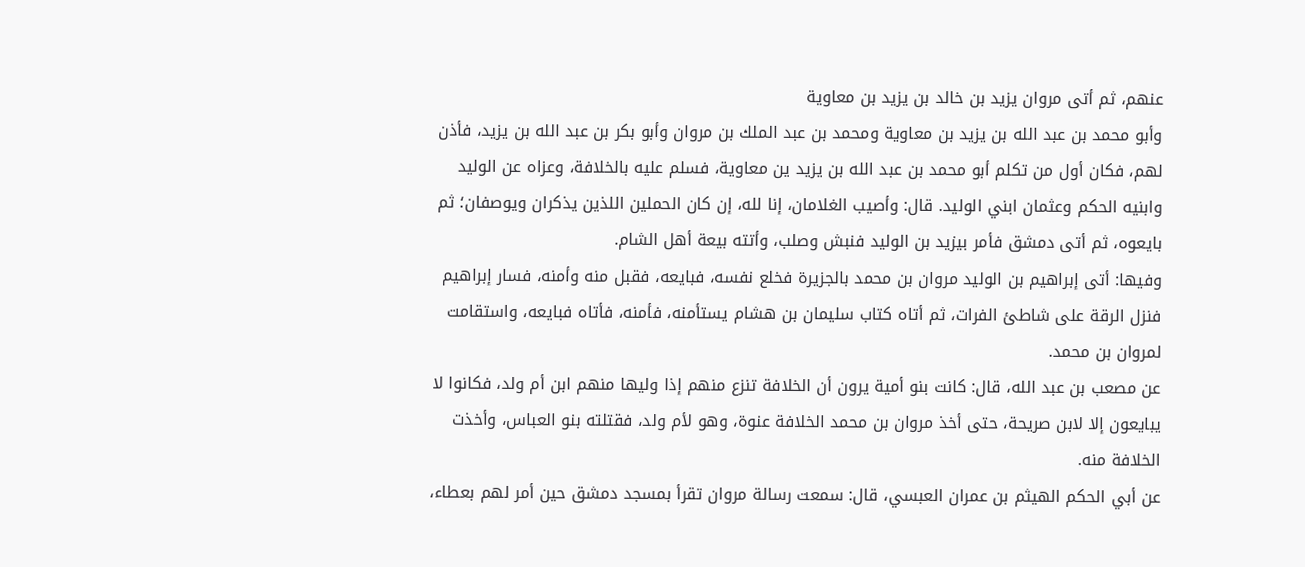عنهم، ثم أتى مروان يزيد بن خالد بن يزيد بن معاوية
وأبو محمد بن عبد الله بن يزيد بن معاوية ومحمد بن عبد الملك بن مروان وأبو بكر بن عبد الله بن يزيد، فأذن لهم، فكان أول من تكلم أبو محمد بن عبد الله بن يزيد ين معاوية، فسلم عليه بالخلافة، وعزاه عن الوليد وابنيه الحكم وعثمان ابني الوليد. قال: وأصيب الغلامان، إنا لله، إن كان الحملين اللذين يذكران ويوصفان؛ ثم بايعوه، ثم أتى دمشق فأمر بيزيد بن الوليد فنبش وصلب، وأتته بيعة أهل الشام.
وفيها: أتى إبراهيم بن الوليد مروان بن محمد بالجزيرة فخلع نفسه، فبايعه، فقبل منه وأمنه، فسار إبراهيم فنزل الرقة على شاطئ الفرات، ثم أتاه كتاب سليمان بن هشام يستأمنه، فأمنه، فأتاه فبايعه، واستقامت لمروان بن محمد.
عن مصعب بن عبد الله، قال: كانت بنو أمية يرون أن الخلافة تنزع منهم إذا وليها منهم ابن أم ولد، فكانوا لا يبايعون إلا لابن صريحة، حتى أخذ مروان بن محمد الخلافة عنوة، وهو لأم ولد، فقتلته بنو العباس، وأخذت الخلافة منه.
عن أبي الحكم الهيثم بن عمران العبسي، قال: سمعت رسالة مروان تقرأ بمسجد دمشق حين أمر لهم بعطاء،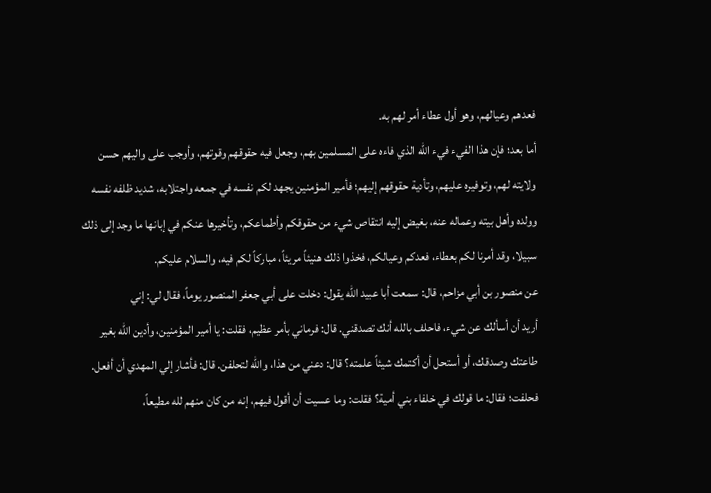فعدهم وعيالهم، وهو أول عطاء أمر لهم به.
أما بعد؛ فإن هذا الفيء فيء الله الذي فاءه على المسلمين بهم، وجعل فيه حقوقهم وقوتهم، وأوجب على واليهم حسن ولايته لهم، وتوفيره عليهم، وتأدية حقوقهم إليهم؛ فأمير المؤمنين يجهد لكم نفسه في جمعه واجتلابه، شديد ظلفه نفسه وولده وأهل بيته وعماله عنه، بغيض إليه انتقاص شيء من حقوقكم وأطماعكم، وتأخيرها عنكم في إبانها ما وجد إلى ذلك سبيلا، وقد أمرنا لكم بعطاء، فعدكم وعيالكم، فخذوا ذلك هنيئاً مريئاً، مباركاً لكم فيه، والسلام عليكم.
عن منصور بن أبي مزاحم، قال: سمعت أبا عبيد الله يقول: دخلت على أبي جعفر المنصور يوماً، فقال لي: إني
أريد أن أسألك عن شيء، فاحلف بالله أنك تصدقني. قال: فرماني بأمر عظيم، فقلت: يا أمير المؤمنين، وأدين الله بغير طاعتك وصدقك، أو أستحل أن أكتمك شيئاً علمته؟ قال: دعني من هذا، والله لتحلفن. قال: فأشار إلي المهدي أن أفعل. فحلفت؛ فقال: ما قولك في خلفاء بني أمية؟ فقلت: وما عسيت أن أقول فيهم، إنه من كان منهم لله مطيعاً،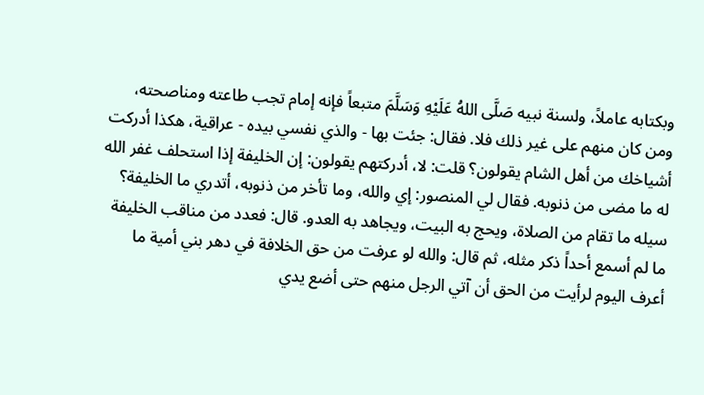وبكتابه عاملاً، ولسنة نبيه صَلَّى اللهُ عَلَيْهِ وَسَلَّمَ متبعاً فإنه إمام تجب طاعته ومناصحته، ومن كان منهم على غير ذلك فلا. فقال: جئت بها - والذي نفسي بيده - عراقية، هكذا أدركت أشياخك من أهل الشام يقولون؟ قلت: لا، أدركتهم يقولون: إن الخليفة إذا استحلف غفر الله له ما مضى من ذنوبه. فقال لي المنصور: إي والله، وما تأخر من ذنوبه، أتدري ما الخليفة؟ سيله ما تقام من الصلاة، ويحج به البيت، ويجاهد به العدو. قال: فعدد من مناقب الخليفة ما لم أسمع أحداً ذكر مثله، ثم قال: والله لو عرفت من حق الخلافة في دهر بني أمية ما أعرف اليوم لرأيت من الحق أن آتي الرجل منهم حتى أضع يدي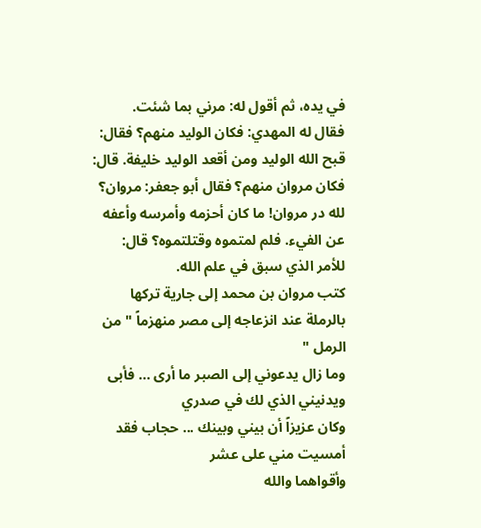في يده، ثم أقول له: مرني بما شئت.
فقال له المهدي: فكان الوليد منهم؟ فقال: قبح الله الوليد ومن أقعد الوليد خليفة. قال: فكان مروان منهم؟ فقال أبو جعفر: مروان؟ لله در مروان! ما كان أحزمه وأمرسه وأعفه عن الفيء. فلم لمتموه وقتلتموه؟ قال: للأمر الذي سبق في علم الله.
كتب مروان بن محمد إلى جارية تركها بالرملة عند انزعاجه إلى مصر منهزماً " من الرمل "
وما زال يدعوني إلى الصبر ما أرى ... فأبى ويدنيني الذي لك في صدري
وكان عزيزاً أن بيني وبينك ... حجاب فقد أمسيت مني على عشر
وأقواهما والله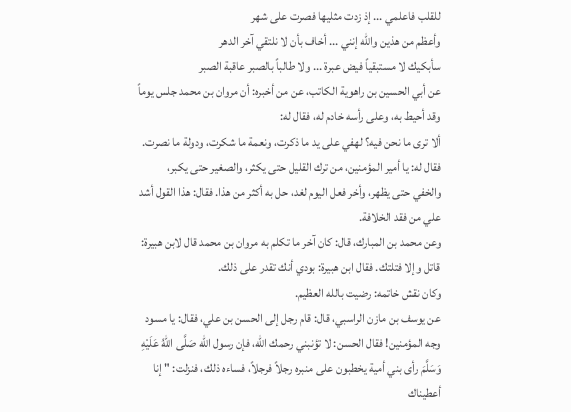للقلب فاعلمي ... إذ زدت مثليها فصرت على شهر
وأعظم من هذين والله إنني ... أخاف بأن لا نلتقي آخر الدهر
سأبكيك لا مستبقياً فيض عبرة ... ولا طالباً بالصبر عاقبة الصبر
عن أبي الحسين بن راهوية الكاتب، عن من أخبره: أن مروان بن محمد جلس يوماً وقد أحيط به، وعلى رأسه خادم له، فقال له:
ألا ترى ما نحن فيه؟ لهفي على يد ما ذكرت، ونعمة ما شكرت، ودولة ما نصرت. فقال له: يا أمير المؤمنين، من ترك القليل حتى يكثر، والصغير حتى يكبر، والخفي حتى يظهر، وأخر فعل اليوم لغد، حل به أكثر من هذا. فقال: هذا القول أشد علي من فقد الخلافة.
وعن محمد بن المبارك، قال: كان آخر ما تكلم به مروان بن محمد قال لابن هبيرة: قاتل وإلا فتلتك. فقال ابن هبيرة: بودي أنك تقدر على ذلك.
وكان نقش خاتمه: رضيت بالله العظيم.
عن يوسف بن مازن الراسبي، قال: قام رجل إلى الحسن بن علي، فقال: يا مسود وجه المؤمنين! فقال الحسن: لا تؤنبني رحمك الله، فإن رسول الله صَلَّى اللهُ عَلَيْهِ وَسَلَّمَ رأى بني أمية يخطبون على منبره رجلاً فرجلاً، فساءه ذلك، فنزلت: " إنا أعطيناك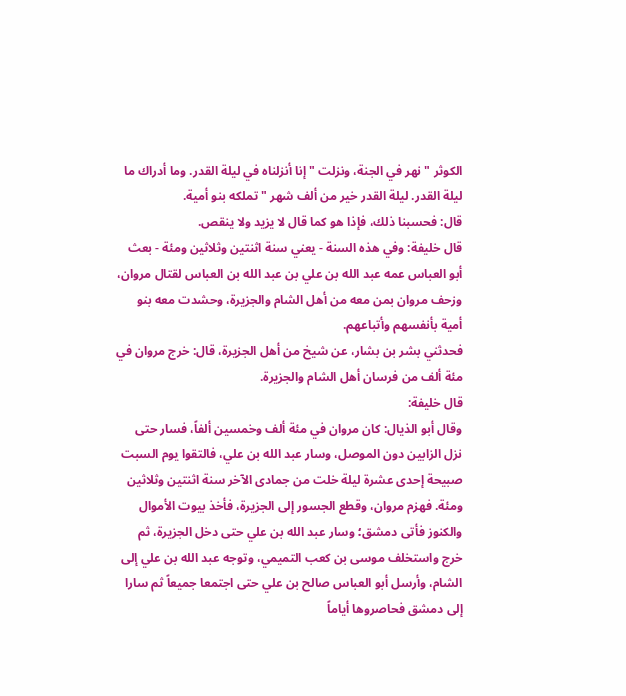الكوثر " نهر في الجنة، ونزلت " إنا أنزلناه في ليلة القدر. وما أدراك ما ليلة القدر. ليلة القدر خير من ألف شهر " تملكه بنو أمية.
قال: فحسبنا ذلك، فإذا هو كما قال لا يزيد ولا ينقص.
قال خليفة: وفي هذه السنة - يعني سنة اثنتين وثلاثين ومئة - بعث أبو العباس عمه عبد الله بن علي بن عبد الله بن العباس لقتال مروان، وزحف مروان بمن معه من أهل الشام والجزيرة، وحشدت معه بنو أمية بأنفسهم وأتباعهم.
فحدثني بشر بن بشار، عن شيخ من أهل الجزيرة، قال: خرج مروان في مئة ألف من فرسان أهل الشام والجزيرة.
قال خليفة:
وقال أبو الذيال: كان مروان في مئة ألف وخمسين ألفاً، فسار حتى نزل الزابين دون الموصل، وسار عبد الله بن علي، فالتقوا يوم السبت صبيحة إحدى عشرة ليلة خلت من جمادى الآخر سنة اثنتين وثلاثين ومئة. فهزم مروان، وقطع الجسور إلى الجزيرة، فأخذ بيوت الأموال والكنوز فأتى دمشق؛ وسار عبد الله بن علي حتى دخل الجزيرة، ثم خرج واستخلف موسى بن كعب التميمي، وتوجه عبد الله بن علي إلى الشام، وأرسل أبو العباس صالح بن علي حتى اجتمعا جميعاً ثم سارا إلى دمشق فحاصروها أياماً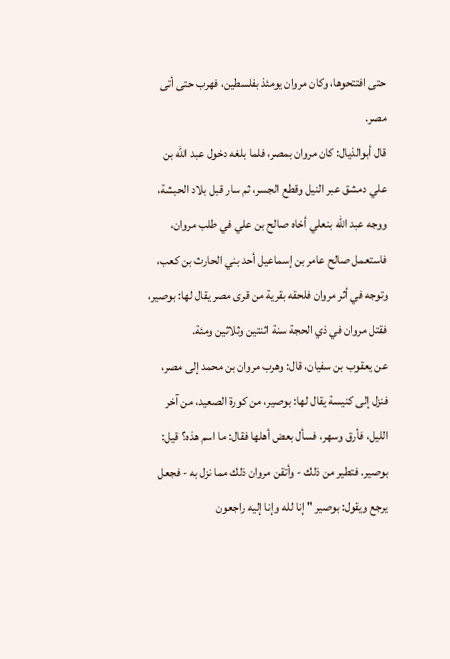حتى افتتحوها، وكان مروان يومئذ بفلسطين، فهرب حتى أتى مصر.
قال أبوالذيال: كان مروان بمصر، فلما بلغه دخول عبد الله بن علي دمشق عبر النيل وقطع الجسر، ثم سار قبل بلاد الحبشة، ووجه عبد الله بنعلي أخاه صالح بن علي في طلب مروان، فاستعمل صالح عامر بن إسماعيل أحد بني الحارث بن كعب، وتوجه في أثر مروان فلحقه بقرية من قرى مصر يقال لها: بوصير، فقتل مروان في ذي الحجة سنة اثنتين وثلاثين ومئة.
عن يعقوب بن سفيان، قال: وهرب مروان بن محمد إلى مصر، فنزل إلى كنيسة يقال لها: بوصير، من كورة الصعيد، من آخر الليل، فأرق وسهر، فسأل بعض أهلها فقال: ما اسم هذه؟ قيل: بوصير. فتطير من ذلك - وأتقن مروان ذلك مما نزل به - فجعل يرجع ويقول: بوصير " إنا لله وإنا إليه راجعون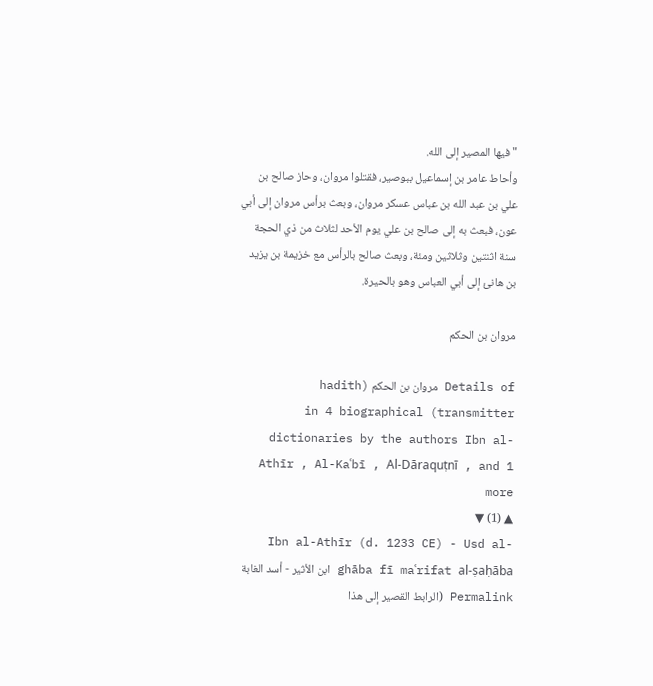" فيها المصير إلى الله.
وأحاط عامر بن إسماعيل ببوصير، فقتلوا مروان، وحاز صالح بن علي بن عبد الله بن عباس عسكر مروان، وبعث برأس مروان إلى أبي عون، فبعث به إلى صالح بن علي يوم الأحد لثلاث من ذي الحجة سنة اثنتين وثلاثين ومئة، وبعث صالح بالرأس مع خزيمة بن يزيد بن هانئ إلى أبي العباس وهو بالحيرة.

مروان بن الحكم

Details of مروان بن الحكم (hadith transmitter) in 4 biographical dictionaries by the authors Ibn al-Athīr , Al-Kaʿbī , Al-Dāraquṭnī , and 1 more
▲ (1) ▼
Ibn al-Athīr (d. 1233 CE) - Usd al-ghāba fī maʿrifat al-ṣaḥāba ابن الأثير - أسد الغابة
Permalink (الرابط القصير إلى هذا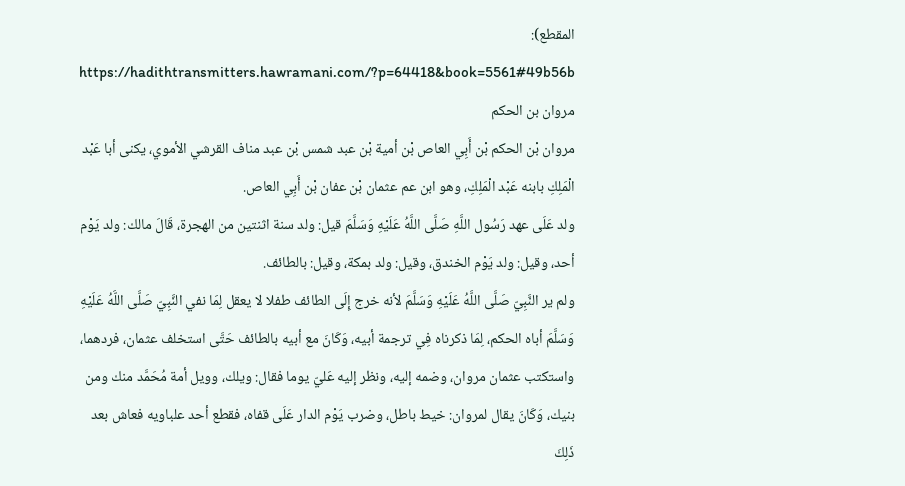المقطع):
https://hadithtransmitters.hawramani.com/?p=64418&book=5561#49b56b
مروان بن الحكم
مروان بْن الحكم بْن أَبِي العاص بْن أمية بْن عبد شمس بْن عبد مناف القرشي الأموي، يكنى أبا عَبْد الْمَلِكِ بابنه عَبْد الْمَلِكِ، وهو ابن عم عثمان بْن عفان بْن أَبِي العاص.
ولد عَلَى عهد رَسُول اللَّهِ صَلَّى اللَّهُ عَلَيْهِ وَسَلَّمَ قيل: ولد سنة اثنتين من الهجرة، قَالَ مالك: ولد يَوْم أحد، وقيل: ولد يَوْم الخندق، وقيل: ولد بمكة، وقيل: بالطائف.
ولم ير النَّبِيّ صَلَّى اللَّهُ عَلَيْهِ وَسَلَّمَ لأنه خرج إِلَى الطائف طفلا لا يعقل لِمَا نفي النَّبِيّ صَلَّى اللَّهُ عَلَيْهِ وَسَلَّمَ أباه الحكم، لِمَا ذكرناه فِي ترجمة أبيه، وَكَانَ مع أبيه بالطائف حَتَّى استخلف عثمان، فردهما، واستكتب عثمان مروان، وضمه إليه، ونظر إليه عَليّ يوما فقال: ويلك، وويل أمة مُحَمَّد منك ومن بنيك، وَكَانَ يقال لمروان: خيط باطل، وضرب يَوْم الدار عَلَى قفاه، فقطع أحد علباويه فعاش بعد ذَلِكَ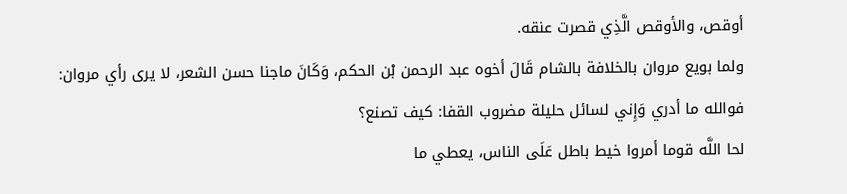أوقص، والأوقص الَّذِي قصرت عنقه.
ولما بويع مروان بالخلافة بالشام قَالَ أخوه عبد الرحمن بْن الحكم، وَكَانَ ماجنا حسن الشعر، لا يرى رأي مروان:
فوالله ما أدري وَإِني لسائل حليلة مضروب القفا: كيف تصنع؟
لحا اللَّه قوما أمروا خيط باطل عَلَى الناس، يعطي ما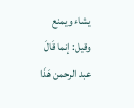يشاء ويمنع
وقيل: إنما قَالَ عبد الرحمن هَذَا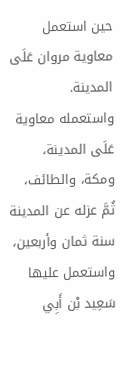حين استعمل معاوية مروان عَلَى المدينة.
واستعمله معاوية عَلَى المدينة، ومكة، والطائف، ثُمَّ عزله عن المدينة سنة ثمان وأربعين، واستعمل عليها سَعِيد بْن أَبِي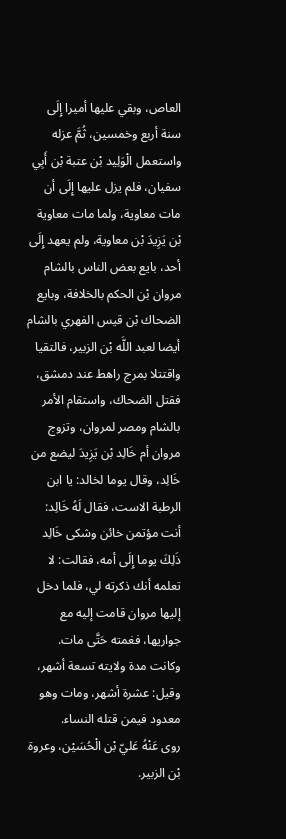العاص، وبقي عليها أميرا إِلَى سنة أربع وخمسين، ثُمَّ عزله واستعمل الْوَلِيد بْن عتبة بْن أَبِي سفيان، فلم يزل عليها إِلَى أن مات معاوية، ولما مات معاوية بْن يَزِيدَ بْن معاوية، ولم يعهد إِلَى أحد، بايع بعض الناس بالشام مروان بْن الحكم بالخلافة، وبايع الضحاك بْن قيس الفهري بالشام أيضا لعبد اللَّه بْن الزبير، فالتقيا واقتتلا بمرج راهط عند دمشق، فقتل الضحاك، واستقام الأمر بالشام ومصر لمروان، وتزوج مروان أم خَالِد بْن يَزِيدَ ليضع من خَالِد، وقال يوما لخالد: يا ابن الرطبة الاست، فقال لَهُ خَالِد: أنت مؤتمن خائن وشكى خَالِد ذَلِكَ يوما إِلَى أمه، فقالت: لا تعلمه أنك ذكرته لي، فلما دخل إليها مروان قامت إليه مع جواريها، فغمته حَتَّى مات.
وكانت مدة ولايته تسعة أشهر، وقيل: عشرة أشهر، ومات وهو معدود فيمن قتله النساء.
روى عَنْهُ عَليّ بْن الْحُسَيْن، وعروة بْن الزبير.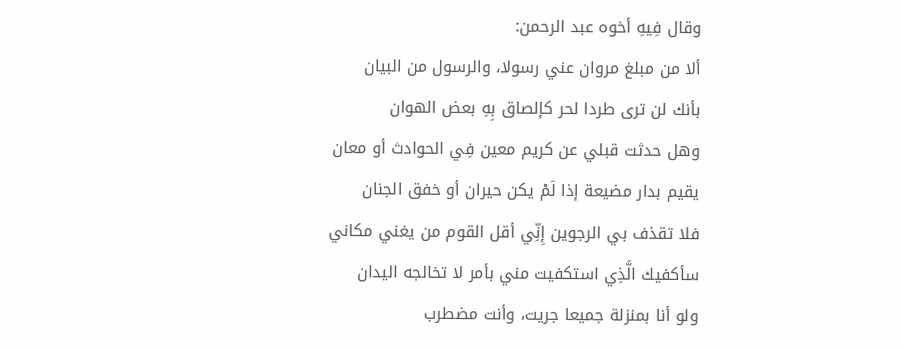وقال فِيهِ أخوه عبد الرحمن:
ألا من مبلغ مروان عني رسولا، والرسول من البيان
بأنك لن ترى طردا لحر كإلصاق بِهِ بعض الهوان
وهل حدثت قبلي عن كريم معين فِي الحوادث أو معان
يقيم بدار مضيعة إذا لَمْ يكن حيران أو خفق الجنان
فلا تقذف بي الرجوين إِنِّي أقل القوم من يغني مكاني
سأكفيك الَّذِي استكفيت مني بأمر لا تخالجه اليدان
ولو أنا بمنزلة جميعا جريت، وأنت مضطرب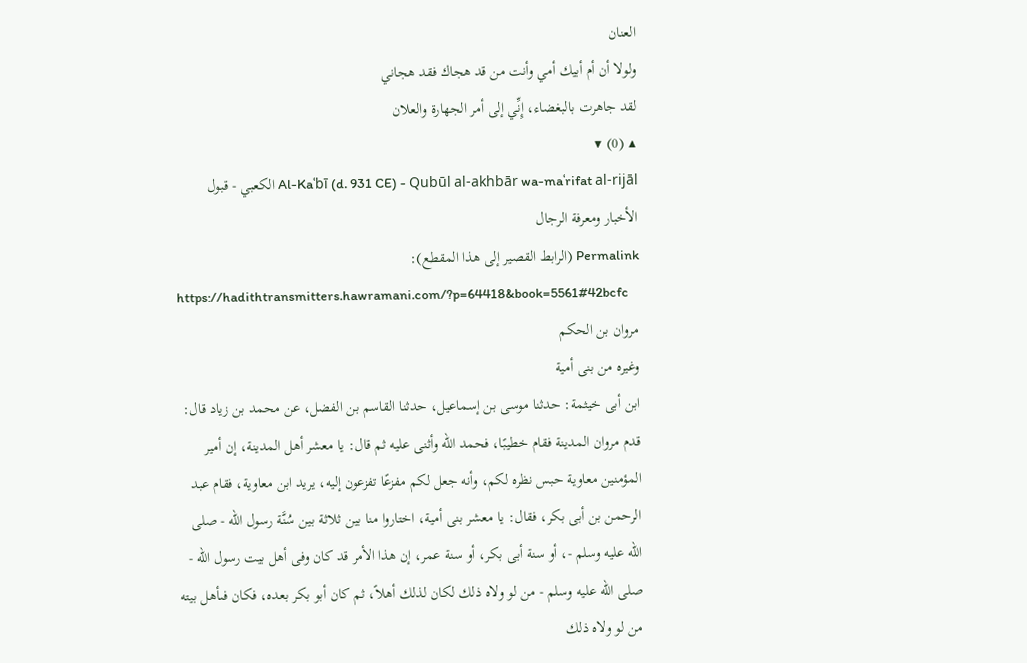العنان
ولولا أن أم أبيك أمي وأنت من قد هجاك فقد هجاني
لقد جاهرت بالبغضاء، إِنِّي إلى أمر الجهارة والعلان
▲ (0) ▼
Al-Kaʿbī (d. 931 CE) - Qubūl al-akhbār wa-maʿrifat al-rijāl الكعبي - قبول الأخبار ومعرفة الرجال
Permalink (الرابط القصير إلى هذا المقطع):
https://hadithtransmitters.hawramani.com/?p=64418&book=5561#42bcfc
مروان بن الحكم
وغيره من بنى أمية
ابن أبى خيثمة: حدثنا موسى بن إسماعيل، حدثنا القاسم بن الفضل، عن محمد بن زياد قال: قدم مروان المدينة فقام خطيبًا، فحمد الله وأثنى عليه ثم قال: يا معشر أهل المدينة، إن أمير المؤمنين معاوية حبس نظره لكم، وأنه جعل لكم مفزعًا تفزعون إليه، يريد ابن معاوية، فقام عبد الرحمن بن أبى بكر، فقال: يا معشر بنى أمية، اختاروا منا بين ثلاثة بين سُنَّة رسول الله - صلى الله عليه وسلم -، أو سنة أبى بكر، أو سنة عمر، إن هذا الأمر قد كان وفى أهل بيت رسول الله - صلى الله عليه وسلم - من لو ولاه ذلك لكان لذلك أهلاً، ثم كان أبو بكر بعده، فكان فىأهل بيته من لو ولاه ذلك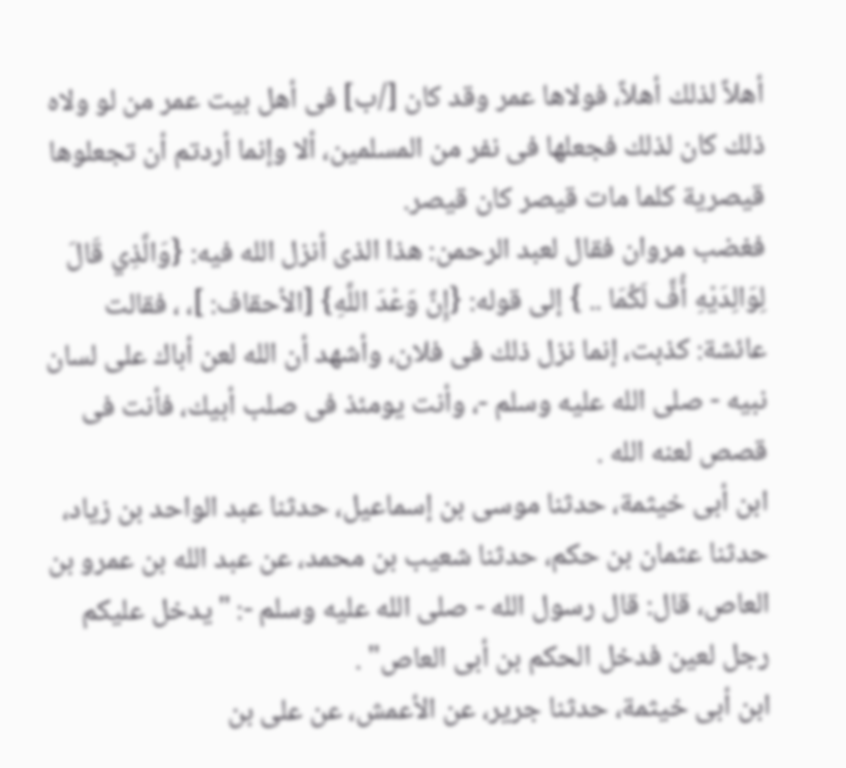أهلاً لذلك أهلاً، فولاها عمر وقد كان [/ب] فى أهل بيت عمر من لو ولاه ذلك كان لذلك فجعلها فى نفر من المسلمين، ألا وإنما أردتم أن تجعلوها قيصرية كلما مات قيصر كان قيصر.
فغضب مروان فقال لعبد الرحمن: هذا الذى أنزل الله فيه: {وَالَّذِي قَالَ لِوَالِدَيْهِ أُفٍّ لَكُمَا .. } إلى قوله: {إِنَّ وَعْدَ اللَّهِ} [الأحقاف: ]، ، فقالت عائشة: كذبت، إنما نزل ذلك فى فلان، وأشهد أن الله لعن أباك على لسان نبيه - صلى الله عليه وسلم -، وأنت يومئذ فى صلب أبيك، فأنت فى قصص لعنه الله .
ابن أبى خيثمة، حدثنا موسى بن إسماعيل، حدثنا عبد الواحد بن زياد، حدثنا عثمان بن حكم، حدثنا شعيب بن محمد، عن عبد الله بن عمرو بن العاص، قال: قال رسول الله - صلى الله عليه وسلم -: "يدخل عليكم رجل لعين فدخل الحكم بن أبى العاص" .
ابن أبى خيثمة، حدثنا جرير، عن الأعمش، عن على بن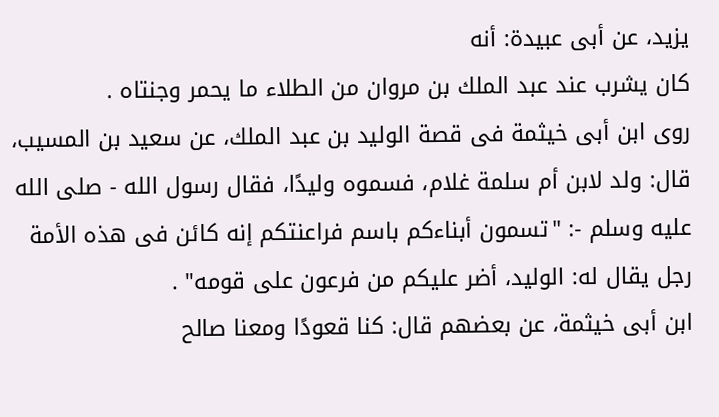يزيد، عن أبى عبيدة: أنه
كان يشرب عند عبد الملك بن مروان من الطلاء ما يحمر وجنتاه .
روى ابن أبى خيثمة فى قصة الوليد بن عبد الملك، عن سعيد بن المسيب، قال: ولد لابن أم سلمة غلام، فسموه وليدًا، فقال رسول الله - صلى الله عليه وسلم -: "تسمون أبناءكم باسم فراعنتكم إنه كائن فى هذه الأمة رجل يقال له: الوليد، أضر عليكم من فرعون على قومه" .
ابن أبى خيثمة، عن بعضهم قال: كنا قعودًا ومعنا صالح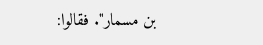بن مسمار". فقالوا: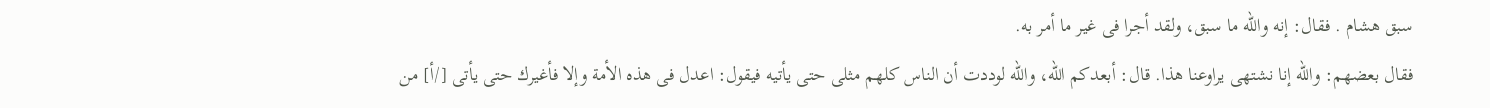سبق هشام . فقال: إنه والله ما سبق، ولقد أجرا فى غير ما أمر به.
فقال بعضهم: والله إنا نشتهى يراوعنا هذا. قال: أبعدكم الله، والله لوددت أن الناس كلهم مثلى حتى يأتيه فيقول: اعدل فى هذه الأمة وإلا فأغيرك حتى يأتى [/أ] من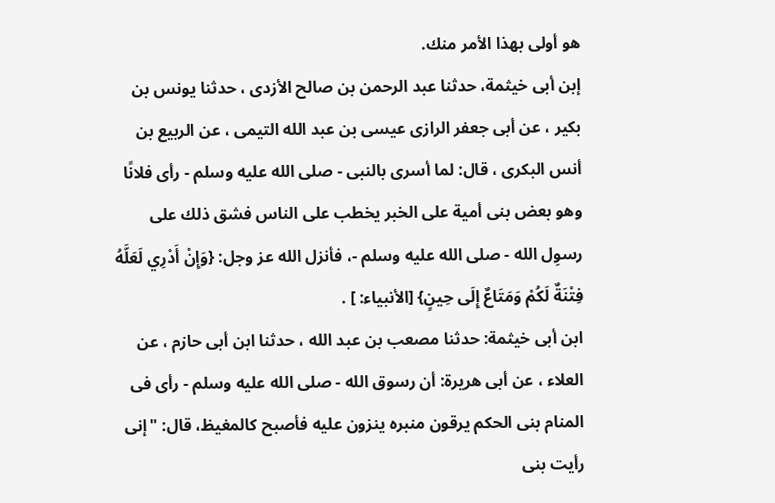هو أولى بهذا الأمر منك.
إبن أبى خيثمة، حدثنا عبد الرحمن بن صالح الأزدى ، حدثنا يونس بن بكير ، عن أبى جعفر الرازى عيسى بن عبد الله التيمى ، عن الربيع بن أنس البكرى ، قال: لما أسرى بالنبى - صلى الله عليه وسلم - رأى فلانًا وهو بعض بنى أمية على الخبر يخطب على الناس فشق ذلك على رسوِل الله - صلى الله عليه وسلم -، فأنزل الله عز وجل: {وَإِنْ أَدْرِي لَعَلَّهُ فِتْنَةٌ لَكُمْ وَمَتَاعٌ إِلَى حِينٍ} [الأنبياء: ] .
ابن أبى خيثمة: حدثنا مصعب بن عبد الله ، حدثنا ابن أبى حازم ، عن العلاء ، عن أبى هريرة: أن رسوق الله - صلى الله عليه وسلم - رأى فى المنام بنى الحكم يرقون منبره ينزون عليه فأصبح كالمغيظ، قال: "إنى رأيت بنى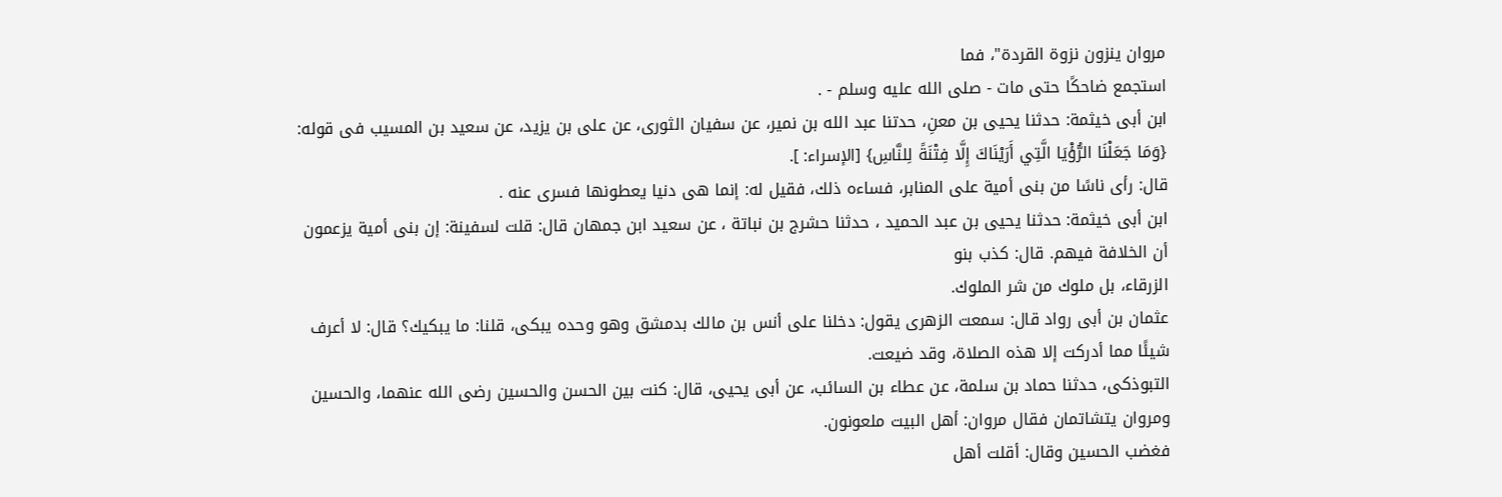مروان ينزون نزوة القردة"، فما
استجمع ضاحكًا حتى مات - صلى الله عليه وسلم - .
ابن أبى خيثمة: حدثنا يحيى بن معنِ، حدتنا عبد الله بن نمير، عن سفيان الثورى، عن على بن يزيد، عن سعيد بن المسيب فى قوله: {وَمَا جَعَلْنَا الرُّؤْيَا الَّتِي أَرَيْنَاكَ إِلَّا فِتْنَةً لِلنَّاسِ} [الإسراء: ].
قال: رأى ناسًا من بنى أمية على المنابر، فساءه ذلك، فقيل له: إنما هى دنيا يعطونها فسرى عنه .
ابن أبى خيثمة: حدثنا يحيى بن عبد الحميد ، حدثنا حشرج بن نباتة ، عن سعيد ابن جمهان قال: قلت لسفينة: إن بنى أمية يزعمون أن الخلافة فيهم. قال: كذب بنو
الزرقاء، بل ملوك من شر الملوك.
عثمان بن أبى رواد قال: سمعت الزهرى يقول: دخلنا على أنس بن مالك بدمشق وهو وحده يبكى، قلنا: ما يبكيك؟ قال: لا أعرف شيئًا مما أدركت إلا هذه الصلاة، وقد ضيعت.
التبوذكى، حدثنا حماد بن سلمة، عن عطاء بن السائب، عن أبى يحيى، قال: كنت بين الحسن والحسين رضى الله عنهما، والحسين ومروان يتشاتمان فقال مروان: أهل البيت ملعونون.
فغضب الحسين وقال: أقلت أهل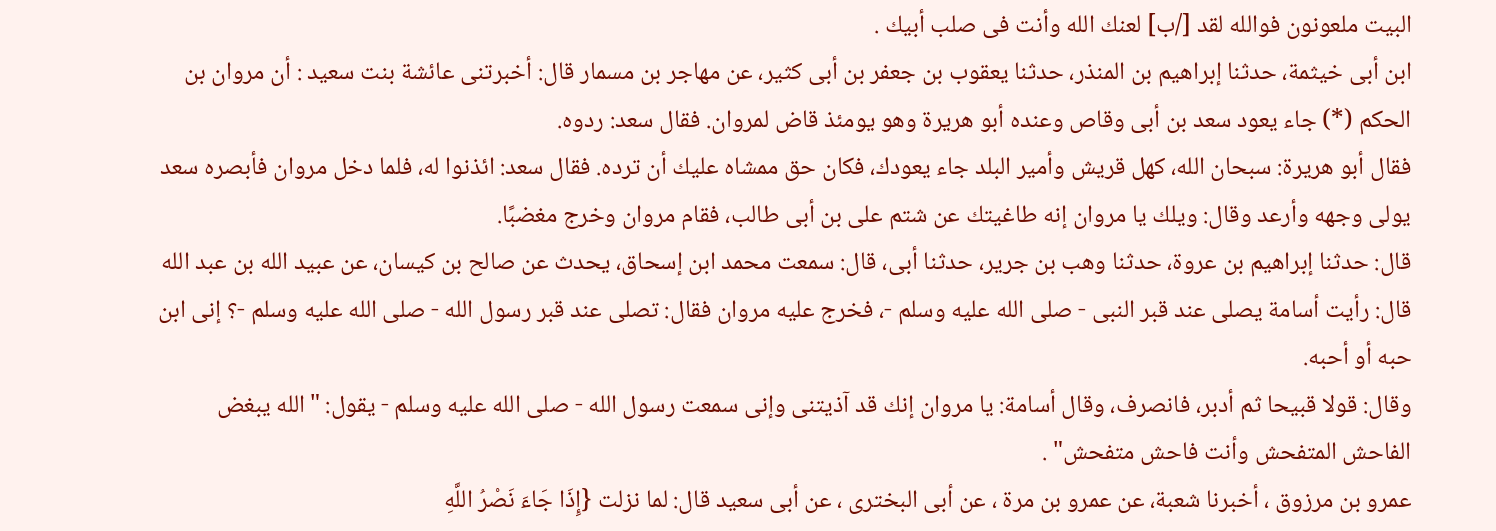البيت ملعونون فوالله لقد [/ب] لعنك الله وأنت فى صلب أبيك .
ابن أبى خيثمة، حدثنا إبراهيم بن المنذر، حدثنا يعقوب بن جعفر بن أبى كثير، عن مهاجر بن مسمار قال: أخبرتنى عائشة بنت سعيد : أن مروان بن الحكم (*) جاء يعود سعد بن أبى وقاص وعنده أبو هريرة وهو يومئذ قاض لمروان. فقال سعد: ردوه.
فقال أبو هريرة: سبحان الله، كهل قريش وأمير البلد جاء يعودك، فكان حق ممشاه عليك أن ترده. فقال سعد: ائذنوا له، فلما دخل مروان فأبصره سعد يولى وجهه وأرعد وقال: ويلك يا مروان إنه طاغيتك عن شتم على بن أبى طالب، فقام مروان وخرج مغضبًا.
قال: حدثنا إبراهيم بن عروة، حدثنا وهب بن جرير، حدثنا أبى، قال: سمعت محمد ابن إسحاق، يحدث عن صالح بن كيسان، عن عبيد الله بن عبد الله قال: رأيت أسامة يصلى عند قبر النبى - صلى الله عليه وسلم -، فخرج عليه مروان فقال: تصلى عند قبر رسول الله - صلى الله عليه وسلم -؟ إنى ابن حبه أو أحبه.
وقال: قولا قبيحا ثم أدبر، فانصرف، وقال أسامة: يا مروان إنك قد آذيتنى وإنى سمعت رسول الله - صلى الله عليه وسلم - يقول: "الله يبغض الفاحش المتفحش وأنت فاحش متفحش" .
عمرو بن مرزوق ، أخبرنا شعبة، عن عمرو بن مرة ، عن أبى البخترى ، عن أبى سعيد قال: لما نزلت {إِذَا جَاءَ نَصْرُ اللَّهِ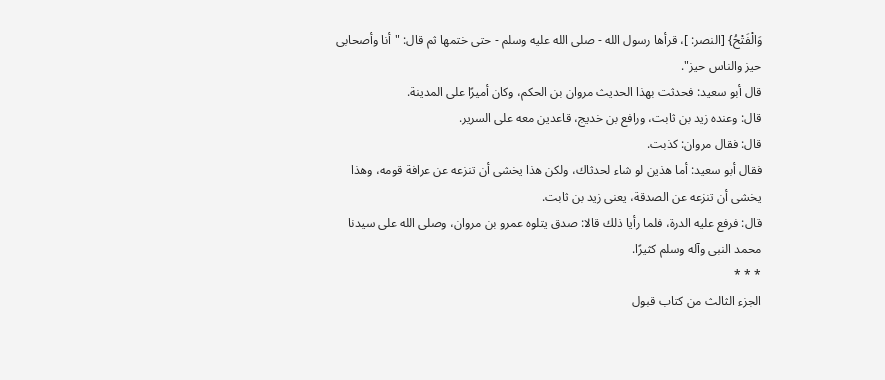وَالْفَتْحُ} [النصر: ]، قرأها رسول الله - صلى الله عليه وسلم - حتى ختمها ثم قال: "أنا وأصحابى حيز والناس حيز".
قال أبو سعيد: فحدثت بهذا الحديث مروان بن الحكم، وكان أميرًا على المدينة.
قال: وعنده زيد بن ثابت، ورافع بن خديج، قاعدين معه على السرير.
قال: فقال مروان: كذبت.
فقال أبو سعيد: أما هذين لو شاء لحدثاك، ولكن هذا يخشى أن تنزعه عن عرافة قومه، وهذا يخشى أن تنزعه عن الصدقة، يعنى زيد بن ثابت.
قال: فرفع عليه الدرة، فلما رأيا ذلك قالا: صدق يتلوه عمرو بن مروان، وصلى الله على سيدنا محمد النبى وآله وسلم كثيرًا.
* * *
الجزء الثالث من كتاب قبول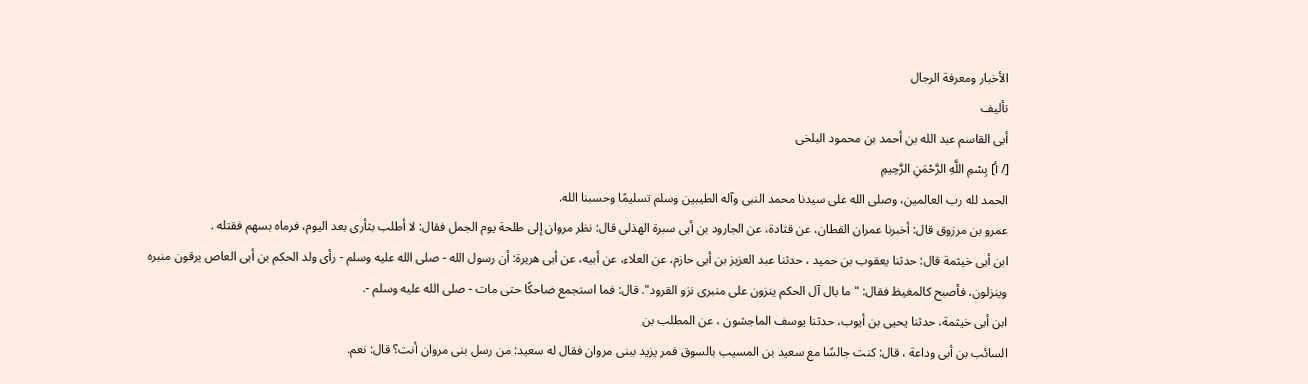الأخبار ومعرفة الرجال
تأليف
أبى القاسم عبد الله بن أحمد بن محمود البلخى
[/ أ] بِسْمِ اللَّهِ الرَّحْمَنِ الرَّحِيمِ
الحمد لله رب العالمين، وصلى الله على سيدنا محمد النبى وآله الطيبين وسلم تسليمًا وحسبنا الله.
عمرو بن مرزوق قال: أخبرنا عمران القطان، عن قتادة، عن الجارود بن أبى سبرة الهذلى قال: نظر مروان إلى طلحة يوم الجمل فقال: لا أطلب بثأرى بعد اليوم، فرماه بسهم فقتله .
ابن أبى خيثمة قال: حدثنا يعقوب بن حميد ، حدثنا عبد العزيز بن أبى حازم، عن العلاء، عن أبيه، عن أبى هريرة: أن رسول الله - صلى الله عليه وسلم - رأى ولد الحكم بن أبى العاص يرقون منبره وينزلون، فأصبح كالمغيظ فقال: "ما بال آل الحكم ينزون على منبرى نزو القرود". قال: فما استجمع ضاحكًا حتى مات - صلى الله عليه وسلم -.
ابن أبى خيثمة، حدثنا يحيى بن أيوب، حدثنا يوسف الماجشون ، عن المطلب بن
السائب بن أبى وداعة ، قال: كنت جالسًا مع سعيد بن المسيب بالسوق فمر يزيد ببنى مروان فقال له سعيد: من رسل بنى مروان أنت؟ قال: نعم.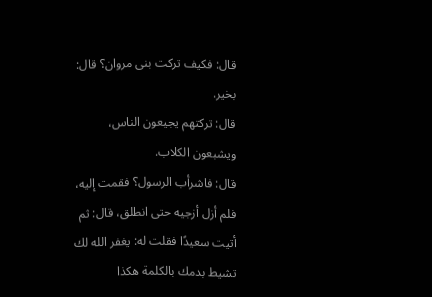قال: فكيف تركت بنى مروان؟ قال: بخير.
قال: تركتهم يجيعون الناس، ويشبعون الكلاب.
قال: فاشرأب الرسول؟ فقمت إليه، فلم أزل أزجيه حتى انطلق، قال: ثم أتيت سعيدًا فقلت له: يغفر الله لك تشيط بدمك بالكلمة هكذا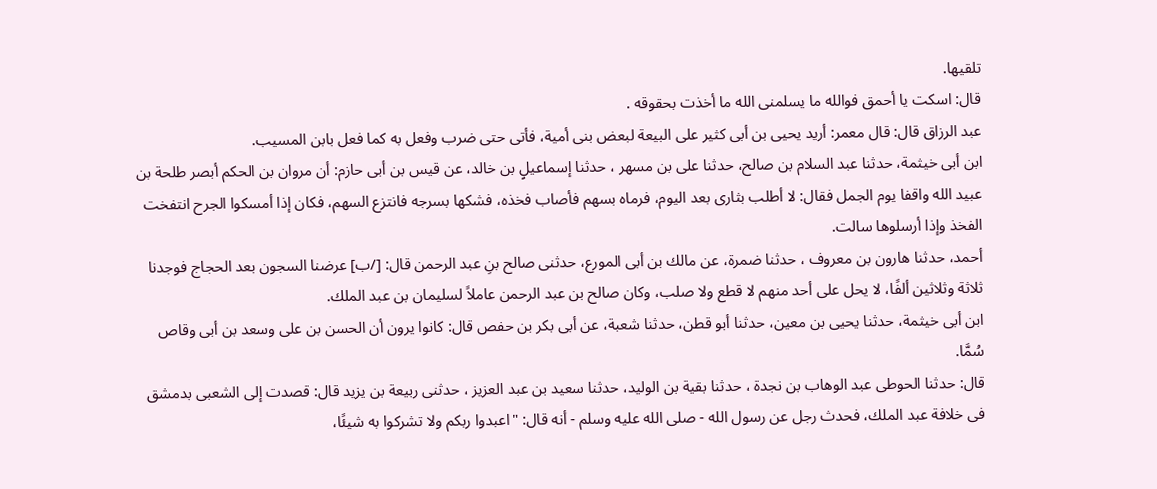تلقيها.
قال: اسكت يا أحمق فوالله ما يسلمنى الله ما أخذت بحقوقه .
عبد الرزاق قال: قال معمر: أريد يحيى بن أبى كثير على البيعة لبعض بنى أمية، فأتى حتى ضرب وفعل به كما فعل بابن المسيب.
ابن أبى خيثمة، حدثنا عبد السلام بن صالح، حدثنا على بن مسهر ، حدثنا إسماعيلٍ بن خالد، عن قيس بن أبى حازم: أن مروان بن الحكم أبصر طلحة بن عبيد الله واقفا يوم الجمل فقال: لا أطلب بثارى بعد اليوم، فرماه بسهم فأصاب فخذه، فشكها بسرجه فانتزع السهم، فكان إذا أمسكوا الجرح انتفخت الفخذ وإذا أرسلوها سالت.
أحمد، حدثنا هارون بن معروف ، حدثنا ضمرة، عن مالك بن أبى المورع، حدثنى صالح بنِ عبد الرحمن قال: [/ب] عرضنا السجون بعد الحجاج فوجدنا ثلاثة وثلاثين ألفًا، لا يحل على أحد منهم لا قطع ولا صلب، وكان صالح بن عبد الرحمن عاملاً لسليمان بن عبد الملك.
ابن أبى خيثمة، حدثنا يحيى بن معين، حدثنا أبو قطن، حدثنا شعبة، عن أبى بكر بن حفص قال: كانوا يرون أن الحسن بن على وسعد بن أبى وقاص سُمَّا.
قال: حدثنا الحوطى عبد الوهاب بن نجدة ، حدثنا بقية بن الوليد، حدثنا سعيد بن عبد العزيز ، حدثنى ربيعة بن يزيد قال: قصدت إلى الشعبى بدمشق فى خلافة عبد الملك، فحدث رجل عن رسول الله - صلى الله عليه وسلم - أنه قال: "اعبدوا ربكم ولا تشركوا به شيئًا،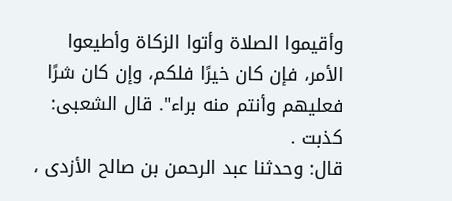وأقيموا الصلاة وأتوا الزكاة وأطيعوا الأمر، فإن كان خيرًا فلكم، وإن كان شرًا فعليهم وأنتم منه براء". قال الشعبى: كذبت .
قال: وحدثنا عبد الرحمن بن صالح الأزدى ،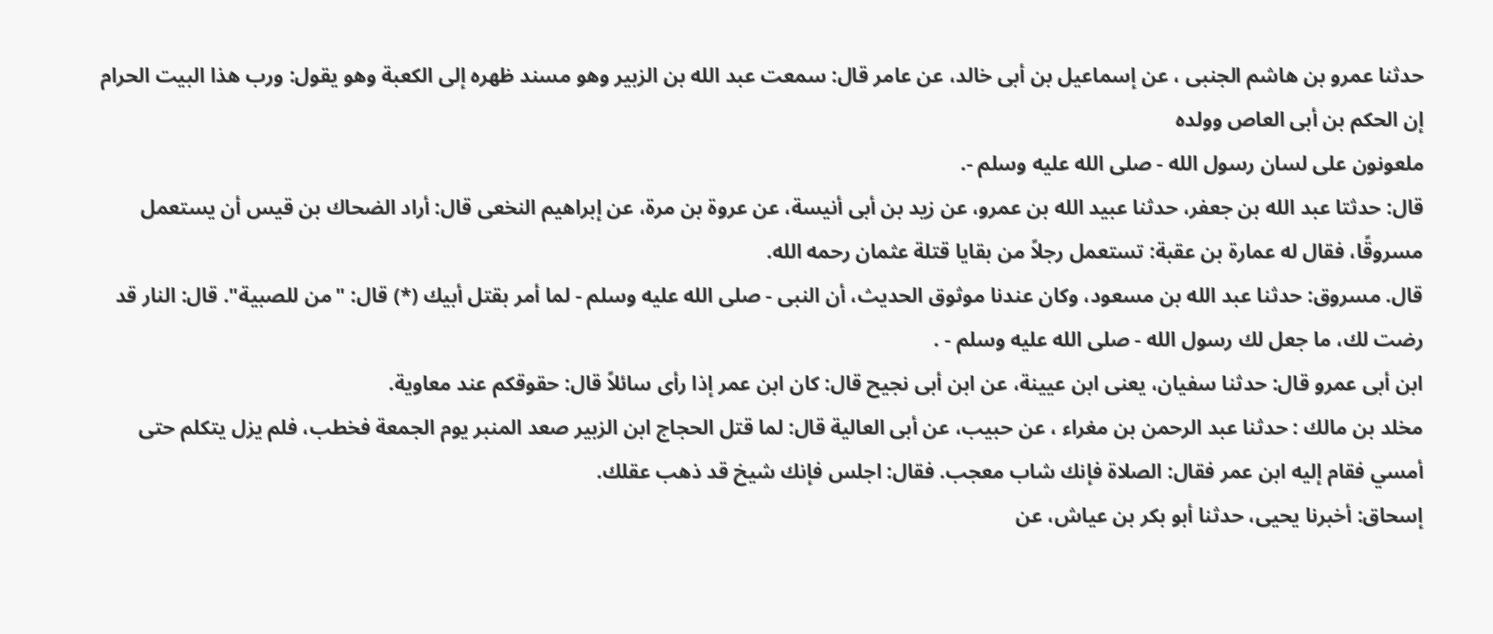حدثنا عمرو بن هاشم الجنبى ، عن إسماعيل بن أبى خالد، عن عامر قال: سمعت عبد الله بن الزبير وهو مسند ظهره إلى الكعبة وهو يقول: ورب هذا البيت الحرام إن الحكم بن أبى العاص وولده
ملعونون على لسان رسول الله - صلى الله عليه وسلم -.
قال: حدثتا عبد الله بن جعفر، حدثنا عبيد الله بن عمرو، عن زيد بن أبى أنيسة، عن عروة بن مرة، عن إبراهيم النخعى قال: أراد الضحاك بن قيس أن يستعمل مسروقًا، فقال له عمارة بن عقبة: تستعمل رجلاً من بقايا قتلة عثمان رحمه الله.
قال. مسروق: حدثنا عبد الله بن مسعود، وكان عندنا موثوق الحديث، أن النبى - صلى الله عليه وسلم - لما أمر بقتل أبيك (*) قال: "من للصبية". قال: النار قد رضت لك، ما جعل لك رسول الله - صلى الله عليه وسلم - .
ابن أبى عمرو قال: حدثنا سفيان، يعنى ابن عيينة، عن ابن أبى نجيح قال: كان ابن عمر إذا رأى سائلاً قال: حقوقكم عند معاوية.
مخلد بن مالك : حدثنا عبد الرحمن بن مغراء ، عن حبيب، عن أبى العالية قال: لما قتل الحجاج ابن الزبير صعد المنبر يوم الجمعة فخطب، فلم يزل يتكلم حتى أمسي فقام إليه ابن عمر فقال: الصلاة فإنك شاب معجب. فقال: اجلس فإنك شيخ قد ذهب عقلك.
إسحاق: أخبرنا يحيى، حدثنا أبو بكر بن عياش، عن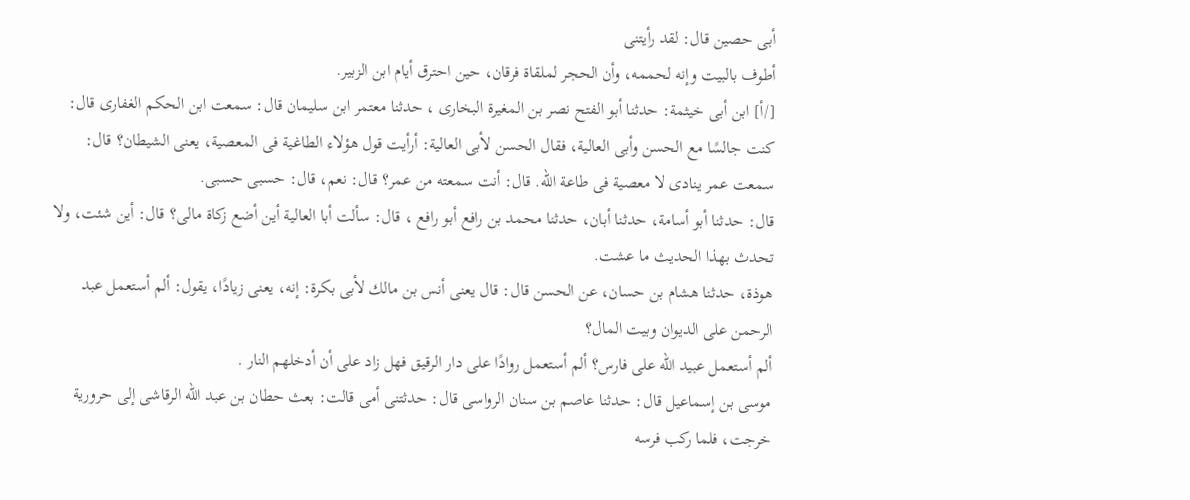أبى حصين قال: لقد رأيتنى
أطوف بالبيت وإنه لحممه، وأن الحجر لملقاة فرقان، حين احترق أيام ابن الزبير.
[/أ] ابن أبى خيثمة: حدثنا أبو الفتح نصر بن المغيرة البخارى ، حدثنا معتمر ابن سليمان قال: سمعت ابن الحكم الغفارى قال: كنت جالسًا مع الحسن وأبى العالية، فقال الحسن لأبى العالية: أرأيت قول هؤلاء الطاغية فى المعصية، يعنى الشيطان؟ قال: سمعت عمر ينادى لا معصية فى طاعة الله. قال: أنت سمعته من عمر؟ قال: نعم، قال: حسبى حسبى.
قال: حدثنا أبو أسامة، حدثنا أبان، حدثنا محمد بن رافع أبو رافع ، قال: سألت أبا العالية أين أضع زكاة مالى؟ قال: أين شئت، ولا تحدث بهذا الحديث ما عشت.
هوذة، حدثنا هشام بن حسان، عن الحسن قال: قال يعنى أنس بن مالك لأبى بكرة: إنه، يعنى زيادًا، يقول: ألم أستعمل عبد الرحمن على الديوان وبيت المال؟
ألم أستعمل عبيد الله على فارس؟ ألم أستعمل روادًا على دار الرقيق فهل زاد على أن أدخلهم النار .
موسى بن إسماعيل قال: حدثنا عاصم بن سنان الرواسى قال: حدثتنى أمى قالت: بعث حطان بن عبد الله الرقاشى إلى حرورية خرجت، فلما ركب فرسه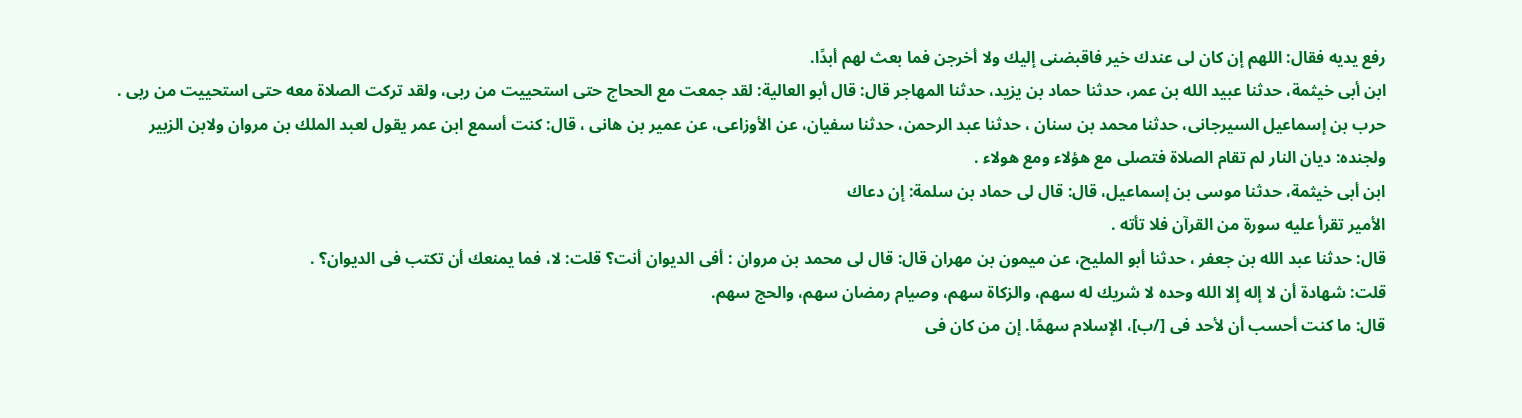رفع يديه فقال: اللهم إن كان لى عندك خير فاقبضنى إليك ولا أخرجن فما بعث لهم أبدًا.
ابن أبى خيثمة، حدثنا عبيد الله بن عمر، حدثنا حماد بن يزيد، حدثنا المهاجر قال: قال أبو العالية: لقد جمعت مع الححاج حتى استحييت من ربى، ولقد تركت الصلاة معه حتى استحييت من ربى .
حرب بن إسماعيل السيرجانى، حدثنا محمد بن سنان ، حدثنا عبد الرحمن، حدثنا سفيان، عن الأوزاعى، عن عمير بن هانى ، قال: كنت أسمع ابن عمر يقول لعبد الملك بن مروان ولابن الزبير ولجنده: ديان النار لم تقام الصلاة فتصلى مع هؤلاء ومع هولاء .
ابن أبى خيثمة، حدثنا موسى بن إسماعيل، قال: قال لى حماد بن سلمة: إن دعاك
الأمير تقرأ عليه سورة من القرآن فلا تأته .
قال: حدثنا عبد الله بن جعفر ، حدثنا أبو المليح، عن ميمون بن مهران قال: قال لى محمد بن مروان : أفى الديوان أنت؟ قلت: لا، فما يمنعك أن تكتب فى الديوان؟ .
قلت: شهادة أن لا إله إلا الله وحده لا شريك له سهم، والزكاة سهم، وصيام رمضان سهم، والحج سهم.
قال: ما كنت أحسب أن لأحد فى [/ب]، الإسلام سهمًا. إن من كان فى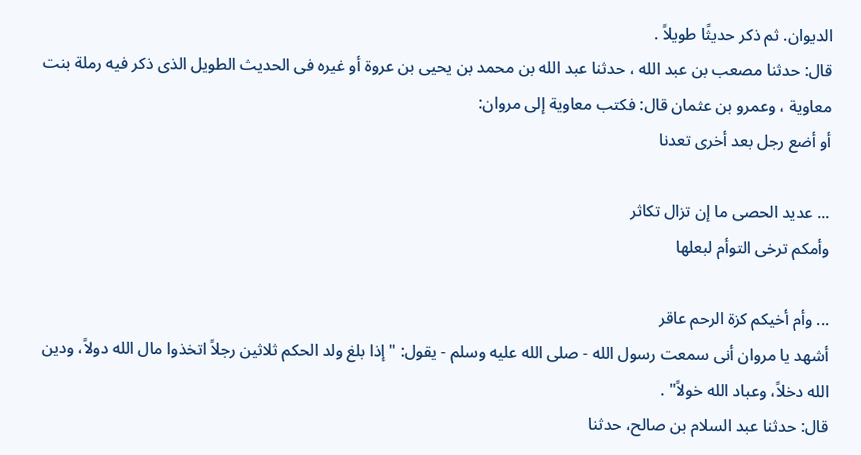الديوان. ثم ذكر حديثًا طويلاً .
قال: حدثنا مصعب بن عبد الله ، حدثنا عبد الله بن محمد بن يحيى بن عروة أو غيره فى الحديث الطويل الذى ذكر فيه رملة بنت معاوية ، وعمرو بن عثمان قال: فكتب معاوية إلى مروان:
أو أضع رجل بعد أخرى تعدنا

... عديد الحصى ما إن تزال تكاثر
وأمكم ترخى التوأم لبعلها

... وأم أخيكم كزة الرحم عاقر
أشهد يا مروان أنى سمعت رسول الله - صلى الله عليه وسلم - يقول: "إذا بلغ ولد الحكم ثلاثين رجلاً اتخذوا مال الله دولاً، ودين الله دخلاً، وعباد الله خولاً" .
قال: حدثنا عبد السلام بن صالح، حدثنا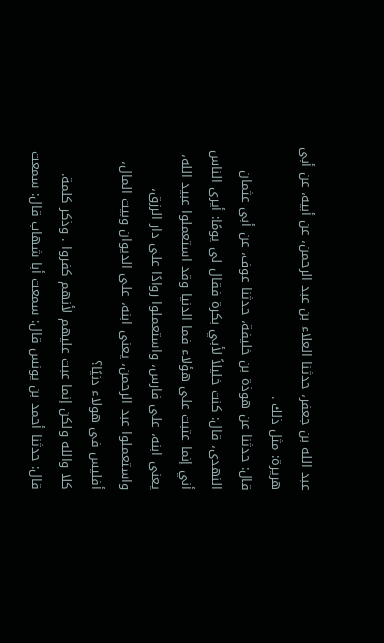عبد الله بن جعفر، حدثنا العلاء بن عبد الرحمن، عن أبيه، عن أبى هريرة: مثل ذلك .
قال: حدثنا عن هوذة بن خليفة، حدثنا عوف، عن أبى عثمان النهدى، قال: كنت خليلاً لأبي بكرة فقال لى يومًا: أيرى الناس أني إنما عتبت على هؤلاء فما الدنيا وقد استعملوا عبيد الله، يعنى ابنه، على فارس، واستعملوا روادًا على دار الرزق، واستعملوا عبد الرحمن، يعنى ابنه، على الديوان وبيت المال، أفليس فى هولاء دنيًا؟
كلا والله ولكن إنما عبت عليهم لأنهم كفروا . وذكر كلمة.
قال: حدثنا أحمد بن يونس قال: سمعت أبا شهاب قال: سمعت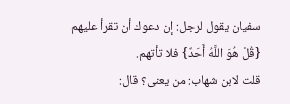سفيان يقول لرجل: إن دعوك أن تقرأ عليهم {قُلْ هُوَ اللَّهُ أَحَدٌ} فلا تأتهم.
قلت لابن شهاب: من يعنى؟ قال: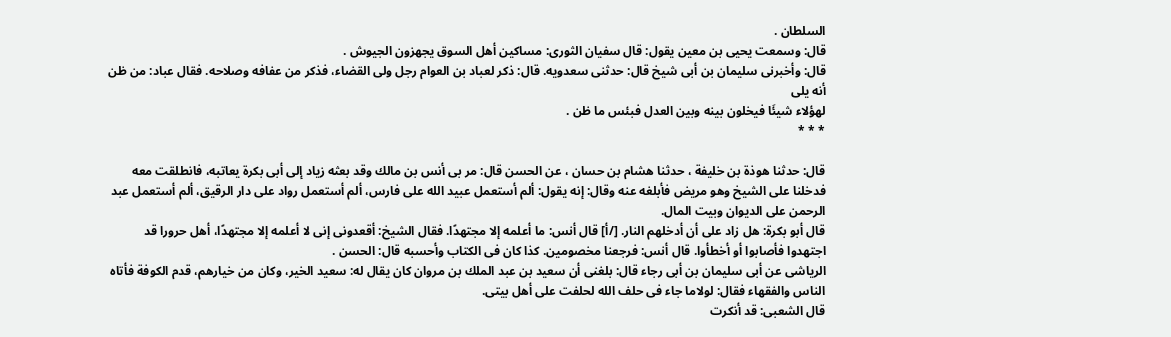السلطان .
قال: وسمعت يحيى بن معين يقول: قال سفيان الثورى: مساكين أهل السوق يجهزون الجيوش .
قال: وأخبرنى سليمان بن أبى شيخ قال: حدثنى سعدويه. قال: ذكر لعباد بن العوام رجل ولى القضاء، فذكر من عفافه وصلاحه. فقال عباد: من ظن أنه يلى
لهؤلاء شيئَا فيخلون بينه وبين العدل فبئس ما ظن .
* * *

قال: حدثنا هوذة بن خليفة ، حدثنا هشام بن حسان ، عن الحسن قال: مر بى أنس بن مالك وقد بعثه زياد إلى أبى بكرة يعاتبه، فانطلقت معه فدخلنا على الشيخ وهو مريض فأبلغه عنه وقال: إنه يقول: ألم أستعمل عبيد الله على فارس، ألم أستعمل رواد على دار الرقيق، ألم أستعمل عبد الرحمن على الديوان وبيت المال.
قال أبو بكرة: هل زاد على أن أدخلهم النار. [/أ] قال أنس: ما أعلمه إلا مجتهدًا. فقال الشيخ: أقعدونى إنى لا أعلمه إلا مجتهدًا، أهل حرورا قد اجتهدوا فأصابوا أو أخطأوا. قال أنس: فرجعنا مخصومين. كذا كان فى الكتاب وأحسبه قال: الحسن .
الرياشى عن أبى سليمان بن أبى رجاء قال: بلغنى أن سعيد بن عبد الملك بن مروان كان يقال له: سعيد الخير، وكان من خيارهم، قدم الكوفة فأتاه الناس والفقهاء فقال: لولاما جاء فى حلف الله لحلفت على أهل بيتى.
قال الشعبى: قد أنكرت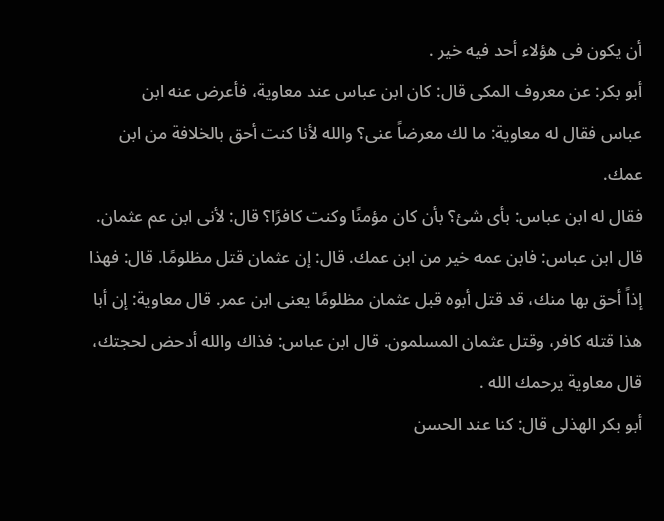أن يكون فى هؤلاء أحد فيه خير .
أبو بكر: عن معروف المكى قال: كان ابن عباس عند معاوية، فأعرض عنه ابن
عباس فقال له معاوية: ما لك معرضاً عنى؟ والله لأنا كنت أحق بالخلافة من ابن عمك.
فقال له ابن عباس: بأى شئ؟ بأن كان مؤمنًا وكنت كافرًا؟ قال: لأنى ابن عم عثمان. قال ابن عباس: فابن عمه خير من ابن عمك. قال: إن عثمان قتل مظلومًا. قال: فهذا إذاً أحق بها منك، قد قتل أبوه قبل عثمان مظلومًا يعنى ابن عمر. قال معاوية: إن أبا هذا قتله كافر، وقتل عثمان المسلمون. قال ابن عباس: فذاك والله أدحض لحجتك، قال معاوية يرحمك الله .
أبو بكر الهذلى قال: كنا عند الحسن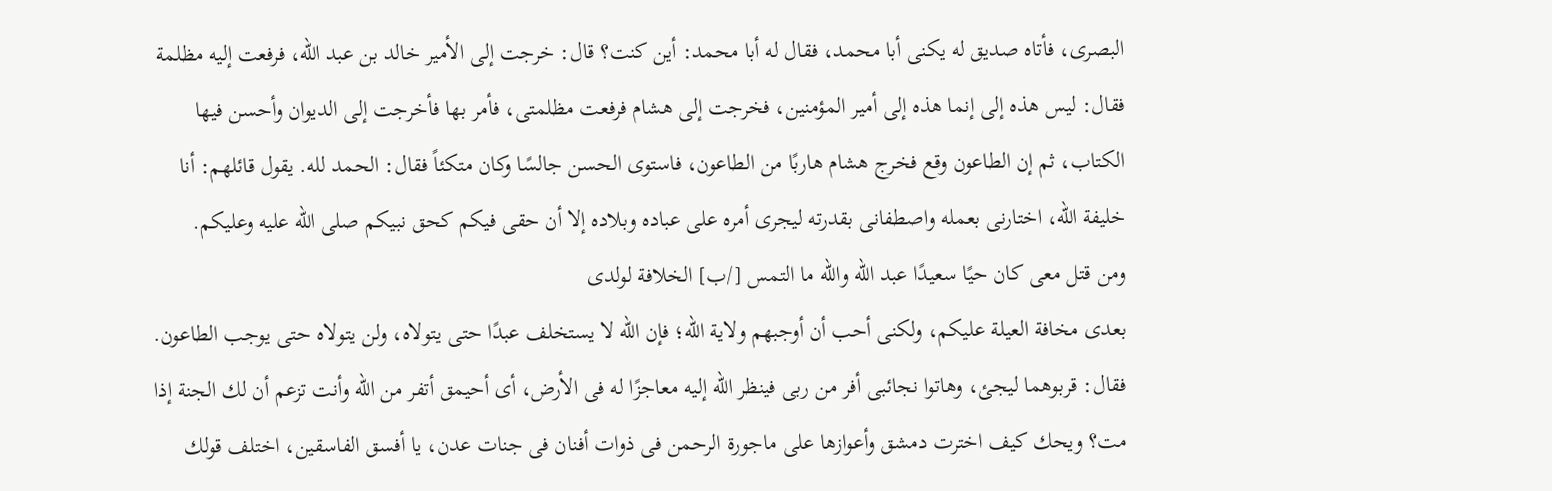البصرى، فأتاه صديق له يكنى أبا محمد، فقال له أبا محمد: أين كنت؟ قال: خرجت إلى الأمير خالد بن عبد الله، فرفعت إليه مظلمة فقال: ليس هذه إلى إنما هذه إلى أمير المؤمنين، فخرجت إلى هشام فرفعت مظلمتى، فأمر بها فأخرجت إلى الديوان وأحسن فيها الكتاب، ثم إن الطاعون وقع فخرج هشام هاربًا من الطاعون، فاستوى الحسن جالسًا وكان متكئاً فقال: الحمد لله. يقول قائلهم: أنا خليفة الله، اختارنى بعمله واصطفانى بقدرته ليجرى أمره على عباده وبلاده إلا أن حقى فيكم كحق نبيكم صلى الله عليه وعليكم.
ومن قتل معى كان حيًا سعيدًا عبد الله والله ما التمس [/ب] الخلافة لولدى
بعدى مخافة العيلة عليكم، ولكنى أحب أن أوجبهم ولاية الله؛ فإن الله لا يستخلف عبدًا حتى يتولاه، ولن يتولاه حتى يوجب الطاعون.
فقال: قربوهما ليجئ، وهاتوا نجائبى أفر من ربى فينظر الله إليه معاجزًا له فى الأرض، أى أحيمق أتفر من الله وأنت تزعم أن لك الجنة إذا مت؟ ويحك كيف اخترت دمشق وأعوازها على ماجورة الرحمن فى ذوات أفنان فى جنات عدن، يا أفسق الفاسقين، اختلف قولك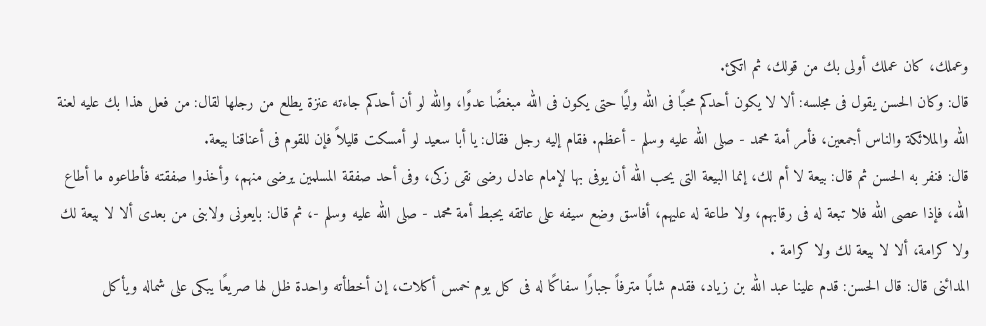وعملك، كان عملك أولى بك من قولك، ثم اتكئ.
قال: وكان الحسن يقول فى مجلسه: ألا لا يكون أحدكم محبًا فى الله وليًا حتى يكون فى الله مبغضًا عدوًا، والله لو أن أحدكم جاءته عنزة يطلع من رجلها لقال: من فعل هذا بك عليه لعنة الله والملائكة والناس أجمعين، فأمر أمة محمد - صلى الله عليه وسلم - أعظم. فقام إليه رجل فقال: يا أبا سعيد لو أمسكت قليلاً فإن للقوم فى أعناقنا بيعة.
قال: فنفر به الحسن ثم قال: بيعة لا أم لك، إنما البيعة التى يحب الله أن يوفى بها لإمام عادل رضى نقى زكى، وفى أحد صفقة المسلمين يرضى منهم، وأخذوا صفقته فأطاعوه ما أطاع الله، فإذا عصى الله فلا تبعة له فى رقابهم، ولا طاعة له عليهم، أفاسق وضع سيفه على عاتقه يحبط أمة محمد - صلى الله عليه وسلم -، ثم قال: بايعونى ولابنى من بعدى ألا لا بيعة لك ولا كرامة، ألا لا بيعة لك ولا كرامة .
المدائنى قال: قال الحسن: قدم علينا عبد الله بن زياد، فقدم شابًا مترفاً جبارًا سفاكًا له فى كل يوم خمس أكلات، إن أخطأته واحدة ظل لها صريعًا يبكى على شماله ويأكل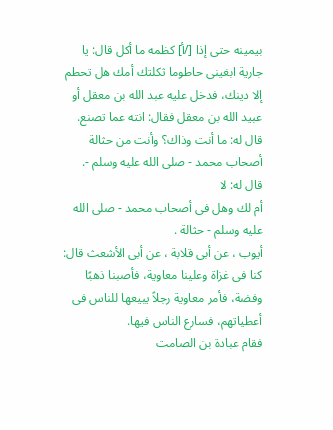بيمينه حتى إذا [/أ] كظمه ما أكل قال: يا جارية ابغينى حاطوما ثكلتك أمك هل تحطم إلا دينك، فدخل عليه عبد الله بن معقل أو عبيد الله بن معقل فقال: انته عما تصنع. قال له: ما أنت وذاك؟ وأنت من حثالة أصحاب محمد - صلى الله عليه وسلم -. قال له: لا
أم لك وهل فى أصحاب محمد - صلى الله عليه وسلم - حثالة .
أيوب ، عن أبى قلابة ، عن أبى الأشعث قال: كنا فى غزاة وعلينا معاوية، فأصبنا ذهبًا وفضة، فأمر معاوية رجلاً يبيعها للناس فى أعطياتهم، فسارع الناس فيها.
فقام عبادة بن الصامت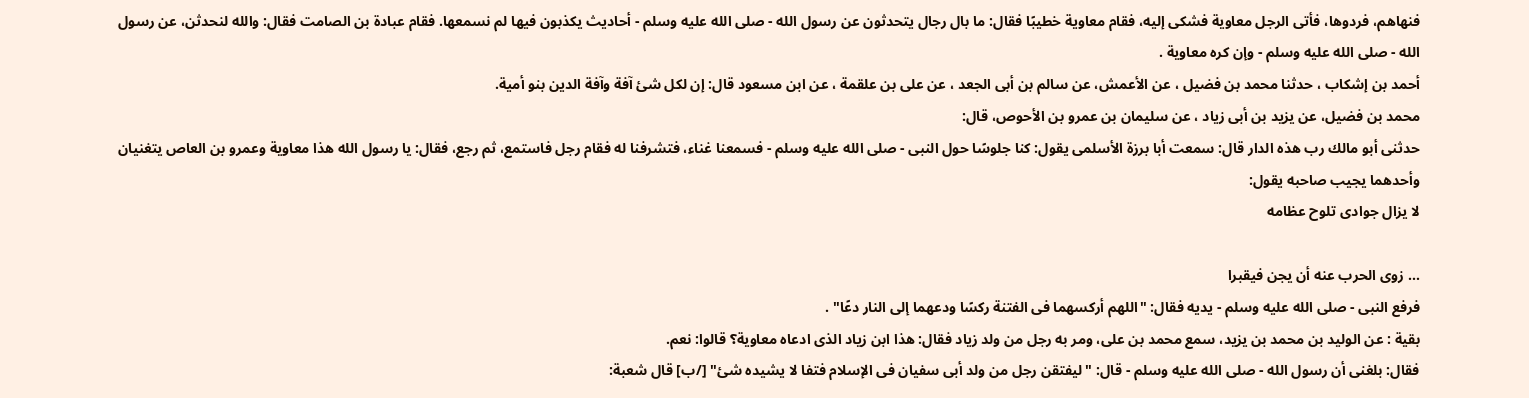فنهاهم، فردوها، فأتى الرجل معاوية فشكى إليه، فقام معاوية خطيبًا فقال: ما بال رجال يتحدثون عن رسول الله - صلى الله عليه وسلم - أحاديث يكذبون فيها لم نسمعها. فقام عبادة بن الصامت فقال: والله لنحدثن، عن رسول الله - صلى الله عليه وسلم - وإن كره معاوية .
أحمد بن إشكاب ، حدثنا محمد بن فضيل ، عن الأعمش، عن سالم بن أبى الجعد ، عن على بن علقمة ، عن ابن مسعود قال: إن لكل شئ آفة وآفة الدين بنو أمية.
محمد بن فضيل، عن يزيد بن أبى زياد ، عن سليمان بن عمرو بن الأحوص، قال:
حدثنى أبو مالك رب هذه الدار قال: سمعت أبا برزة الأسلمى يقول: كنا جلوسًا حول النبى - صلى الله عليه وسلم - فسمعنا غناء، فتشرفنا له فقام رجل فاستمع، ثم رجع، فقال: يا رسول الله هذا معاوية وعمرو بن العاص يتغنيان وأحدهما يجيب صاحبه يقول:
لا يزال جوادى تلوح عظامه

... زوى الحرب عنه أن يجن فيقبرا
فرفع النبى - صلى الله عليه وسلم - يديه فقال: "اللهم أركسهما فى الفتنة ركسًا ودعهما إلى النار دعًا" .
بقية : عن الوليد بن محمد بن يزيد، سمع محمد بن على، ومر به رجل من ولد زياد فقال: هذا ابن زياد الذى ادعاه معاوية؟ قالوا: نعم.
فقال: بلغنى أن رسول الله - صلى الله عليه وسلم - قال: "ليفتقن رجل من ولد أبى سفيان فى الإسلام فتفا لا يشيده شئ" [/ب] قال شعبة: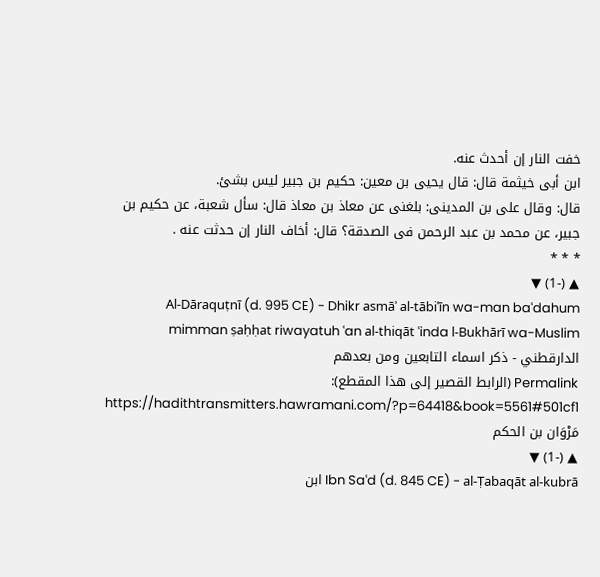خفت النار إن أحدث عنه.
ابن أبى خيثمة قال: قال يحيى بن معين: حكيم بن جبير ليس بشئ.
قال: وقال على بن المدينى: بلغنى عن معاذ بن معاذ قال: سأل شعبة، عن حكيم بن جبير، عن محمد بن عبد الرحمن فى الصدقة؟ قال: أخاف النار إن حدثت عنه .
* * *
▲ (-1) ▼
Al-Dāraquṭnī (d. 995 CE) - Dhikr asmāʾ al-tābiʿīn wa-man baʿdahum mimman ṣaḥḥat riwayatuh ʿan al-thiqāt ʿinda l-Bukhārī wa-Muslim الدارقطني - ذكر اسماء التابعين ومن بعدهم
Permalink (الرابط القصير إلى هذا المقطع):
https://hadithtransmitters.hawramani.com/?p=64418&book=5561#501cf1
مَرْوَان بن الحكم
▲ (-1) ▼
Ibn Saʿd (d. 845 CE) - al-Ṭabaqāt al-kubrā ابن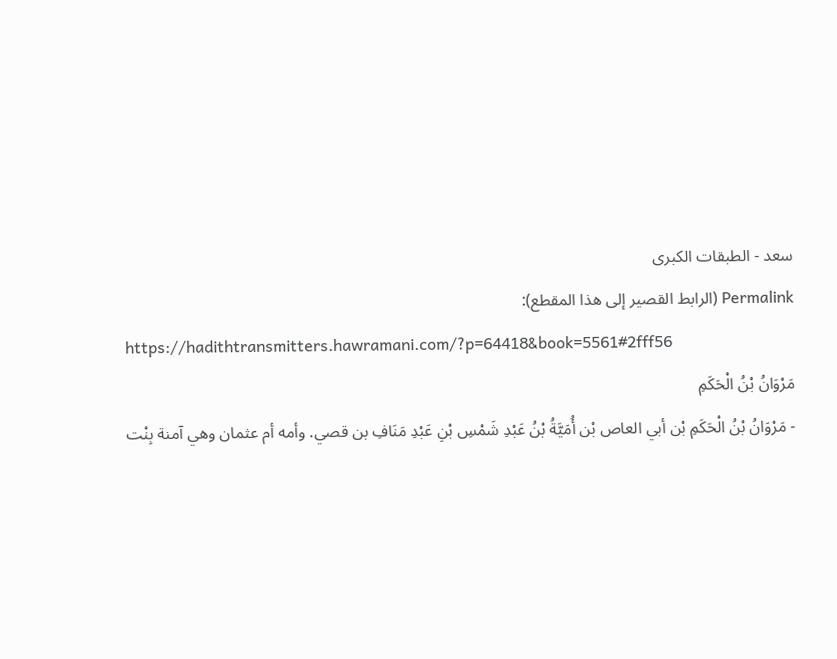سعد - الطبقات الكبرى
Permalink (الرابط القصير إلى هذا المقطع):
https://hadithtransmitters.hawramani.com/?p=64418&book=5561#2fff56
مَرْوَانُ بْنُ الْحَكَمِ
- مَرْوَانُ بْنُ الْحَكَمِ بْن أبي العاص بْن أُمَيَّةُ بْنُ عَبْدِ شَمْسِ بْنِ عَبْدِ مَنَافِ بن قصي. وأمه أم عثمان وهي آمنة بِنْت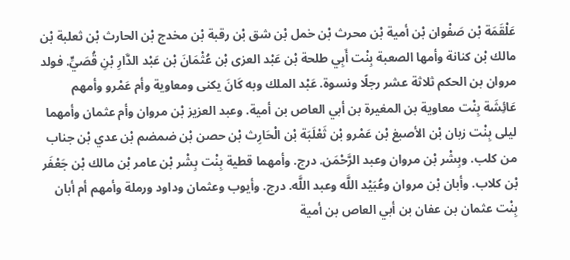عَلْقَمَة بْن صَفْوان بْن أمية بْن محرث بْن خمل بْن شق بْن رقبة بْن مخدج بْن الحارث بْن ثعلبة بْن مالك بْن كنانة وأمها الصعبة بِنْت أَبِي طلحة بْن عَبْد العزى بْن عُثْمَانَ بْن عَبْد الدَّارِ بْنِ قُصَيٍّ. فولد مروان بن الحكم ثلاثة عشر رجلًا ونسوة. عَبْد الملك وبه كَانَ يكنى ومعاوية وأم عَمْرو وأمهم عَائِشَة بِنْت معاوية بن المغيرة بن أبي العاص بن أمية. وعبد العزيز بْن مروان وأم عثمان وأمهما ليلى بِنْت زبان بْن الأصبغ بْن عَمْرو بْن ثَعْلَبَة بْن الْحَارِث بْن حصن بْن ضمضم بْن عدي بْن جناب من كلب. وبِشْر بْن مروان وعبد الرَّحْمَن. درج. وأمهما قطية بِنْت بِشْر بْن عامر بْن مالك بْن جَعْفَر بْن كلاب. وأبان بْن مروان وعُبَيْد اللَّه وعبد اللَّه. درج. وأيوب وعثمان وداود ورملة وأمهم أم أبان بِنْت عثمان بن عفان بن أبي العاص بن أمية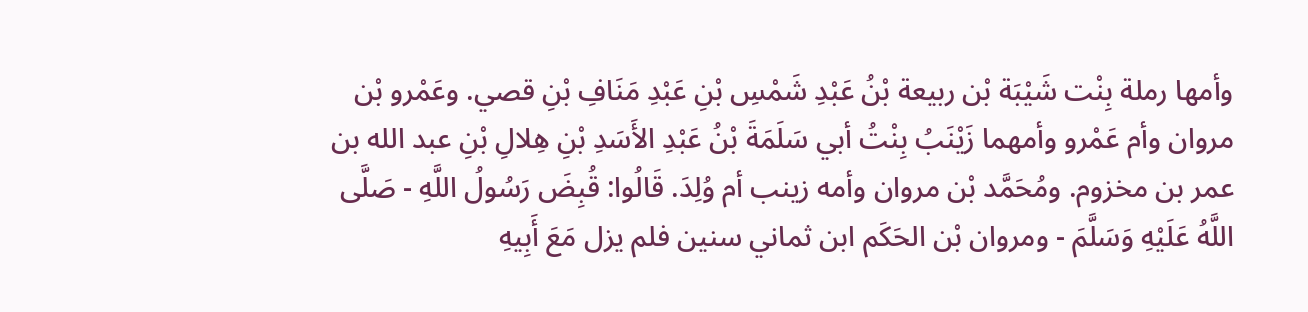وأمها رملة بِنْت شَيْبَة بْن ربيعة بْنُ عَبْدِ شَمْسِ بْنِ عَبْدِ مَنَافِ بْنِ قصي. وعَمْرو بْن مروان وأم عَمْرو وأمهما زَيْنَبُ بِنْتُ أبي سَلَمَةَ بْنُ عَبْدِ الأَسَدِ بْنِ هِلالِ بْنِ عبد الله بن عمر بن مخزوم. ومُحَمَّد بْن مروان وأمه زينب أم وُلِدَ. قَالُوا: قُبِضَ رَسُولُ اللَّهِ - صَلَّى اللَّهُ عَلَيْهِ وَسَلَّمَ - ومروان بْن الحَكَم ابن ثماني سنين فلم يزل مَعَ أَبِيهِ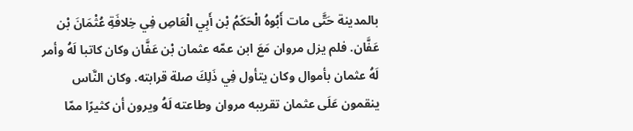بالمدينة حَتَّى مات أَبُوهُ الْحَكَمُ بْن أَبِي الْعَاصِ فِي خِلافَةِ عُثْمَانَ بْن عَفَّان. فلم يزل مروان مَعَ ابن عمّه عثمان بْن عَفَّان وكان كاتبا لَهُ وأمر لَهُ عثمان بأموال وكان يتأول فِي ذَلِكَ صلة قرابته. وكان النَّاس ينقمون عَلَى عثمان تقريبه مروان وطاعته لَهُ ويرون أن كثيرًا ممّا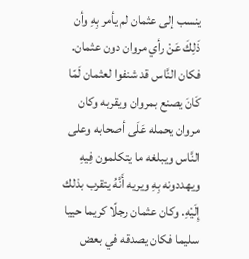ينسب إلى عثمان لم يأمر بِهِ وأن ذَلِكَ عَنْ رأي مروان دون عثمان. فكان النَّاس قد شنفوا لعثمان لَمّا كَانَ يصنع بمروان ويقربه وكان مروان يحمله عَلَى أصحابه وعلى النَّاس ويبلغه ما يتكلمون فِيهِ ويهددونه بِهِ ويريه أَنَّهُ يتقرب بذلك إِلَيْهِ. وكان عثمان رجلًا كريما حييا سليما فكان يصدقه في بعض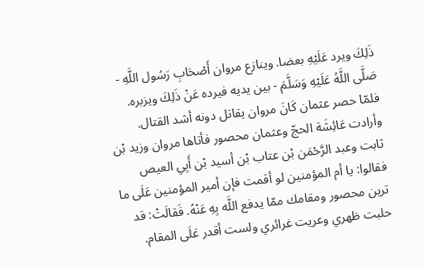ذَلِكَ ويرد عَلَيْهِ بعضا. وينازع مروان أَصْحَابِ رَسُول اللَّهِ - صَلَّى اللَّهُ عَلَيْهِ وَسَلَّمَ - بين يديه فيرده عَنْ ذَلِكَ ويزبره. فلمّا حصر عثمان كَانَ مروان يقاتل دونه أشد القتال. وأرادت عَائِشَة الحجّ وعثمان محصور فأتاها مروان وزيد بْن ثابت وعبد الرَّحْمَن بْن عتاب بْن أسيد بْن أَبِي العيص فقالوا: يا أم المؤمنين لو أقمت فإن أمير المؤمنين عَلَى ما ترين محصور ومقامك ممّا يدفع اللَّه بِهِ عَنْهُ. فَقالَتْ: قد حلبت ظهري وعريت غرائري ولست أقدر عَلَى المقام.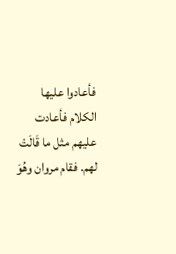فأعادوا عليها الكلام فأعادت عليهم مثل ما قَالَتْ لهم. فقام مروان وهُوَ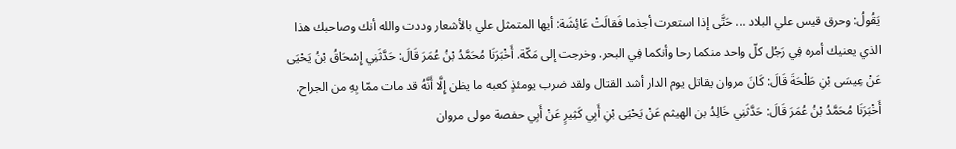يَقُولُ: وحرق قيس علي البلاد ... حَتَّى إذا استعرت أجذما فَقالَتْ عَائِشَة: أيها المتمثل علي بالأشعار وددت والله أنك وصاحبك هذا الذي يعنيك أمره فِي رَجُل كلّ واحد منكما رحا وأنكما فِي البحر. وخرجت إلى مَكّة. أَخْبَرَنَا مُحَمَّدُ بْنُ عُمَرَ قَالَ: حَدَّثَنِي إِسْحَاقُ بْنُ يَحْيَى عَنْ عِيسَى بْنِ طَلْحَةَ قَالَ: كَانَ مروان يقاتل يوم الدار أشد القتال ولقد ضرب يومئذٍ كعبه ما يظن إِلَّا أَنَّهُ قد مات ممّا بِهِ من الجراح. أَخْبَرَنَا مُحَمَّدُ بْنُ عُمَرَ قَالَ: حَدَّثَنِي خَالِدُ بن الهيثم عَنْ يَحْيَى بْنِ أَبِي كَثِيرٍ عَنْ أَبِي حفصة مولى مروان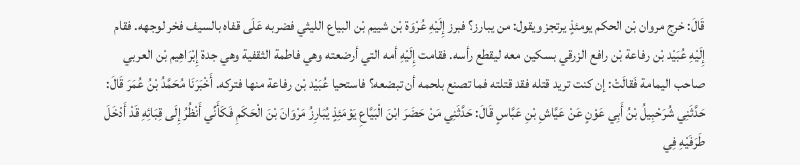قَالَ: خرج مروان بْن الحكم يومئذٍ يرتجز ويقول: من يبارز؟ فبرز إِلَيْهِ عُرْوَة بْن شييم بْن البياع الليثي فضربه عَلَى قفاه بالسيف فخر لوجهه. فقام إِلَيْهِ عُبَيْد بْن رفاعة بْن رافع الزرقي بسكين معه ليقطع رأسه. فقامت إِلَيْهِ أمه التي أرضعته وهي فاطمة الثقفية وهي جدة إِبْرَاهِيم بْن العربي صاحب اليمامة فَقالَتْ: إن كنت تريد قتله فقد قتلته فما تصنع بلحمه أن تبضعه؟ فاستحيا عُبَيْد بْن رفاعة منها فتركه. أَخْبَرَنَا مُحَمَّدُ بْنُ عُمَرَ قَالَ: حَدَّثَنِي شُرَحْبِيلُ بْنُ أَبِي عَوْنٍ عَنْ عَيَّاشِ بْنِ عَبَّاسٍ قَالَ: حَدَّثَنِي مَنْ حَضَرَ ابْنَ الْبَيَّاعِ يَوْمَئِذٍ يُبَارِزُ مَرْوَانَ بْنَ الْحَكَمِ فَكَأَنِّي أَنْظُرُ إِلَى قِبَائِهِ قَدْ أَدْخَلَ طَرَفَيْهِ فِي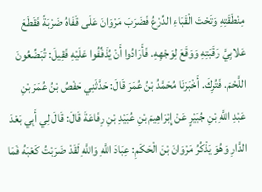مِنْطَقَتِهِ وَتَحْتَ الْقَبَاءِ الدِّرْعُ فَضَرَبَ مَرْوَانَ عَلَى قَفَاهُ ضَرْبَةً فَقَطَعَ عَلابِيَّ رَقَبَتِهِ وَوَقَعَ لِوَجْهِهِ. فَأَرَادُوا أَنْ يُذَفِّفُوا عَلَيْهِ فَقِيلَ: تُبَضِّعُونَ اللَّحْمَ. فَتُرِكَ. أَخْبَرَنَا مُحَمَّدُ بْنُ عُمَرَ قَالَ: حَدَّثَنِي حَفْصُ بْنُ عُمَرَ بْنِ عَبْدِ اللَّهِ بْنِ جُبَيْرٍ عَنْ إِبْرَاهِيمَ بْنِ عُبَيْدِ بْنِ رِفَاعَةَ قَالَ: قَالَ لِي أَبِي بَعْدَ الدَّارِ وَهُوَ يَذْكُرُ مَرْوَانَ بْنَ الْحَكَمِ: عِبَادَ اللَّهِ وَاللَّهِ لَقَدْ ضَرَبْتُ كَعْبَهُ فَمَا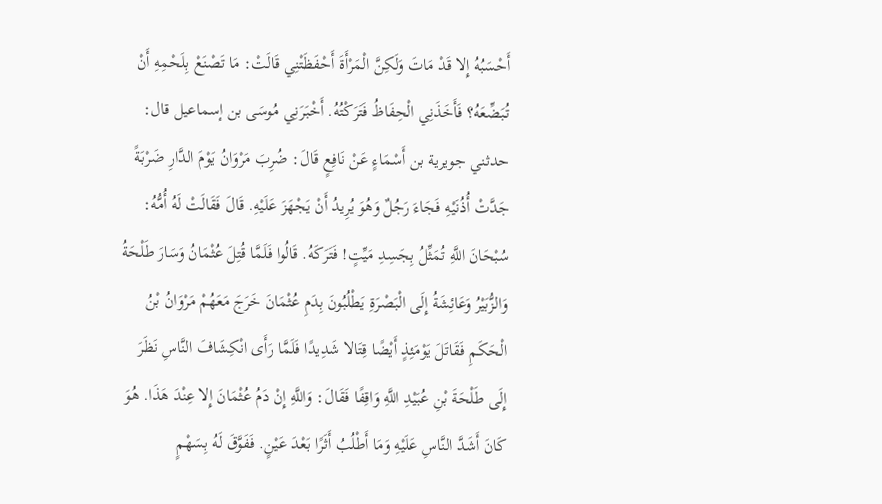أَحْسَبُهُ إِلا قَدْ مَاتَ وَلَكِنَّ الْمَرْأَةَ أَحْفَظَتْنِي قَالَتْ: مَا تَصْنَعْ بِلَحْمِهِ أَنْ تُبَضِّعَهُ؟ فَأَخَذَنِي الْحِفَاظُ فَتَرَكْتُهُ. أَخْبَرَنِي مُوسَى بن إسماعيل قال: حدثني جويرية بن أَسْمَاءٍ عَنْ نَافِعٍ قَالَ: ضُرِبَ مَرْوَانُ يَوْمَ الدَّارِ ضَرْبَةً جَدَّتْ أُذُنَيْهِ فَجَاءَ رَجُلٌ وَهُوَ يُرِيدُ أَنْ يَجْهَزَ عَلَيْهِ. قَالَ فَقَالَتْ لَهُ أُمُّهُ: سُبْحَانَ اللَّهِ تُمَثِّلُ بِجَسِدِ مَيِّتٍ! فَتَرَكَهُ. قَالُوا فَلَمَّا قُتِلَ عُثْمَانُ وَسَارَ طَلْحَةُ وَالزُّبَيْرُ وَعَائِشَةُ إِلَى الْبَصْرَةِ يَطْلُبُونَ بِدَمِ عُثْمَانَ خَرَجَ مَعَهُمْ مَرْوَانُ بْنُ الْحَكَمِ فَقَاتَلَ يَوْمَئِذٍ أَيْضًا قِتَالا شَدِيدًا فَلَمَّا رَأَى انْكِشَافَ النَّاسِ نَظَرَ إِلَى طَلْحَةَ بْنِ عُبَيْدِ اللَّهِ وَاقِفًا فَقَالَ: وَاللَّهِ إِنْ دَمُ عُثْمَانَ إِلا عِنْدَ هَذَا. هُوَ كَانَ أَشَدَّ النَّاسِ عَلَيْهِ وَمَا أَطْلُبُ أَثَرًا بَعْدَ عَيْنٍ. فَفَوَّقَ لَهُ بِسَهْمٍ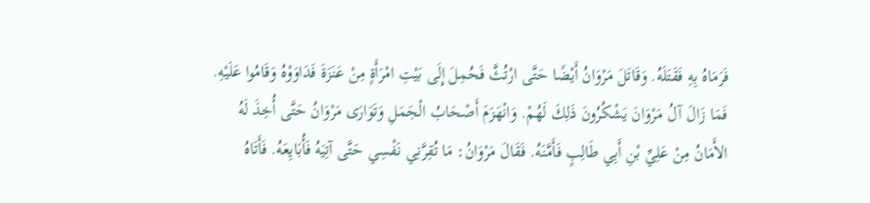فَرَمَاهُ بِهِ فَقَتَلَهُ. وَقَاتَلَ مَرْوَانُ أَيْضًا حَتَّى ارْتُثَّ فَحُمِلَ إِلَى بَيْتِ امْرَأَةٍ مِنْ عَنَزَةَ فَدَاوَوْهُ وَقَامُوا عَلَيْهِ. فَمَا زَالَ آلُ مَرْوَانَ يَشْكُرُونَ ذَلِكَ لَهُمْ. وَانْهَزَمَ أَصْحَابُ الْجَمَلِ وَتَوَارَى مَرْوَانُ حَتَّى أُخِذَ لَهُ الأَمَانُ مِنْ عَلِيِّ بْنِ أَبِي طَالِبٍ فَأَمَّنَهُ. فَقَالَ مَرْوَانُ: مَا تُقِرَّنِي نَفْسِي حَتَّى آتِيَهُ فَأُبَايِعَهُ. فَأَتَاهُ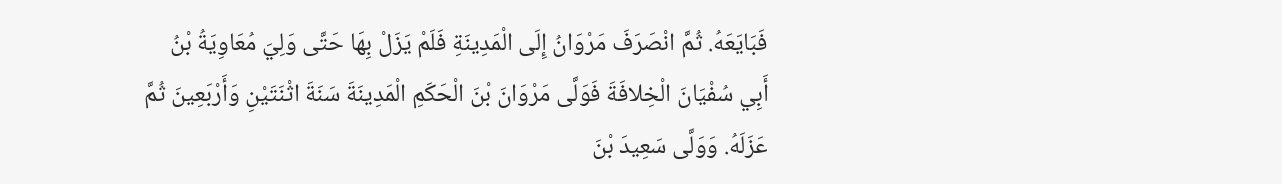فَبَايَعَهُ. ثُمَّ انْصَرَفَ مَرْوَانُ إِلَى الْمَدِينَةِ فَلَمْ يَزَلْ بِهَا حَتَّى وَلِيَ مُعَاوِيَةُ بْنُ أَبِي سُفْيَانَ الْخِلافَةَ فَوَلَّى مَرْوَانَ بْنَ الْحَكَمِ الْمَدِينَةَ سَنَةَ اثْنَتَيْنِ وَأَرْبَعِينَ ثُمَّ عَزَلَهُ. وَوَلَّى سَعِيدَ بْنَ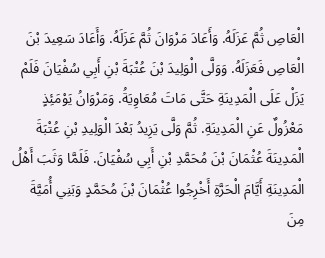الْعَاصِ ثُمَّ عَزَلَهُ. وَأَعَادَ مَرْوَانَ ثُمَّ عَزَلَهُ. وَأَعَادَ سَعِيدَ بْنَ الْعَاصِ فَعَزَلَهُ. وَوَلَّى الْوَلِيدَ بْنَ عُتْبَةَ بْنِ أَبِي سُفْيَانَ فَلَمْ يَزَلْ عَلَى الْمَدِينَةِ حَتَّى مَاتَ مُعَاوِيَةُ. وَمَرْوَانُ يَوْمَئِذٍ مَعْزُولٌ عَنِ الْمَدِينَةِ. ثُمَّ وَلَّى يَزِيدُ بَعْدَ الْوَلِيدِ بْنِ عُتْبَةَ الْمَدِينَةَ عُثْمَانَ بْنَ مُحَمَّدِ بْنِ أَبِي سُفْيَانَ. فَلَمَّا وَثَبَ أَهْلُ الْمَدِينَةِ أَيَّامَ الْحَرَّةِ أَخْرِجُوا عُثْمَانَ بْنَ مُحَمَّدٍ وَبَنِي أُمَيَّةَ مِنَ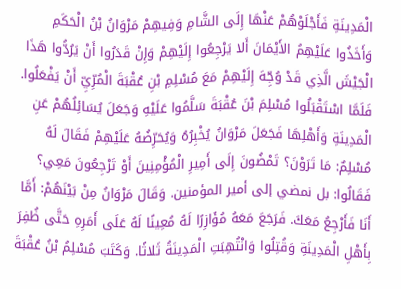الْمَدِينَةِ فَأَجْلَوْهُمْ عَنْهَا إِلَى الشَّامِ وَفِيهِمْ مَرْوَانُ بْنُ الْحَكَمِ وَأَخَذُوا عَلَيْهِمُ الأَيْمَانَ أَلا يَرْجِعُوا إِلَيْهِمْ وَإِنْ قَدَرُوا أَنْ يَرُدُّوا هَذَا الْجَيْشَ الَّذِي قَدْ وُجِّهَ إِلَيْهِمْ مَعَ مُسْلِمِ بْنِ عُقْبَةَ الْمُرِّيِّ أَنْ يَفْعَلُوا. فَلَمَّا اسْتَقْبَلُوا مُسْلِمَ بْنَ عُقْبَةَ سَلَّمُوا عَلَيْهِ وَجَعَلَ يُسَائِلُهُمْ عَنِ الْمَدِينَةِ وَأَهْلِهَا فَجَعَلَ مَرْوَانُ يُخْبِرُهُ وَيُحَرِّضُهُ عَلَيْهِمْ فَقَالَ لَهُ مُسْلِمٌ: مَا تَرَوْنَ؟ تَمْضُونَ إِلَى أَمِيرِ الْمُؤْمِنِينَ أَوْ تَرْجِعُونَ مَعِي؟ فَقَالُوا: بل نمضي إلى أمير المؤمنين. وَقَالَ مَرْوَانُ مِنْ بَيْنَهُمْ: أَمَّا أَنَا فَأَرْجِعُ مَعَكَ. فَرَجَعَ مَعَهُ مُؤَازِرًا لَهُ مُعِينًا لَهُ عَلَى أَمَرِهِ حَتَّى ظُفِرَ بِأَهْلِ الْمَدِينَةِ وَقُتِلُوا وَانْتُهِبَتِ الْمَدِينَةُ ثَلاثًا. وَكَتَبَ مُسْلِمُ بْنُ عُقْبَةَ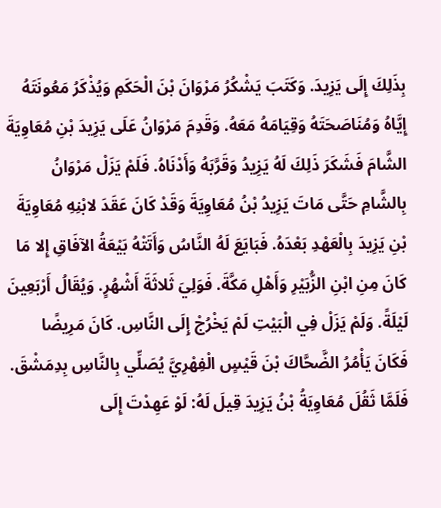بِذَلِكَ إِلَى يَزِيدَ. وَكَتَبَ يَشْكُرُ مَرْوَانَ بْنَ الْحَكَمِ وَيُذْكَرُ مَعُونَتَهُ إِيَّاهُ وَمُنَاصَحَتَهُ وَقِيَامَهُ مَعَهُ. وَقَدِمَ مَرْوَانُ عَلَى يَزِيدَ بْنِ مُعَاوِيَةَ الشَّامَ فَشَكَرَ ذَلِكَ لَهُ يَزِيدُ وَقَرَّبَهُ وَأَدْنَاهُ. فَلَمْ يَزَلْ مَرْوَانُ بِالشَّامِ حَتَّى مَاتَ يَزِيدُ بْنُ مُعَاوِيَةَ وَقَدْ كَانَ عَقَدَ لابْنِهِ مُعَاوِيَةَ بْنِ يَزِيدَ بِالْعَهْدِ بَعْدَهُ. فَبَايَعَ لَهُ النَّاسُ وَأَتَتْهُ بَيْعَةُ الآفَاقِ إِلا مَا كَانَ مِنِ ابْنِ الزُّبَيْرِ وَأَهْلِ مَكَّةَ. فَوَلِيَ ثَلاثَةَ أَشْهُرٍ. وَيُقَالُ أَرْبَعِينَ لَيْلَةً. وَلَمْ يَزَلْ فِي الْبَيْتِ لَمْ يَخْرُجْ إِلَى النَّاسِ. كَانَ مَرِيضًا فَكَانَ يَأْمُرُ الضَّحَّاكَ بْنَ قَيْسٍ الْفِهْرِيَّ يُصَلِّي بِالنَّاسِ بِدِمَشْقَ. فَلَمَّا ثَقُلَ مُعَاوِيَةُ بْنُ يَزِيدَ قِيلَ لَهُ: لَوْ عَهِدْتَ إِلَى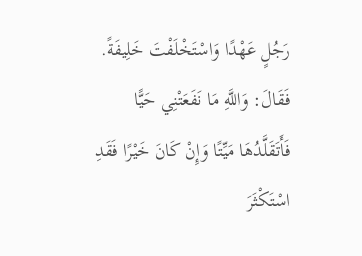رَجُلٍ عَهْدًا وَاسْتَخْلَفْتَ خَلِيفَةً. فَقَالَ: وَاللَّهِ مَا نَفَعَتْنِي حَيًّا فَأَتَقَلَّدُهَا مَيِّتًا وَإِنْ كَانَ خَيْرًا فَقَدِ اسْتَكْثَرَ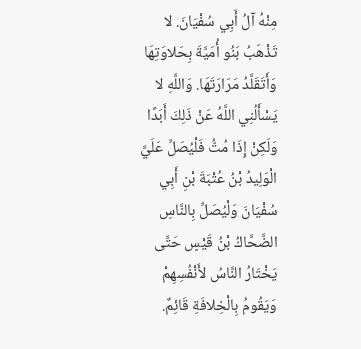مِنْهُ آلُ أَبِي سُفْيَانَ. لا تَذْهَبُ بَنُو أُمَيَّةَ بِحَلاوَتِهَا وَأَتَقَلَّدُ مَرَارَتَهَا. وَاللَّهِ لا يَسْأَلُنِي اللَّهُ عَنْ ذَلِكَ أَبَدًا وَلَكِنْ إِذَا مُتُّ فَلْيُصَلِّ عَلَيَّ الْوَلِيدُ بْنُ عُتْبَةَ بْنِ أَبِي سُفْيَانَ وَلْيُصَلِّ بِالنَّاسِ الضَّحَّاكُ بْنُ قَيْسٍ حَتَّى يَخْتَارُ النَّاسُ لأَنْفُسِهِمْ وَيَقُومُ بِالْخِلافَةِ قَائِمٌ.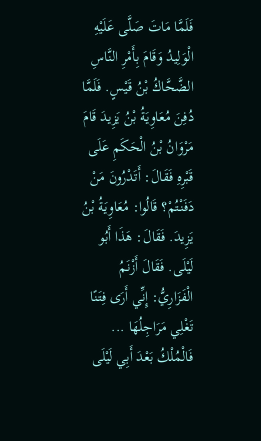فَلَمَّا مَاتَ صَلَّى عَلَيْهِ الْوَلِيدُ وَقَامَ بِأَمْرِ النَّاسِ الضَّحَّاكُ بْنُ قَيْسٍ. فَلَمَّا دُفِنَ مُعَاوِيَةُ بْنُ يَزِيدَ قَامَ مَرْوَانُ بْنُ الْحَكَمِ عَلَى قَبْرِهِ فَقَالَ: أَتَدْرُونَ مَنْ دَفَنْتُمْ؟ قَالُوا: مُعَاوِيَةُ بْنُ يَزِيدَ. فَقَالَ: هَذَا أَبُو لَيْلَى. فَقَالَ أَزْنَمُ الْفَزَارِيُّ: إِنِّي أَرَى فِتَنًا تَغْلِي مَرَاجِلُهَا ... فَالْمُلْكُ بَعْدَ أَبِي لَيْلَى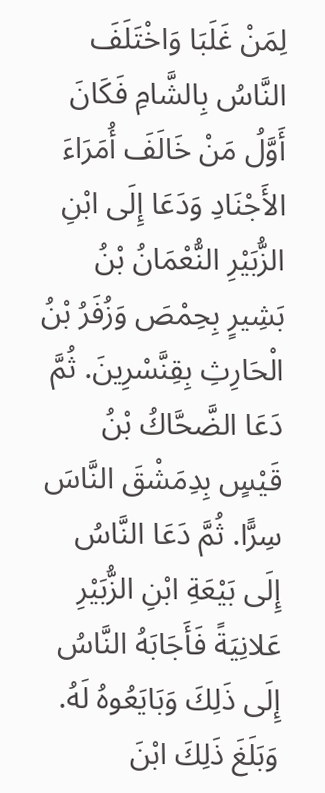لِمَنْ غَلَبَا وَاخْتَلَفَ النَّاسُ بِالشَّامِ فَكَانَ أَوَّلُ مَنْ خَالَفَ أُمَرَاءَ الأَجْنَادِ وَدَعَا إِلَى ابْنِ الزُّبَيْرِ النُّعْمَانُ بْنُ بَشِيرٍ بِحِمْصَ وَزُفَرُ بْنُ الْحَارِثِ بِقِنَّسْرِينَ. ثُمَّ دَعَا الضَّحَّاكُ بْنُ قَيْسٍ بِدِمَشْقَ النَّاسَ سِرًّا. ثُمَّ دَعَا النَّاسُ إِلَى بَيْعَةِ ابْنِ الزُّبَيْرِ عَلانِيَةً فَأَجَابَهُ النَّاسُ إِلَى ذَلِكَ وَبَايَعُوهُ لَهُ. وَبَلَغَ ذَلِكَ ابْنَ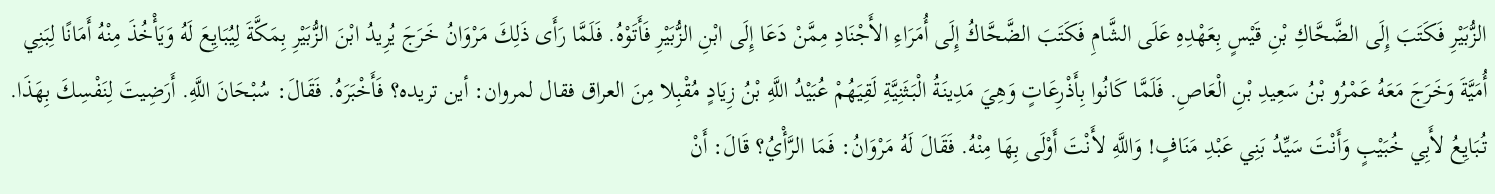الزُّبَيْرِ فَكَتَبَ إِلَى الضَّحَّاكِ بْنِ قَيْسٍ بِعَهْدِهِ عَلَى الشَّامِ فَكَتَبَ الضَّحَّاكُ إِلَى أُمَرَاءِ الأَجْنَادِ مِمَّنْ دَعَا إِلَى ابْنِ الزُّبَيْرِ فَأَتَوْهُ. فَلَمَّا رَأَى ذَلِكَ مَرْوَانُ خَرَجَ يُرِيدُ ابْنَ الزُّبَيْرِ بِمَكَّةَ لِيُبَايِعَ لَهُ وَيَأْخُذَ مِنْهُ أَمَانًا لِبَنِي أُمَيَّةَ وَخَرَجَ مَعَهُ عَمْرُو بْنُ سَعِيدِ بْنِ الْعَاصِ. فَلَمَّا كَانُوا بِأَذْرِعَاتٍ وَهِيَ مَدِينَةُ الْبَثَنِيَّةِ لَقِيَهُمْ عُبَيْدُ اللَّهِ بْنُ زِيَادٍ مُقْبِلا مِنَ العراق فقال لمروان: أين تريده؟ فَأَخْبَرَهُ. فَقَالَ: سُبْحَانَ اللَّهِ. أَرَضِيتَ لِنَفْسِكَ بِهَذَا. تُبَايِعُ لأَبِي خُبَيْبٍ وَأَنْتَ سَيِّدُ بَنِي عَبْدِ مَنَافٍ! وَاللَّهِ لأَنْتَ أَوْلَى بِهَا مِنْهُ. فَقَالَ لَهُ مَرْوَانُ: فَمَا الرَّأْيُ؟ قَالَ: أَنْ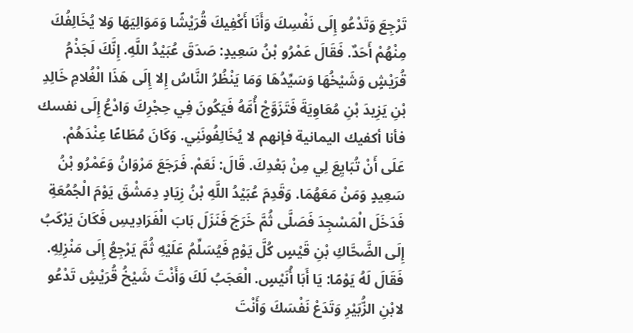تَرْجِعَ وَتَدْعُو إِلَى نَفْسِكَ وَأَنَا أَكْفِيكَ قُرَيْشًا وَمَوَالِيَهَا وَلا يُخَالِفُكَ مِنْهُمْ أَحَدٌ. فَقَالَ عَمْرُو بْنُ سَعِيدٍ: صَدَقَ عُبَيْدُ اللَّهِ. إِنَّكَ لَجَذْمُ قُرَيْشٍ وَشَيْخُهَا وَسَيِّدُهَا وَمَا يَنْظُرُ النَّاسُ إِلا إِلَى هَذَا الْغُلامِ خَالِدِ بْنِ يَزِيدَ بْنِ مُعَاوِيَةَ فَتَزَوَّجْ أُمَّهُ فَيَكُونَ فِي حِجْرِكَ وَادْعُ إِلَى نفسك فأنا أكفيك اليمانية فإنهم لا يُخَالِفُونَنِي. وَكَانَ مُطَاعًا عِنْدَهُمْ. عَلَى أَنْ تُبَايِعَ لِي مِنْ بَعْدِكَ. قَالَ: نَعَمْ. فَرَجَعَ مَرْوَانُ وَعَمْرُو بْنُ سَعِيدٍ وَمَنْ مَعَهُمَا. وَقَدِمَ عُبَيْدُ اللَّهِ بْنُ زِيَادٍ دِمَشْقَ يَوْمَ الْجُمُعَةِ فَدَخَلَ الْمَسْجِدَ فَصَلَّى ثُمَّ خَرَجَ فَنَزَلَ بَابَ الْفَرَادِيسِ فَكَانَ يَرْكَبُ إِلَى الضَّحَّاكِ بْنِ قَيْسٍ كُلَّ يَوْمٍ فَيُسَلِّمُ عَلَيْهِ ثُمَّ يَرْجِعُ إِلَى مَنْزِلِهِ. فَقَالَ لَهُ يَوْمًا: يَا أَبَا أُنَيْسٍ. الْعَجَبُ لَكَ وَأَنْتَ شَيْخُ قُرَيْشٍ تَدْعُو لابْنِ الزُّبَيْرِ وَتَدَعْ نَفْسَكَ وَأَنْتَ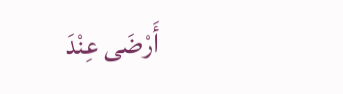أَرْضَى عِنْدَ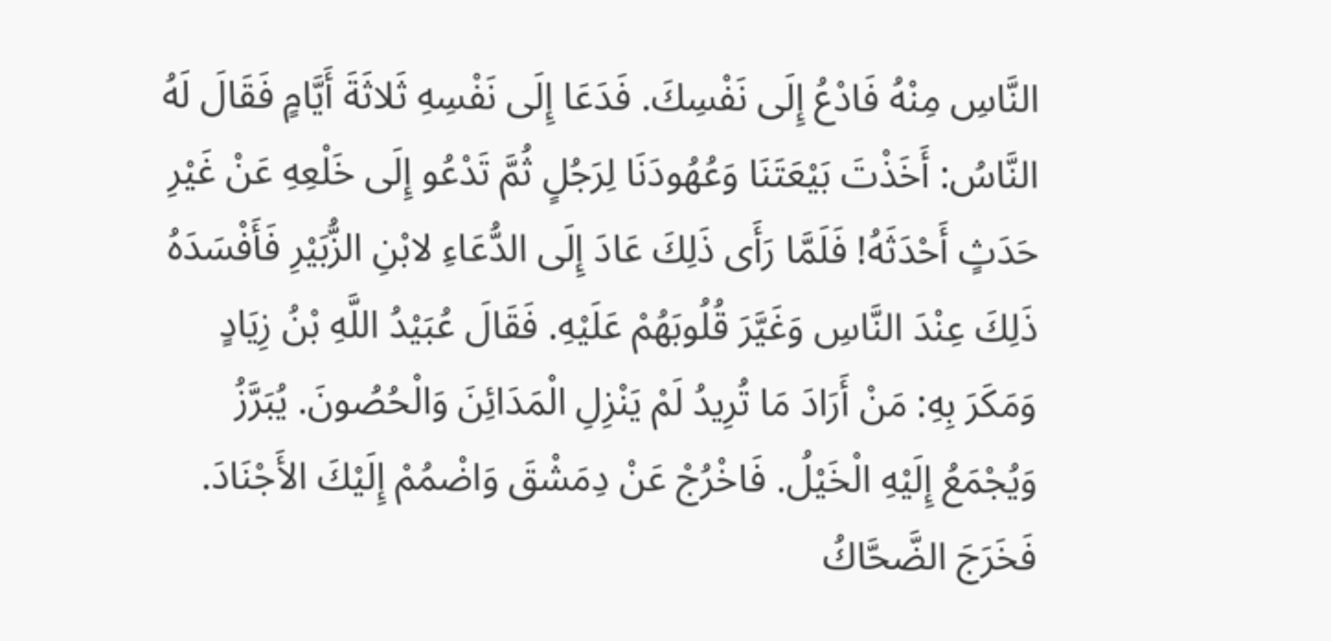النَّاسِ مِنْهُ فَادْعُ إِلَى نَفْسِكَ. فَدَعَا إِلَى نَفْسِهِ ثَلاثَةَ أَيَّامٍ فَقَالَ لَهُ النَّاسُ: أَخَذْتَ بَيْعَتَنَا وَعُهُودَنَا لِرَجُلٍ ثُمَّ تَدْعُو إِلَى خَلْعِهِ عَنْ غَيْرِ حَدَثٍ أَحْدَثَهُ! فَلَمَّا رَأَى ذَلِكَ عَادَ إِلَى الدُّعَاءِ لابْنِ الزُّبَيْرِ فَأَفْسَدَهُ ذَلِكَ عِنْدَ النَّاسِ وَغَيَّرَ قُلُوبَهُمْ عَلَيْهِ. فَقَالَ عُبَيْدُ اللَّهِ بْنُ زِيَادٍ وَمَكَرَ بِهِ: مَنْ أَرَادَ مَا تُرِيدُ لَمْ يَنْزِلِ الْمَدَائِنَ وَالْحُصُونَ. يُبَرَّزُ وَيُجْمَعُ إِلَيْهِ الْخَيْلُ. فَاخْرُجْ عَنْ دِمَشْقَ وَاضْمُمْ إِلَيْكَ الأَجْنَادَ. فَخَرَجَ الضَّحَّاكُ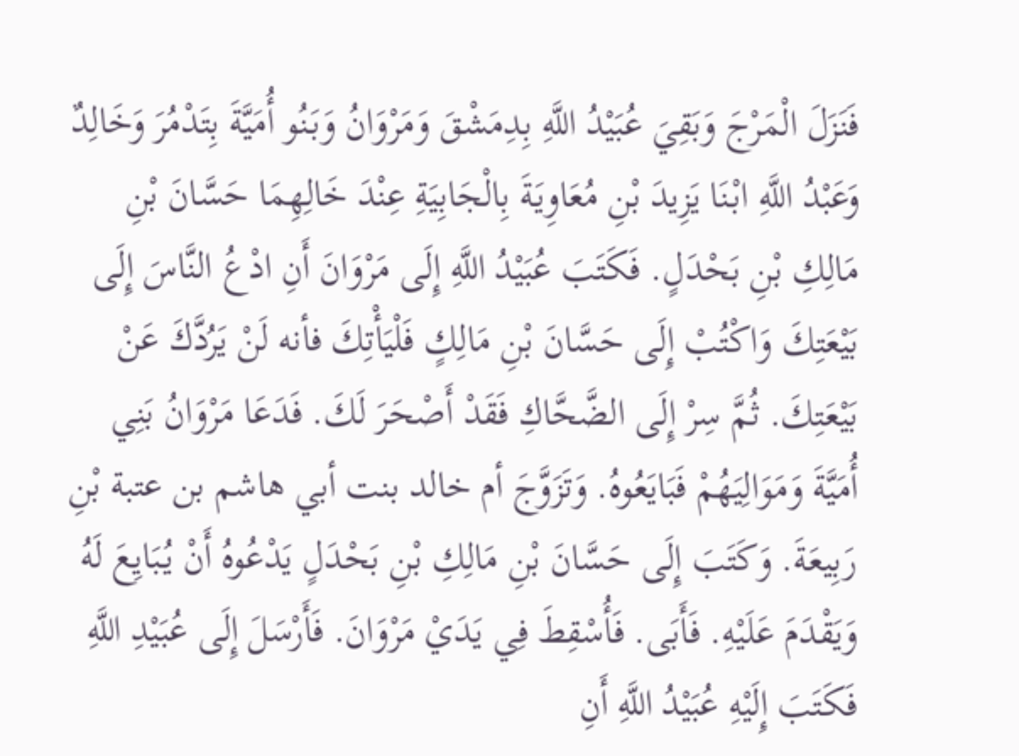فَنَزَلَ الْمَرْجَ وَبَقِيَ عُبَيْدُ اللَّهِ بِدِمَشْقَ وَمَرْوَانُ وَبَنُو أُمَيَّةَ بِتَدْمُرَ وَخَالِدٌ وَعَبْدُ اللَّهِ ابْنَا يَزِيدَ بْنِ مُعَاوِيَةَ بِالْجَابِيَةِ عِنْدَ خَالِهِمَا حَسَّانَ بْنِ مَالِكِ بْنِ بَحْدَلٍ. فَكَتَبَ عُبَيْدُ اللَّهِ إِلَى مَرْوَانَ أَنِ ادْعُ النَّاسَ إِلَى بَيْعَتِكَ وَاكْتُبْ إِلَى حَسَّانَ بْنِ مَالِكٍ فَلْيَأْتِكَ فأنه لَنْ يَرُدَّكَ عَنْ بَيْعَتِكَ. ثُمَّ سِرْ إِلَى الضَّحَّاكِ فَقَدْ أَصْحَرَ لَكَ. فَدَعَا مَرْوَانُ بَنِي أُمَيَّةَ وَمَوَالِيَهُمْ فَبَايَعُوهُ. وَتَزَوَّجَ أم خالد بنت أبي هاشم بن عتبة بْنِ رَبِيعَةَ. وَكَتَبَ إِلَى حَسَّانَ بْنِ مَالِكِ بْنِ بَحْدَلٍ يَدْعُوهُ أَنْ يُبَايِعَ لَهُ وَيَقْدَمَ عَلَيْهِ. فَأَبَى. فَأُسْقِطَ فِي يَدَيْ مَرْوَانَ. فَأَرْسَلَ إِلَى عُبَيْدِ اللَّهِ فَكَتَبَ إِلَيْهِ عُبَيْدُ اللَّهِ أَنِ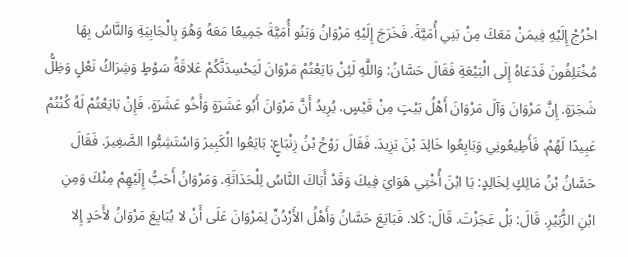اخْرُجْ إِلَيْهِ فِيمَنْ مَعَكَ مِنْ بَنِي أُمَيَّةَ. فَخَرَجَ إِلَيْهِ مَرْوَانُ وَبَنُو أُمَيَّةَ جَمِيعًا مَعَهُ وَهُوَ بِالْجَابِيَةِ وَالنَّاسُ بِهَا مُخْتَلِفُونَ فَدَعَاهُ إِلَى الْبَيْعَةِ فَقَالَ حَسَّانُ: وَاللَّهِ لَئِنْ بَايَعْتُمْ مَرْوَانَ لَيَحْسِدَنَّكُمْ عَلاقَةُ سَوْطٍ وَشِرَاكُ نَعْلٍ وَظِلُّ شَجَرَةٍ. إِنَّ مَرْوَانَ وَآلَ مَرْوَانَ أَهْلُ بَيْتٍ مِنْ قَيْسٍ. يُرِيدُ أَنَّ مَرْوَانَ أَبُو عَشَرَةٍ وَأَخُو عَشَرَةٍ. فَإِنْ بَايَعْتُمْ لَهُ كُنْتُمْ عَبِيدًا لَهُمْ. فَأَطِيعُونِي وَبَايِعُوا خَالِدَ بْنَ يَزِيدَ. فَقَالَ رَوْحُ بْنُ زِنْبَاعٍ: بَايَعُوا الْكَبِيرَ وَاسْتَشِبُّوا الصَّغِيرَ. فَقَالَ حَسَّانُ بْنُ مَالِكٍ لِخَالِدٍ: يَا ابْنَ أُخْتِي هَوَايَ فِيكَ وَقَدْ أَبَاكَ النَّاسُ لِلْحَدَاثَةِ. وَمَرْوَانُ أَحَبُّ إِلَيْهِمْ مِنْكَ وَمِنِ ابْنِ الزُّبَيْرِ. قَالَ: بَلْ عَجَزْتَ. قَالَ: كَلا. فَبَايَعَ حَسَّانُ وَأَهْلُ الأَرْدُنِّ لِمَرْوَانَ عَلَى أَنْ لا يُبَايِعَ مَرْوَانُ لأَحَدٍ إِلا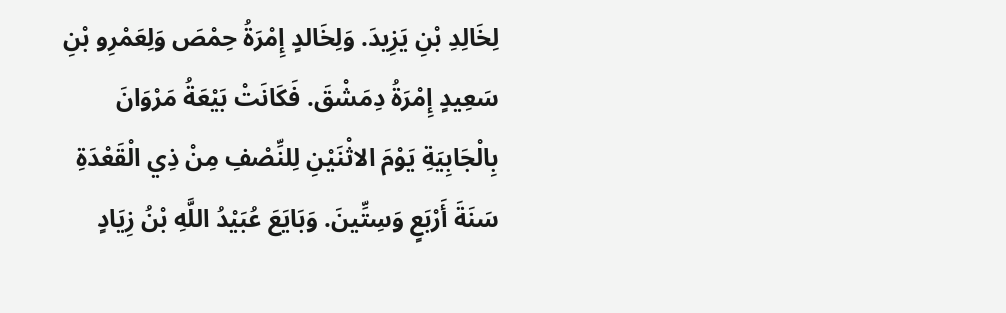لِخَالِدِ بْنِ يَزِيدَ. وَلِخَالدٍ إِمْرَةُ حِمْصَ وَلِعَمْرِو بْنِ سَعِيدٍ إِمْرَةُ دِمَشْقَ. فَكَانَتْ بَيْعَةُ مَرْوَانَ بِالْجَابِيَةِ يَوْمَ الاثْنَيْنِ لِلنِّصْفِ مِنْ ذِي الْقَعْدَةِ سَنَةَ أَرْبَعٍ وَسِتِّينَ. وَبَايَعَ عُبَيْدُ اللَّهِ بْنُ زِيَادٍ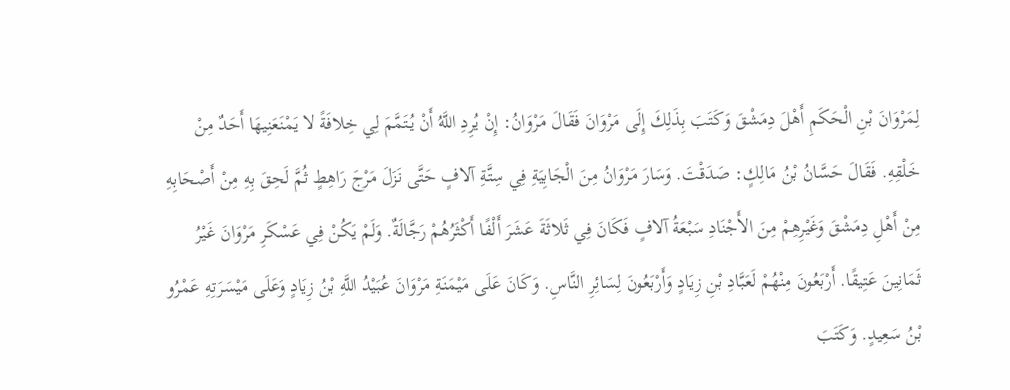لِمَرْوَانَ بْنِ الْحَكَمِ أَهْلَ دِمَشْقَ وَكَتَبَ بِذَلِكَ إِلَى مَرْوَانَ فَقَالَ مَرْوَانُ: إِنْ يُرِدِ اللَّهُ أَنْ يُتَمَّمَ لِي خِلافَةً لا يَمْنَعَنِيهَا أَحَدٌ مِنْ خَلْقِهِ. فَقَالَ حَسَّانُ بْنُ مَالِكٍ: صَدَقْتَ. وَسَارَ مَرْوَانُ مِنَ الْجَابِيَةِ فِي سِتَّةِ آلافٍ حَتَّى نَزَلَ مَرْجَ رَاهِطٍ ثُمَّ لَحِقَ بِهِ مِنْ أَصْحَابِهِ مِنْ أَهْلِ دِمَشْقَ وَغَيْرِهِمْ مِنَ الأَجْنَادِ سَبْعَةُ آلافٍ فَكَانَ فِي ثَلاثَةَ عَشَرَ أَلْفًا أَكْثَرُهُمْ رَجَّالَةٌ. وَلَمْ يَكُنْ فِي عَسْكَرِ مَرْوَانَ غَيْرُ ثَمَانِينَ عَتِيقًا. أَرْبَعُونَ مِنْهُمْ لَعَبَّادِ بْنِ زِيَادٍ وَأَرْبَعُونَ لِسَائِرِ النَّاسِ. وَكَانَ عَلَى مَيْمَنَةِ مَرْوَانَ عُبَيْدُ اللَّهِ بْنُ زِيَادٍ وَعَلَى مَيْسَرَتِهِ عَمْرُو بْنُ سَعِيدٍ. وَكَتَبَ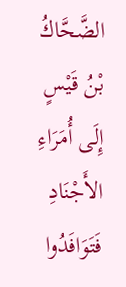الضَّحَّاكُ بْنُ قَيْسٍ إِلَى أُمَرَاءِ الأَجْنَادِ فَتَوَافَدُوا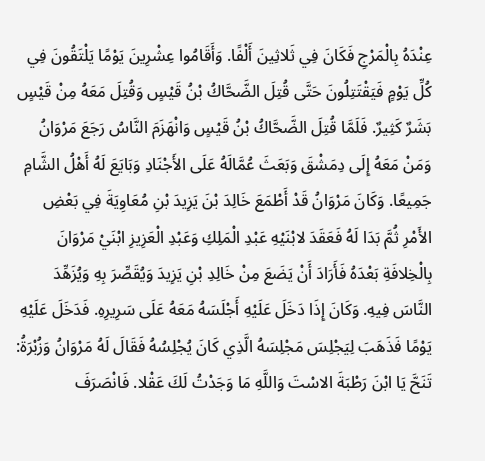عِنْدَهُ بِالْمَرْجِ فَكَانَ فِي ثَلاثِينَ أَلْفًا. وَأَقَامُوا عِشْرِينَ يَوْمًا يَلْتَقُونَ فِي كُلِّ يَوْمٍ فَيَقْتَتِلُونَ حَتَّى قُتِلَ الضَّحَّاكُ بْنُ قَيْسٍ وَقُتِلَ مَعَهُ مِنْ قَيْسٍ بَشَرٌ كَثِيرٌ. فَلَمَّا قُتِلَ الضَّحَّاكُ بْنُ قَيْسٍ وَانْهَزَمَ النَّاسُ رَجَعَ مَرْوَانُ وَمَنْ مَعَهُ إِلَى دِمَشْقَ وَبَعَثَ عُمَّالَهُ عَلَى الأَجْنَادِ وَبَايَعَ لَهُ أَهْلُ الشَّامِ جَمِيعًا. وَكَانَ مَرْوَانُ قَدْ أَطْمَعَ خَالِدَ بْنَ يَزِيدَ بْنِ مُعَاوِيَةَ فِي بَعْضِ الأَمْرِ ثُمَّ بَدَا لَهُ فَعَقَدَ لابْنَيْهِ عَبْدِ الْمَلِكِ وَعَبْدِ الْعَزِيزِ ابْنَيْ مَرْوَانَ بِالْخِلافَةِ بَعْدَهُ فَأَرَادَ أَنْ يَضَعَ مِنْ خَالِدِ بْنِ يَزِيدَ وَيُقَصِّرَ بِهِ وَيُزَهِّدَ النَّاسَ فِيهِ. وَكَانَ إِذَا دَخَلَ عَلَيْهِ أَجْلَسَهُ مَعَهُ عَلَى سَرِيرِهِ. فَدَخَلَ عَلَيْهِ يَوْمًا فَذَهَبَ لِيَجْلِسَ مَجْلِسَهُ الَّذِي كَانَ يُجْلِسُهُ فَقَالَ لَهُ مَرْوَانُ وَزُبْرَةُ: تَنَحَّ يَا ابْنَ رَطْبَةَ الاسْتَ وَاللَّهِ مَا وَجَدْتُ لَكَ عَقْلا. فَانْصَرَفَ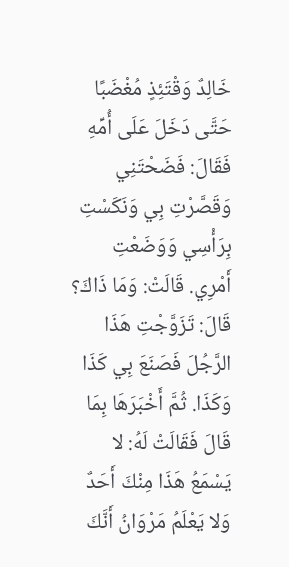خَالِدٌ وَقْتَئِذٍ مُغْضَبًا حَتَّى دَخَلَ عَلَى أُمِّهِ فَقَالَ: فَضَحْتَنِي وَقَصَّرْتِ بِي وَنَكَسْتِ بِرَأْسِي وَوَضَعْتِ أَمْرِي. قَالَتْ: وَمَا ذَاكَ؟ قَالَ: تَزَوَّجْتِ هَذَا الرَّجُلَ فَصَنَعَ بِي كَذَا وَكَذَا. ثُمَّ أَخْبَرَهَا بِمَا قَالَ فَقَالَتْ لَهُ: لا يَسْمَعُ هَذَا مِنْكَ أَحَدٌ وَلا يَعْلَمُ مَرْوَانُ أَنَّكَ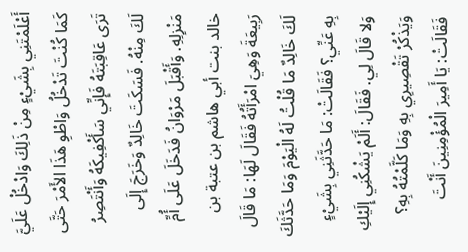أَعْلَمْتَنِي بِشَيْءٍ مِنْ ذَلِكَ وَادْخُلْ عَلَيَّ كَمَا كُنْتَ تَدْخُلُ وَاطْوِ هَذَا الأَمْرَ حَتَّى تَرَى عَاقِبَتَهُ فَإِنِّي سَأَكْفِيكَهُ وَأَنْتَصِرُ لَكَ مِنْهُ. فَسَكَتَ خَالِدٌ وَخَرَجَ إِلَى مَنْزِلِهِ. وَأَقْبَلَ مَرْوَانُ فَدَخَلَ عَلَى أُمِّ خالد بنت أبي هاشم بن عتبة بن رَبِيعَةَ وَهِيَ امْرَأَتُهُ فَقَالَ لَهَا: مَا قَالَ لَكَ خَالِدٌ مَا قُلْتُ لَهُ الْيَوْمَ وَمَا حَدَّثَكَ بِهِ عَنِّي؟ فَقَالَتْ: مَا حَدَّثَنِي بِشَيْءٍ وَلا قَالَ لِي. فَقَالَ: أَلَمْ يَشْكُنِي إِلَيْكِ وَيَذْكُرْ تَقْصِيرِي بِهِ وَمَا كَلَّمْتُهُ بِهِ؟ فَقَالَتْ: يَا أَمِيرَ الْمُؤْمِنِينَ أَنْتَ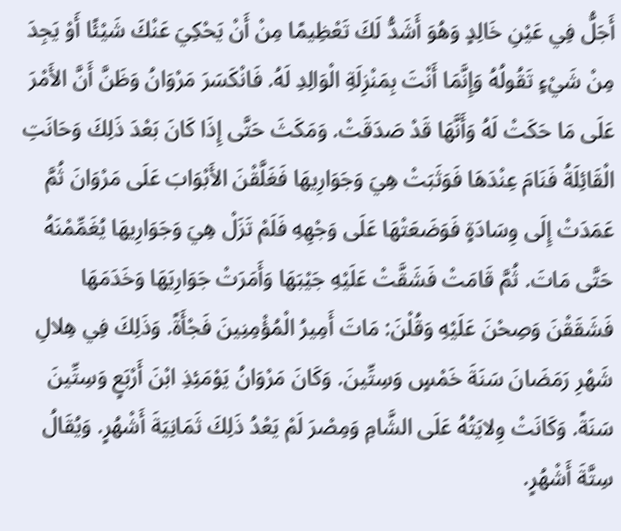أَجَلُّ فِي عَيْنِ خَالِدٍ وَهُوَ أَشَدُّ لَكَ تَعْظِيمًا مِنْ أَنْ يَحْكِيَ عَنْكَ شَيْئًا أَوْ يَجِدَ مِنْ شَيْءٍ تَقُولُهُ وَإِنَّمَا أَنْتَ بِمَنْزِلَةِ الْوَالِدِ لَهُ. فَانْكَسَرَ مَرْوَانُ وَظَنَّ أَنَّ الأَمْرَ عَلَى مَا حَكَتْ لَهُ وَأَنَّهَا قَدْ صَدَقَتْ. وَمَكَثَ حَتَّى إِذَا كَانَ بَعْدَ ذَلِكَ وَحَانَتِ الْقَائِلَةُ فَنَامَ عِنْدَهَا فَوَثَبَتْ هِيَ وَجَوَارِيهَا فَغَلَّقْنَ الأَبْوَابَ عَلَى مَرْوَانَ ثُمَّ عَمَدَتْ إِلَى وِسَادَةٍ فَوَضَعَتْهَا عَلَى وَجْهِهِ فَلَمْ تَزَلْ هِيَ وَجَوَارِيهَا يُغَمِّمْنَهُ حَتَّى مَاتَ. ثُمَّ قَامَتْ فَشَقَّتْ عَلَيْهِ جَيْبَهَا وَأَمَرَتْ جَوَارِيَهَا وَخَدَمَهَا فَشَقَقْنَ وَصِحْنَ عَلَيْهِ وَقُلْنَ: مَاتَ أَمِيرُ الْمُؤْمِنِينَ فَجْأَةً. وَذَلِكَ فِي هِلالِ شَهْرِ رَمَضَانَ سَنَةَ خَمْسٍ وَسِتِّينَ. وَكَانَ مَرْوَانُ يَوْمَئِذِ ابْنَ أَرْبَعٍ وَسِتِّينَ سَنَةً. وَكَانَتْ وِلايَتُهُ عَلَى الشَّامِ وَمِصْرَ لَمْ يَعْدُ ذَلِكَ ثَمَانِيَةَ أَشْهُرٍ. وَيُقَالُ سِتَّةَ أَشْهُرٍ.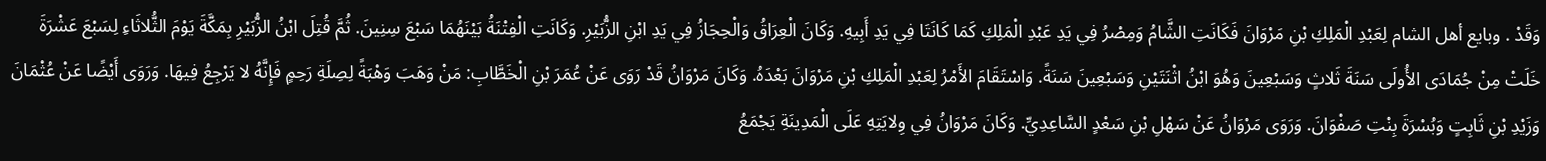وَقَدْ . وبايع أهل الشام لِعَبْدِ الْمَلِكِ بْنِ مَرْوَانَ فَكَانَتِ الشَّامُ وَمِصْرُ فِي يَدِ عَبْدِ الْمَلِكِ كَمَا كَانَتَا فِي يَدِ أَبِيهِ. وَكَانَ الْعِرَاقُ وَالْحِجَازُ فِي يَدِ ابْنِ الزُّبَيْرِ. وَكَانَتِ الْفِتْنَةُ بَيْنَهُمَا سَبْعَ سِنِينَ. ثُمَّ قُتِلَ ابْنُ الزُّبَيْرِ بِمَكَّةَ يَوْمَ الثُّلاثَاءِ لِسَبْعَ عَشْرَةَ خَلَتْ مِنْ جُمَادَى الأُولَى سَنَةَ ثَلاثٍ وَسَبْعِينَ وَهُوَ ابْنُ اثْنَتَيْنِ وَسَبْعِينَ سَنَةً. وَاسْتَقَامَ الأَمْرُ لِعَبْدِ الْمَلِكِ بْنِ مَرْوَانَ بَعْدَهُ. وَكَانَ مَرْوَانُ قَدْ رَوَى عَنْ عُمَرَ بْنِ الْخَطَّابِ: مَنْ وَهَبَ وَهْبَةً لِصِلَةِ رَحِمٍ فَإِنَّهُ لا يَرْجِعُ فِيهَا. وَرَوَى أَيْضًا عَنْ عُثْمَانَ وَزَيْدِ بْنِ ثَابِتٍ وَبُسْرَةَ بِنْتِ صَفْوَانَ. وَرَوَى مَرْوَانُ عَنْ سَهْلِ بْنِ سَعْدٍ السَّاعِدِيِّ. وَكَانَ مَرْوَانُ فِي وِلايَتِهِ عَلَى الْمَدِينَةِ يَجْمَعُ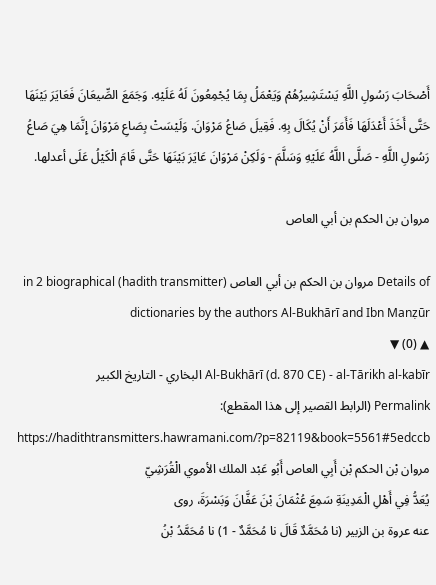أَصْحَابَ رَسُولِ اللَّهِ يَسْتَشِيرُهُمْ وَيَعْمَلُ بِمَا يُجْمِعُونَ لَهُ عَلَيْهِ. وَجَمَعَ الصِّيعَانَ فَعَايَرَ بَيْنَهَا حَتَّى أَخَذَ أَعْدَلَهَا فَأَمَرَ أَنْ يُكَالَ بِهِ. فَقِيلَ صَاعُ مَرْوَانَ. وَلَيْسَتْ بِصَاعِ مَرْوَانَ إِنَّمَا هِيَ صَاعُ رَسُولِ اللَّهِ - صَلَّى اللَّهُ عَلَيْهِ وَسَلَّمَ - وَلَكِنْ مَرْوَانَ عَايَرَ بَيْنَهَا حَتَّى قَامَ الْكَيْلُ عَلَى أعدلها.

مروان بن الحكم بن أبي العاص

Details of مروان بن الحكم بن أبي العاص (hadith transmitter) in 2 biographical dictionaries by the authors Al-Bukhārī and Ibn Manẓūr
▲ (0) ▼
Al-Bukhārī (d. 870 CE) - al-Tārikh al-kabīr البخاري - التاريخ الكبير
Permalink (الرابط القصير إلى هذا المقطع):
https://hadithtransmitters.hawramani.com/?p=82119&book=5561#5edccb
مروان بْن الحكم بْن أَبِي العاص أَبُو عَبْد الملك الأموي الْقُرَشِيّ
يُعَدُّ فِي أَهْلِ الْمَدِينَةِ سَمِعَ عُثْمَانَ بْنَ عَفَّانَ وَبَسْرَةَ، روى
عنه عروة بن الزبير (نا مُحَمَّدٌ قَالَ نا مُحَمَّدٌ - 1) نا مُحَمَّدُ بْنُ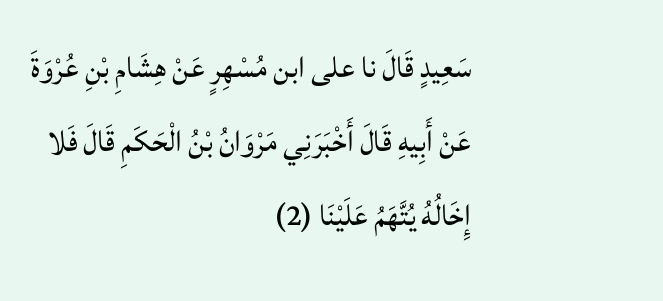سَعِيدٍ قَالَ نا على ابن مُسْهِرٍ عَنْ هِشَامِ بْنِ عُرْوَةَ عَنْ أَبِيهِ قَالَ أَخْبَرَنِي مَرْوَانُ بْنُ الْحَكَمِ قَالَ فَلا إِخَالُهُ يُتَّهَمُ عَلَيْنَا (2)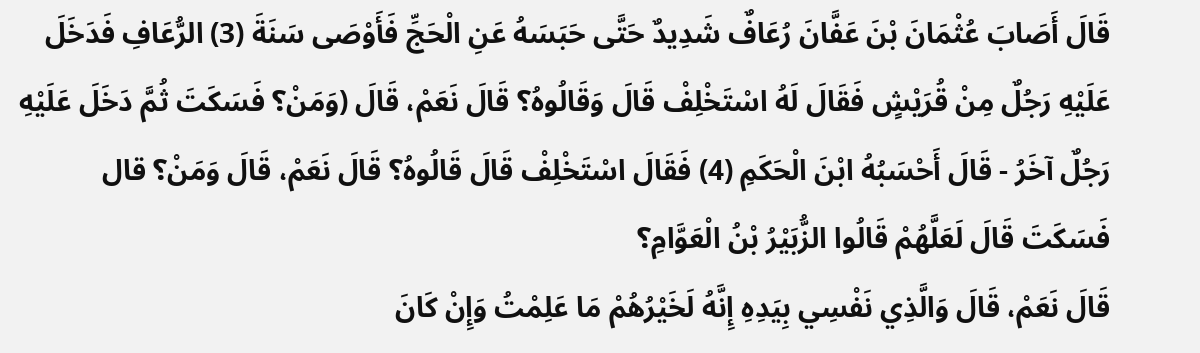قَالَ أَصَابَ عُثْمَانَ بْنَ عَفَّانَ رُعَافٌ شَدِيدٌ حَتَّى حَبَسَهُ عَنِ الْحَجِّ فَأَوْصَى سَنَةَ (3) الرُّعَافِ فَدَخَلَ عَلَيْهِ رَجُلٌ مِنْ قُرَيْشٍ فَقَالَ لَهُ اسْتَخْلِفْ قَالَ وَقَالُوهُ؟ قَالَ نَعَمْ، قَالَ (وَمَنْ؟ فَسَكَتَ ثُمَّ دَخَلَ عَلَيْهِ رَجُلٌ آخَرُ - قَالَ أَحْسَبُهُ ابْنَ الْحَكَمِ (4) فَقَالَ اسْتَخْلِفْ قَالَ قَالُوهُ؟ قَالَ نَعَمْ، قَالَ وَمَنْ؟ قال فَسَكَتَ قَالَ لَعَلَّهُمْ قَالُوا الزُّبَيْرُ بْنُ الْعَوَّامِ؟
قَالَ نَعَمْ، قَالَ وَالَّذِي نَفْسِي بِيَدِهِ إِنَّهُ لَخَيْرُهُمْ مَا عَلِمْتُ وَإِنْ كَانَ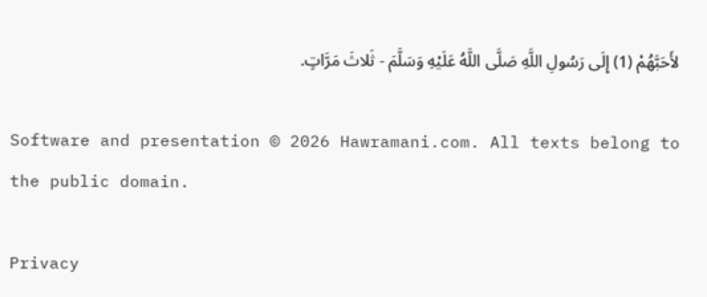لأَحَبَّهُمْ (1) إِلَى رَسُولِ اللَّهِ صَلَّى اللَّهُ عَلَيْهِ وَسَلَّمَ - ثَلاثَ مَرَّاتٍ.

Software and presentation © 2026 Hawramani.com. All texts belong to the public domain.

Privacy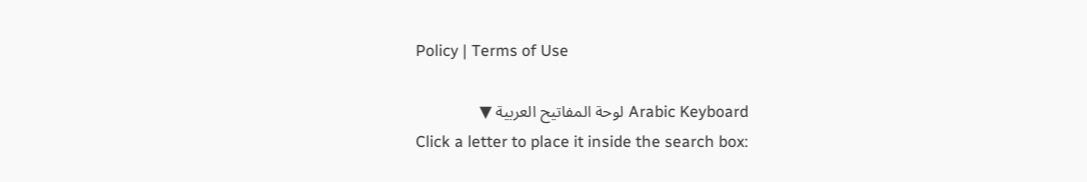Policy | Terms of Use

Arabic Keyboard لوحة المفاتيح العربية ▼
Click a letter to place it inside the search box: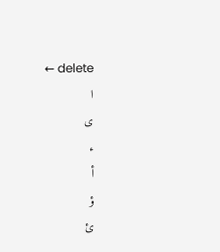← delete
ا
ى
ء
أ
ؤ
ئ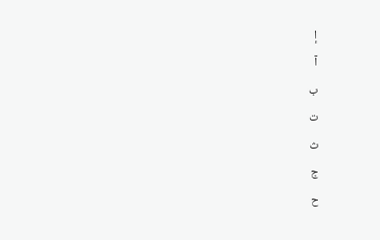إ
آ
ب
ت
ث
ج
ح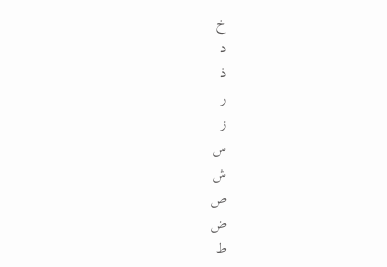خ
د
ذ
ر
ز
س
ش
ص
ض
ط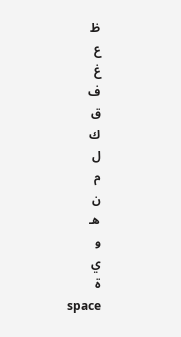ظ
ع
غ
ف
ق
ك
ل
م
ن
هـ
و
ي
ة
space